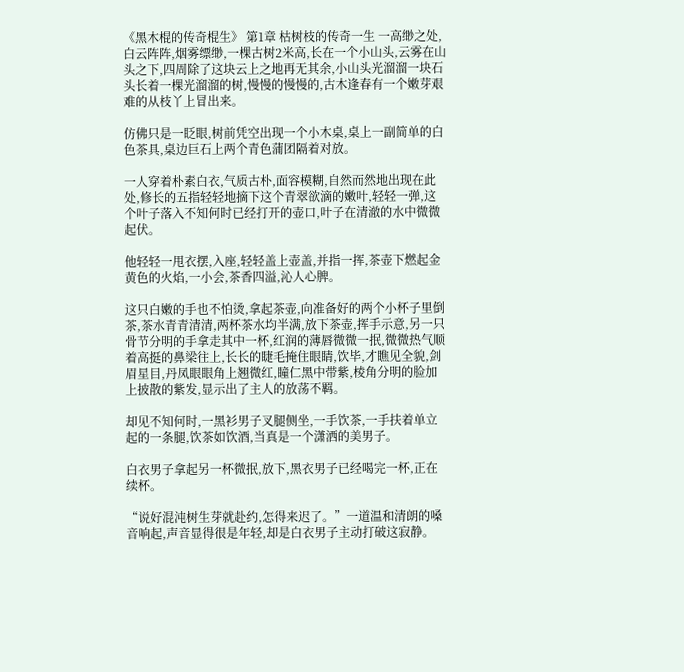《黑木棍的传奇棍生》 第1章 枯树枝的传奇一生 一高缈之处,白云阵阵,烟雾缥缈,一棵古树2米高,长在一个小山头,云雾在山头之下,四周除了这块云上之地再无其余,小山头光溜溜一块石头长着一棵光溜溜的树,慢慢的慢慢的,古木逢春有一个嫩芽艰难的从枝丫上冒出来。

仿佛只是一眨眼,树前凭空出现一个小木桌,桌上一副简单的白色茶具,桌边巨石上两个青色蒲团隔着对放。

一人穿着朴素白衣,气质古朴,面容模糊,自然而然地出现在此处,修长的五指轻轻地摘下这个青翠欲滴的嫩叶,轻轻一弹,这个叶子落入不知何时已经打开的壶口,叶子在清澈的水中微微起伏。

他轻轻一甩衣摆,入座,轻轻盖上壶盖,并指一挥,茶壶下燃起金黄色的火焰,一小会,茶香四溢,沁人心脾。

这只白嫩的手也不怕烫,拿起茶壶,向准备好的两个小杯子里倒茶,茶水青青清清,两杯茶水均半满,放下茶壶,挥手示意,另一只骨节分明的手拿走其中一杯,红润的薄唇微微一抿,微微热气顺着高挺的鼻梁往上,长长的睫毛掩住眼睛,饮毕,才瞧见全貌,剑眉星目,丹凤眼眼角上翘微红,瞳仁黑中带紫,棱角分明的脸加上披散的紫发,显示出了主人的放荡不羁。

却见不知何时,一黑衫男子叉腿侧坐,一手饮茶,一手扶着单立起的一条腿,饮茶如饮酒,当真是一个潇洒的美男子。

白衣男子拿起另一杯微抿,放下,黑衣男子已经喝完一杯,正在续杯。

“说好混沌树生芽就赴约,怎得来迟了。”一道温和清朗的嗓音响起,声音显得很是年轻,却是白衣男子主动打破这寂静。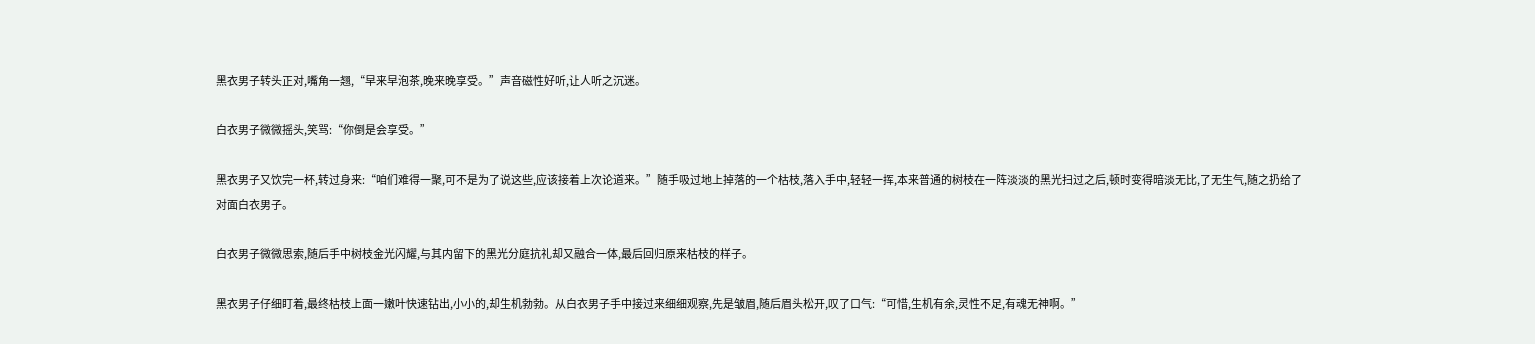黑衣男子转头正对,嘴角一翘,“早来早泡茶,晚来晚享受。”声音磁性好听,让人听之沉迷。

白衣男子微微摇头,笑骂:“你倒是会享受。”

黑衣男子又饮完一杯,转过身来:“咱们难得一聚,可不是为了说这些,应该接着上次论道来。”随手吸过地上掉落的一个枯枝,落入手中,轻轻一挥,本来普通的树枝在一阵淡淡的黑光扫过之后,顿时变得暗淡无比,了无生气,随之扔给了对面白衣男子。

白衣男子微微思索,随后手中树枝金光闪耀,与其内留下的黑光分庭抗礼却又融合一体,最后回归原来枯枝的样子。

黑衣男子仔细盯着,最终枯枝上面一嫩叶快速钻出,小小的,却生机勃勃。从白衣男子手中接过来细细观察,先是皱眉,随后眉头松开,叹了口气:“可惜,生机有余,灵性不足,有魂无神啊。”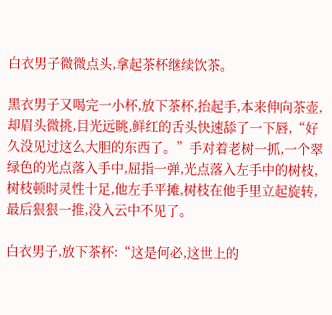白衣男子微微点头,拿起茶杯继续饮茶。

黑衣男子又喝完一小杯,放下茶杯,抬起手,本来伸向茶壶,却眉头微挑,目光远眺,鲜红的舌头快速舔了一下唇,“好久没见过这么大胆的东西了。”手对着老树一抓,一个翠绿色的光点落入手中,屈指一弹,光点落入左手中的树枝,树枝顿时灵性十足,他左手平摊,树枝在他手里立起旋转,最后狠狠一推,没入云中不见了。

白衣男子,放下茶杯:“这是何必,这世上的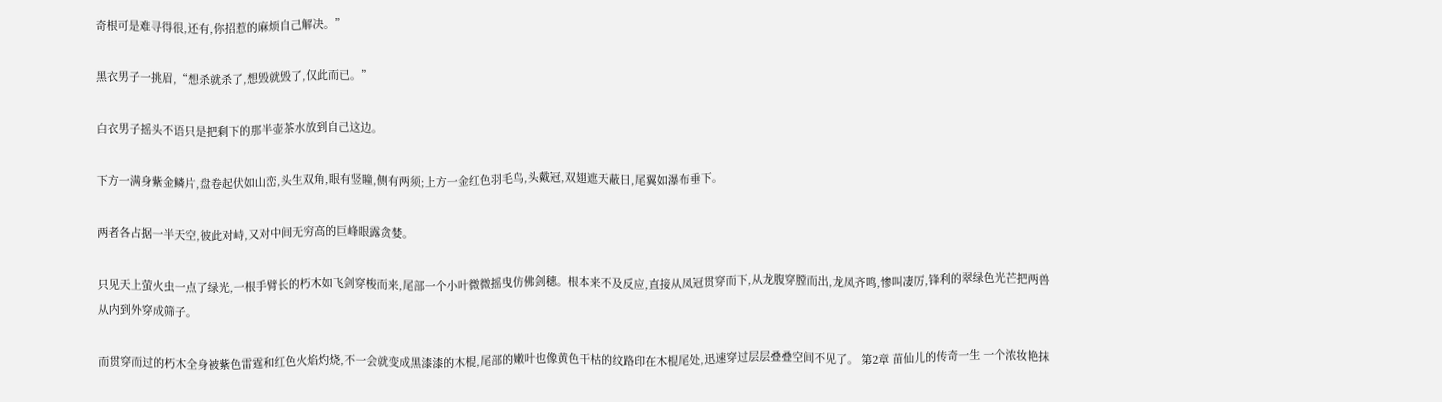奇根可是难寻得很,还有,你招惹的麻烦自己解决。”

黑衣男子一挑眉,“想杀就杀了,想毁就毁了,仅此而已。”

白衣男子摇头不语只是把剩下的那半壶茶水放到自己这边。

下方一满身紫金鳞片,盘卷起伏如山峦,头生双角,眼有竖瞳,侧有两须;上方一金红色羽毛鸟,头戴冠,双翅遮天蔽日,尾翼如瀑布垂下。

两者各占据一半天空,彼此对峙,又对中间无穷高的巨峰眼露贪婪。

只见天上萤火虫一点了绿光,一根手臂长的朽木如飞剑穿梭而来,尾部一个小叶微微摇曳仿佛剑穗。根本来不及反应,直接从凤冠贯穿而下,从龙腹穿膛而出,龙凤齐鸣,惨叫凄厉,锋利的翠绿色光芒把两兽从内到外穿成筛子。

而贯穿而过的朽木全身被紫色雷霆和红色火焰灼烧,不一会就变成黑漆漆的木棍,尾部的嫩叶也像黄色干枯的纹路印在木棍尾处,迅速穿过层层叠叠空间不见了。 第2章 苗仙儿的传奇一生 一个浓妆艳抹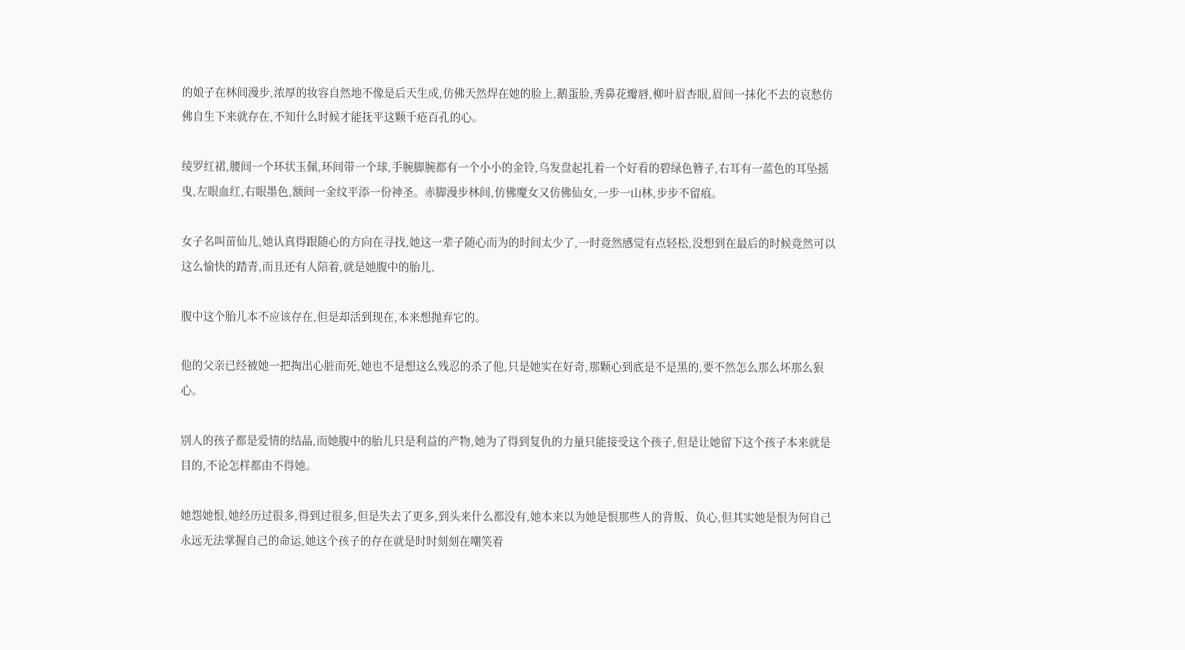的娘子在林间漫步,浓厚的妆容自然地不像是后天生成,仿佛天然焊在她的脸上,鹅蛋脸,秀鼻花瓣唇,柳叶眉杏眼,眉间一抹化不去的哀愁仿佛自生下来就存在,不知什么时候才能抚平这颗千疮百孔的心。

绫罗红裙,腰间一个环状玉佩,环间带一个球,手腕脚腕都有一个小小的金铃,乌发盘起扎着一个好看的碧绿色簪子,右耳有一蓝色的耳坠摇曳,左眼血红,右眼墨色,额间一金纹平添一份神圣。赤脚漫步林间,仿佛魔女又仿佛仙女,一步一山林,步步不留痕。

女子名叫苗仙儿,她认真得跟随心的方向在寻找,她这一辈子随心而为的时间太少了,一时竟然感觉有点轻松,没想到在最后的时候竟然可以这么愉快的踏青,而且还有人陪着,就是她腹中的胎儿.

腹中这个胎儿本不应该存在,但是却活到现在,本来想抛弃它的。

他的父亲已经被她一把掏出心脏而死,她也不是想这么残忍的杀了他,只是她实在好奇,那颗心到底是不是黑的,要不然怎么那么坏那么狠心。

别人的孩子都是爱情的结晶,而她腹中的胎儿只是利益的产物,她为了得到复仇的力量只能接受这个孩子,但是让她留下这个孩子本来就是目的,不论怎样都由不得她。

她怨她恨,她经历过很多,得到过很多,但是失去了更多,到头来什么都没有,她本来以为她是恨那些人的背叛、负心,但其实她是恨为何自己永远无法掌握自己的命运,她这个孩子的存在就是时时刻刻在嘲笑着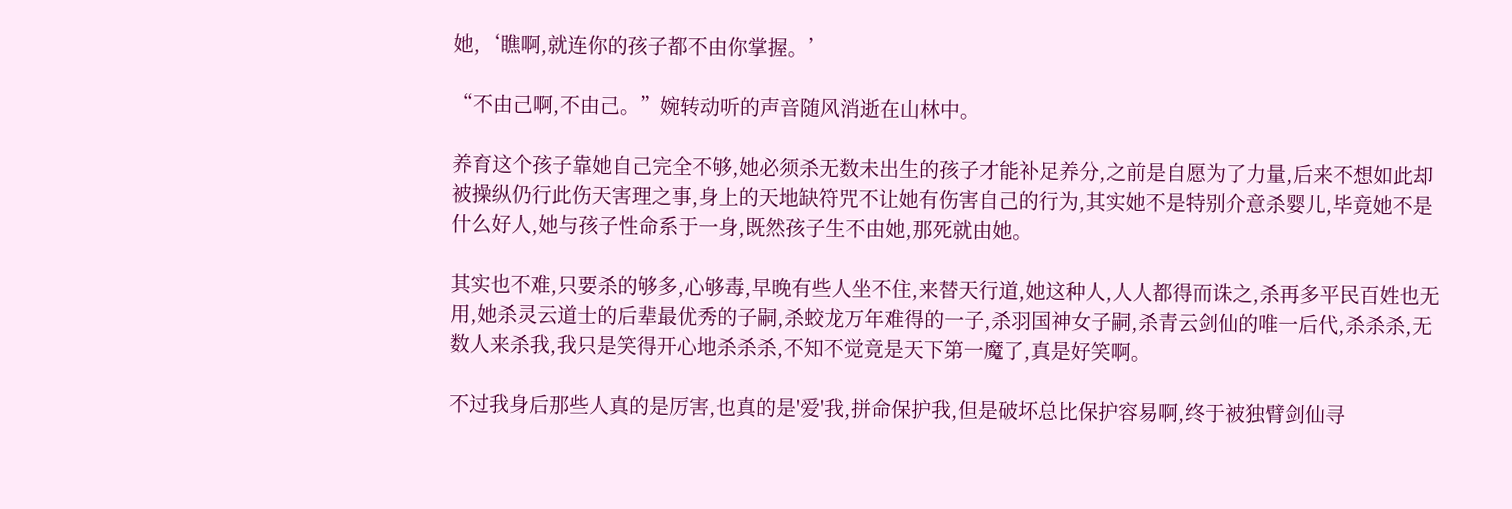她,‘瞧啊,就连你的孩子都不由你掌握。’

“不由己啊,不由己。”婉转动听的声音随风消逝在山林中。

养育这个孩子靠她自己完全不够,她必须杀无数未出生的孩子才能补足养分,之前是自愿为了力量,后来不想如此却被操纵仍行此伤天害理之事,身上的天地缺符咒不让她有伤害自己的行为,其实她不是特别介意杀婴儿,毕竟她不是什么好人,她与孩子性命系于一身,既然孩子生不由她,那死就由她。

其实也不难,只要杀的够多,心够毒,早晚有些人坐不住,来替天行道,她这种人,人人都得而诛之,杀再多平民百姓也无用,她杀灵云道士的后辈最优秀的子嗣,杀蛟龙万年难得的一子,杀羽国神女子嗣,杀青云剑仙的唯一后代,杀杀杀,无数人来杀我,我只是笑得开心地杀杀杀,不知不觉竟是天下第一魔了,真是好笑啊。

不过我身后那些人真的是厉害,也真的是'爱'我,拼命保护我,但是破坏总比保护容易啊,终于被独臂剑仙寻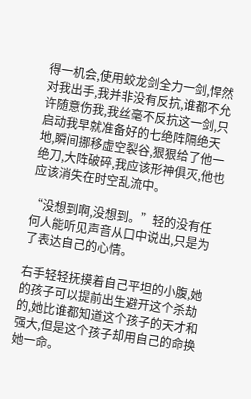得一机会,使用蛟龙剑全力一剑,悍然对我出手,我并非没有反抗,谁都不允许随意伤我,我丝毫不反抗这一剑,只启动我早就准备好的七绝阵隔绝天地,瞬间挪移虚空裂谷,狠狠给了他一绝刀,大阵破碎,我应该形神俱灭,他也应该消失在时空乱流中。

“没想到啊,没想到。”轻的没有任何人能听见声音从口中说出,只是为了表达自己的心情。

右手轻轻抚摸着自己平坦的小腹,她的孩子可以提前出生避开这个杀劫的,她比谁都知道这个孩子的天才和强大,但是这个孩子却用自己的命换她一命。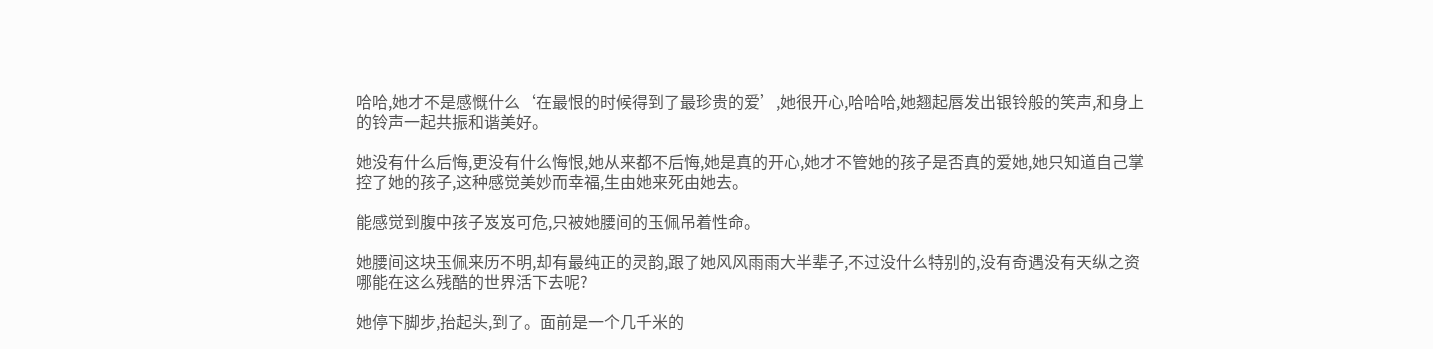哈哈,她才不是感慨什么‘在最恨的时候得到了最珍贵的爱’,她很开心,哈哈哈,她翘起唇发出银铃般的笑声,和身上的铃声一起共振和谐美好。

她没有什么后悔,更没有什么悔恨,她从来都不后悔,她是真的开心,她才不管她的孩子是否真的爱她,她只知道自己掌控了她的孩子,这种感觉美妙而幸福,生由她来死由她去。

能感觉到腹中孩子岌岌可危,只被她腰间的玉佩吊着性命。

她腰间这块玉佩来历不明,却有最纯正的灵韵,跟了她风风雨雨大半辈子,不过没什么特别的,没有奇遇没有天纵之资哪能在这么残酷的世界活下去呢?

她停下脚步,抬起头,到了。面前是一个几千米的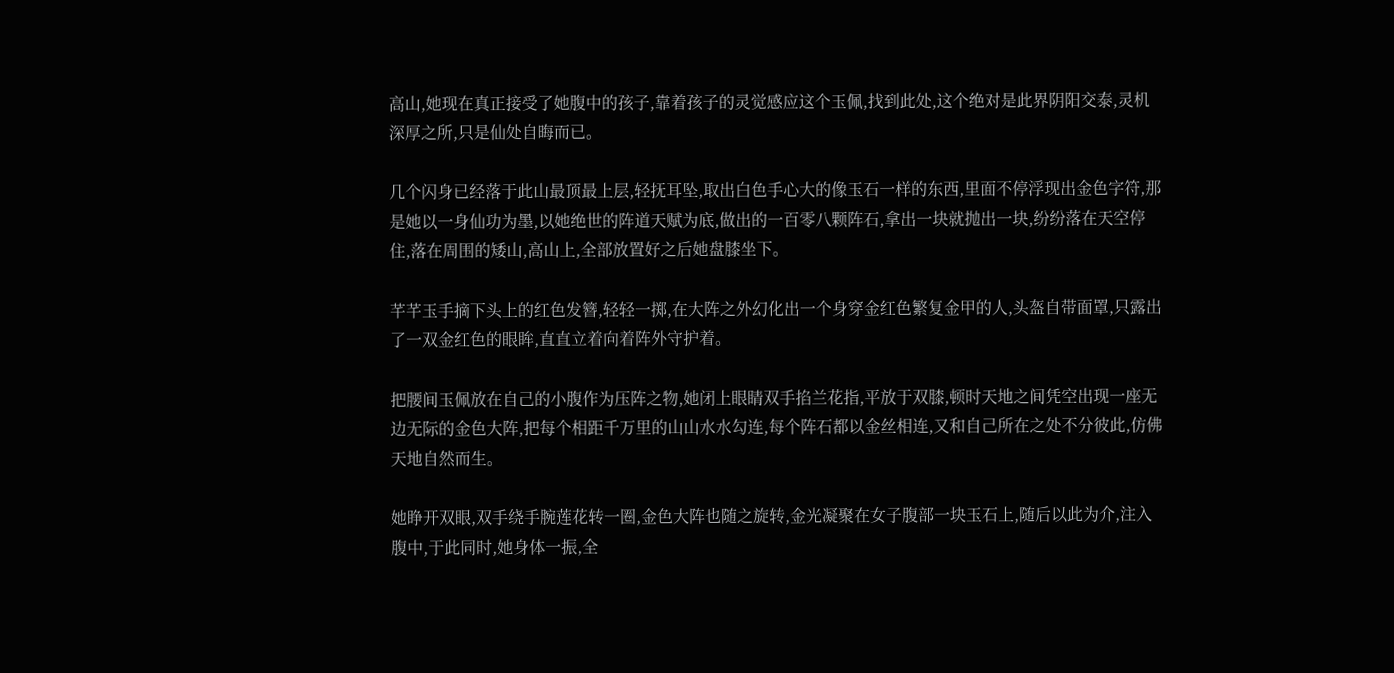高山,她现在真正接受了她腹中的孩子,靠着孩子的灵觉感应这个玉佩,找到此处,这个绝对是此界阴阳交泰,灵机深厚之所,只是仙处自晦而已。

几个闪身已经落于此山最顶最上层,轻抚耳坠,取出白色手心大的像玉石一样的东西,里面不停浮现出金色字符,那是她以一身仙功为墨,以她绝世的阵道天赋为底,做出的一百零八颗阵石,拿出一块就抛出一块,纷纷落在天空停住,落在周围的矮山,高山上,全部放置好之后她盘膝坐下。

芊芊玉手摘下头上的红色发簪,轻轻一掷,在大阵之外幻化出一个身穿金红色繁复金甲的人,头盔自带面罩,只露出了一双金红色的眼眸,直直立着向着阵外守护着。

把腰间玉佩放在自己的小腹作为压阵之物,她闭上眼睛双手掐兰花指,平放于双膝,顿时天地之间凭空出现一座无边无际的金色大阵,把每个相距千万里的山山水水勾连,每个阵石都以金丝相连,又和自己所在之处不分彼此,仿佛天地自然而生。

她睁开双眼,双手绕手腕莲花转一圈,金色大阵也随之旋转,金光凝聚在女子腹部一块玉石上,随后以此为介,注入腹中,于此同时,她身体一振,全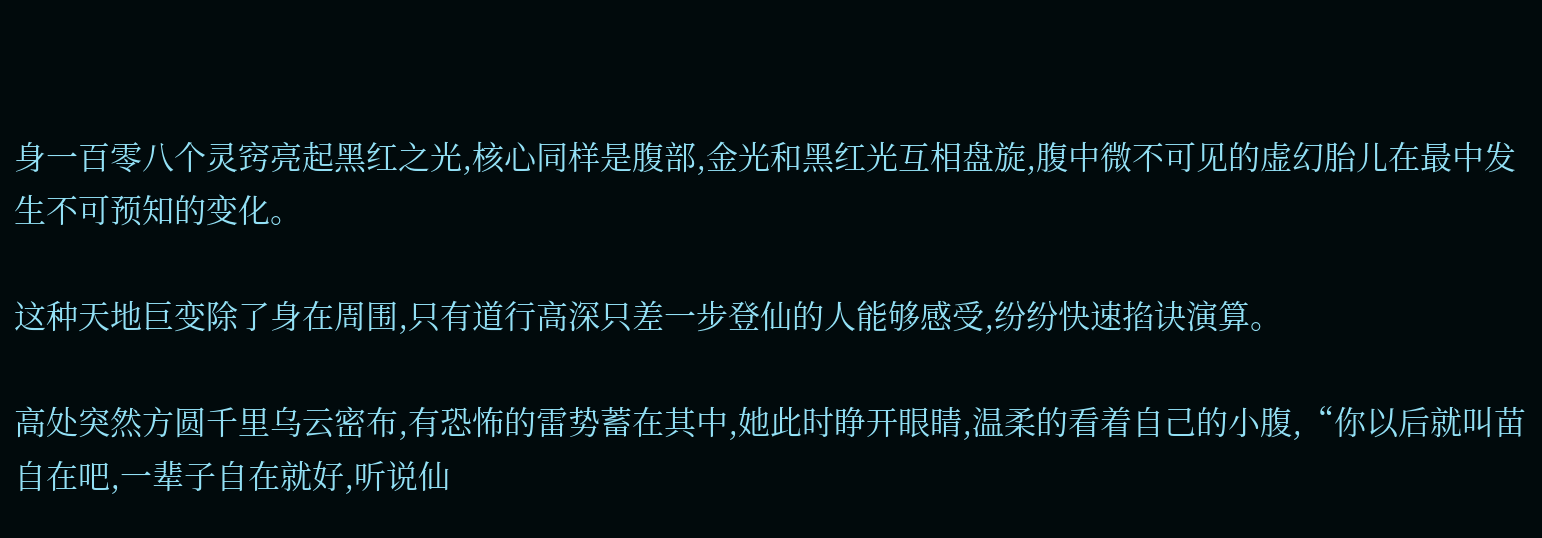身一百零八个灵窍亮起黑红之光,核心同样是腹部,金光和黑红光互相盘旋,腹中微不可见的虚幻胎儿在最中发生不可预知的变化。

这种天地巨变除了身在周围,只有道行高深只差一步登仙的人能够感受,纷纷快速掐诀演算。

高处突然方圆千里乌云密布,有恐怖的雷势蓄在其中,她此时睁开眼睛,温柔的看着自己的小腹,“你以后就叫苗自在吧,一辈子自在就好,听说仙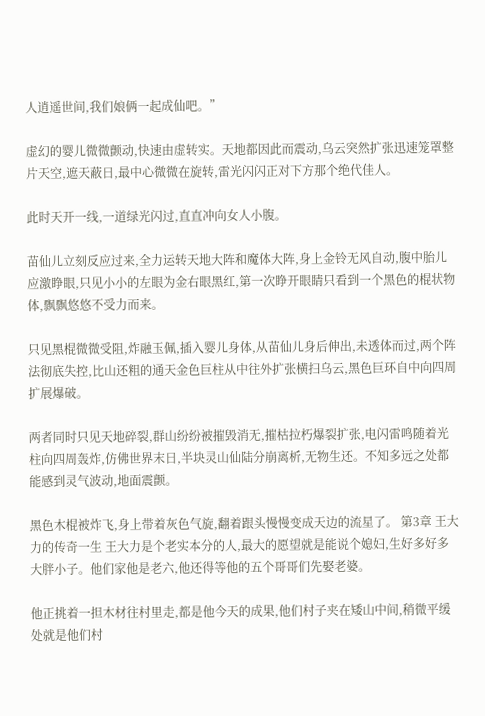人逍遥世间,我们娘俩一起成仙吧。”

虚幻的婴儿微微颤动,快速由虚转实。天地都因此而震动,乌云突然扩张迅速笼罩整片天空,遮天蔽日,最中心微微在旋转,雷光闪闪正对下方那个绝代佳人。

此时天开一线,一道绿光闪过,直直冲向女人小腹。

苗仙儿立刻反应过来,全力运转天地大阵和魔体大阵,身上金铃无风自动,腹中胎儿应激睁眼,只见小小的左眼为金右眼黑红,第一次睁开眼睛只看到一个黑色的棍状物体,飘飘悠悠不受力而来。

只见黑棍微微受阻,炸融玉佩,插入婴儿身体,从苗仙儿身后伸出,未透体而过,两个阵法彻底失控,比山还粗的通天金色巨柱从中往外扩张横扫乌云,黑色巨环自中向四周扩展爆破。

两者同时只见天地碎裂,群山纷纷被摧毁消无,摧枯拉朽爆裂扩张,电闪雷鸣随着光柱向四周轰炸,仿佛世界末日,半块灵山仙陆分崩离析,无物生还。不知多远之处都能感到灵气波动,地面震颤。

黑色木棍被炸飞,身上带着灰色气旋,翻着跟头慢慢变成天边的流星了。 第3章 王大力的传奇一生 王大力是个老实本分的人,最大的愿望就是能说个媳妇,生好多好多大胖小子。他们家他是老六,他还得等他的五个哥哥们先娶老婆。

他正挑着一担木材往村里走,都是他今天的成果,他们村子夹在矮山中间,稍微平缓处就是他们村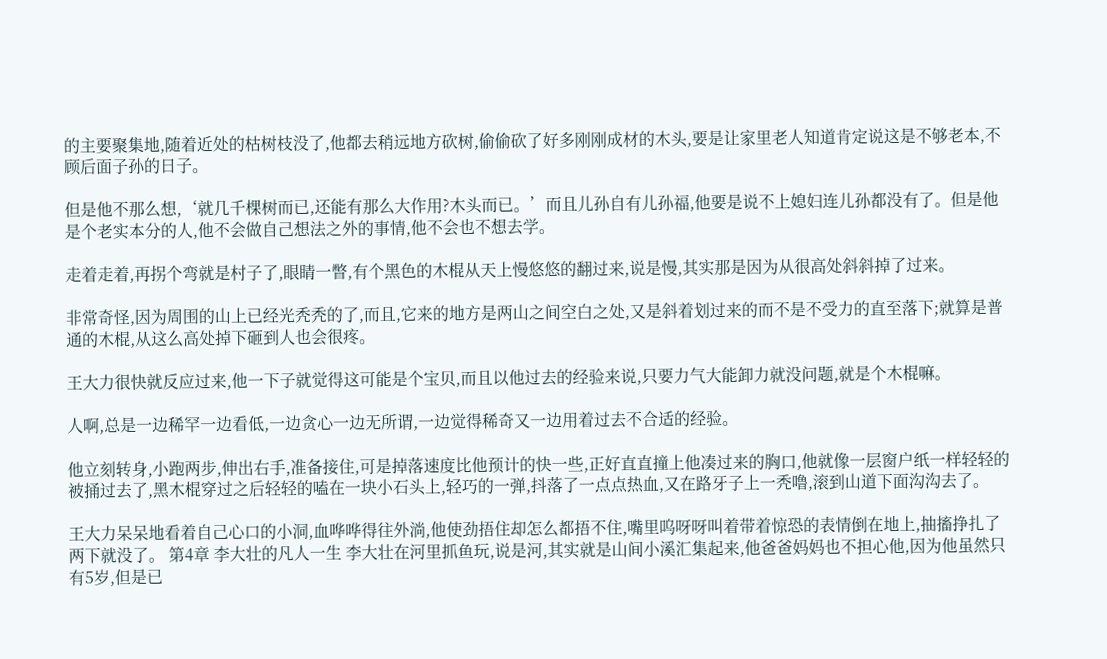的主要聚集地,随着近处的枯树枝没了,他都去稍远地方砍树,偷偷砍了好多刚刚成材的木头,要是让家里老人知道肯定说这是不够老本,不顾后面子孙的日子。

但是他不那么想,‘就几千棵树而已,还能有那么大作用?木头而已。’而且儿孙自有儿孙福,他要是说不上媳妇连儿孙都没有了。但是他是个老实本分的人,他不会做自己想法之外的事情,他不会也不想去学。

走着走着,再拐个弯就是村子了,眼睛一瞥,有个黑色的木棍从天上慢悠悠的翻过来,说是慢,其实那是因为从很高处斜斜掉了过来。

非常奇怪,因为周围的山上已经光秃秃的了,而且,它来的地方是两山之间空白之处,又是斜着划过来的而不是不受力的直至落下;就算是普通的木棍,从这么高处掉下砸到人也会很疼。

王大力很快就反应过来,他一下子就觉得这可能是个宝贝,而且以他过去的经验来说,只要力气大能卸力就没问题,就是个木棍嘛。

人啊,总是一边稀罕一边看低,一边贪心一边无所谓,一边觉得稀奇又一边用着过去不合适的经验。

他立刻转身,小跑两步,伸出右手,准备接住,可是掉落速度比他预计的快一些,正好直直撞上他凑过来的胸口,他就像一层窗户纸一样轻轻的被捅过去了,黑木棍穿过之后轻轻的嗑在一块小石头上,轻巧的一弹,抖落了一点点热血,又在路牙子上一秃噜,滚到山道下面沟沟去了。

王大力呆呆地看着自己心口的小洞,血哗哗得往外淌,他使劲捂住却怎么都捂不住,嘴里呜呀呀叫着带着惊恐的表情倒在地上,抽搐挣扎了两下就没了。 第4章 李大壮的凡人一生 李大壮在河里抓鱼玩,说是河,其实就是山间小溪汇集起来,他爸爸妈妈也不担心他,因为他虽然只有5岁,但是已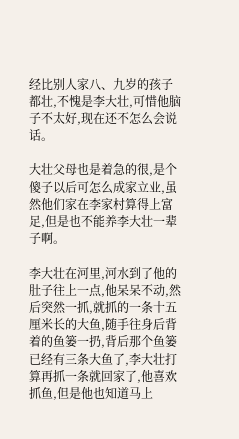经比别人家八、九岁的孩子都壮,不愧是李大壮,可惜他脑子不太好,现在还不怎么会说话。

大壮父母也是着急的很,是个傻子以后可怎么成家立业,虽然他们家在李家村算得上富足,但是也不能养李大壮一辈子啊。

李大壮在河里,河水到了他的肚子往上一点,他呆呆不动,然后突然一抓,就抓的一条十五厘米长的大鱼,随手往身后背着的鱼篓一扔,背后那个鱼篓已经有三条大鱼了,李大壮打算再抓一条就回家了,他喜欢抓鱼,但是他也知道马上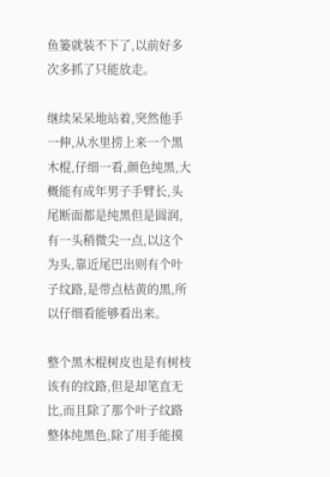鱼篓就装不下了,以前好多次多抓了只能放走。

继续呆呆地站着,突然他手一伸,从水里捞上来一个黑木棍,仔细一看,颜色纯黑,大概能有成年男子手臂长,头尾断面都是纯黑但是圆润,有一头稍微尖一点,以这个为头,靠近尾巴出则有个叶子纹路,是带点枯黄的黑,所以仔细看能够看出来。

整个黑木棍树皮也是有树枝该有的纹路,但是却笔直无比,而且除了那个叶子纹路整体纯黑色,除了用手能摸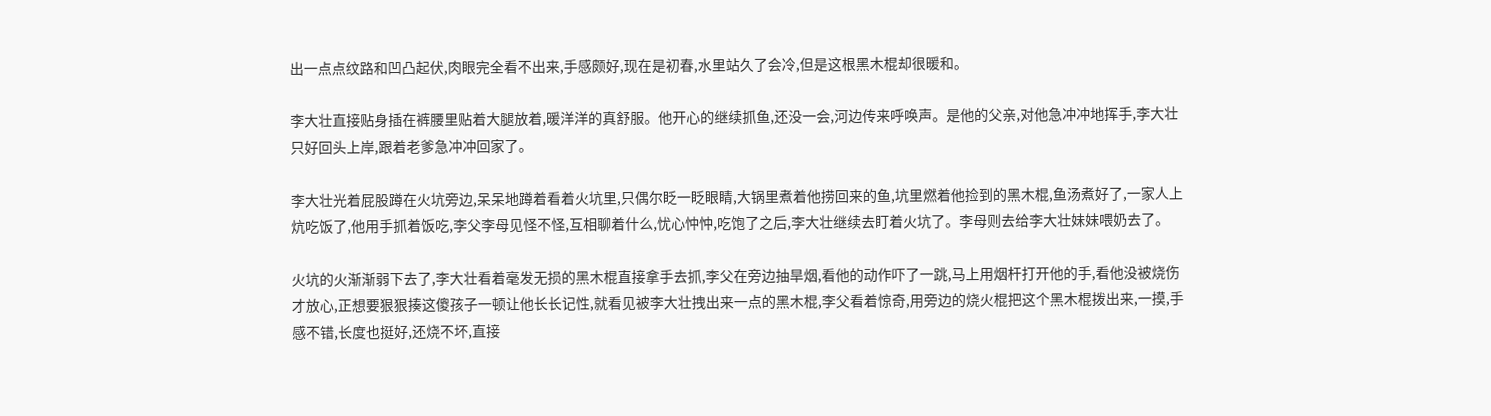出一点点纹路和凹凸起伏,肉眼完全看不出来,手感颇好,现在是初春,水里站久了会冷,但是这根黑木棍却很暖和。

李大壮直接贴身插在裤腰里贴着大腿放着,暖洋洋的真舒服。他开心的继续抓鱼,还没一会,河边传来呼唤声。是他的父亲,对他急冲冲地挥手,李大壮只好回头上岸,跟着老爹急冲冲回家了。

李大壮光着屁股蹲在火坑旁边,呆呆地蹲着看着火坑里,只偶尔眨一眨眼睛,大锅里煮着他捞回来的鱼,坑里燃着他捡到的黑木棍,鱼汤煮好了,一家人上炕吃饭了,他用手抓着饭吃,李父李母见怪不怪,互相聊着什么,忧心忡忡,吃饱了之后,李大壮继续去盯着火坑了。李母则去给李大壮妹妹喂奶去了。

火坑的火渐渐弱下去了,李大壮看着毫发无损的黑木棍直接拿手去抓,李父在旁边抽旱烟,看他的动作吓了一跳,马上用烟杆打开他的手,看他没被烧伤才放心,正想要狠狠揍这傻孩子一顿让他长长记性,就看见被李大壮拽出来一点的黑木棍,李父看着惊奇,用旁边的烧火棍把这个黑木棍拨出来,一摸,手感不错,长度也挺好,还烧不坏,直接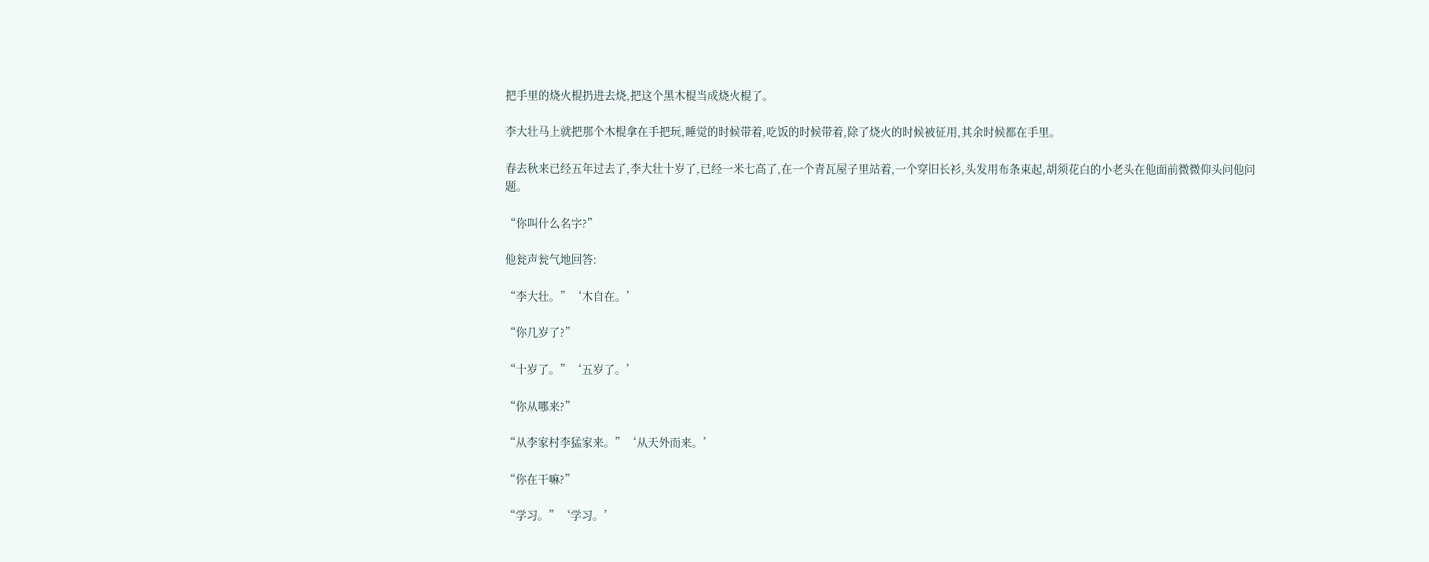把手里的烧火棍扔进去烧,把这个黑木棍当成烧火棍了。

李大壮马上就把那个木棍拿在手把玩,睡觉的时候带着,吃饭的时候带着,除了烧火的时候被征用,其余时候都在手里。

春去秋来已经五年过去了,李大壮十岁了,已经一米七高了,在一个青瓦屋子里站着,一个穿旧长衫,头发用布条束起,胡须花白的小老头在他面前微微仰头问他问题。

“你叫什么名字?”

他瓮声瓮气地回答:

“李大壮。”‘木自在。’

“你几岁了?”

“十岁了。”‘五岁了。’

“你从哪来?”

“从李家村李猛家来。”‘从天外而来。’

“你在干嘛?”

“学习。”‘学习。’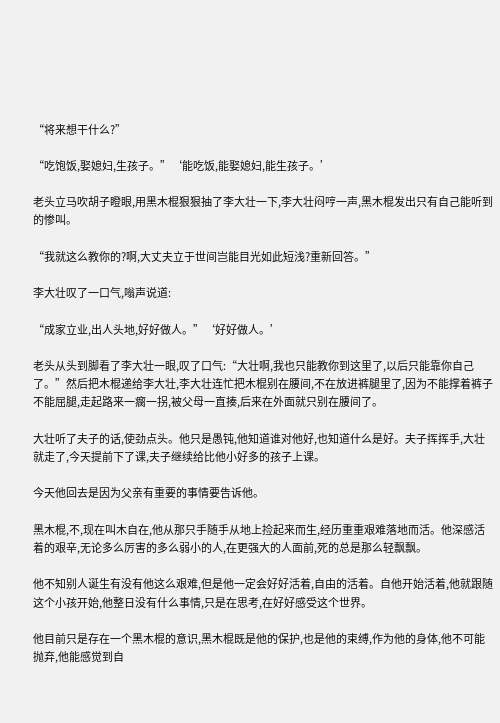“将来想干什么?”

“吃饱饭,娶媳妇,生孩子。”‘能吃饭,能娶媳妇,能生孩子。’

老头立马吹胡子瞪眼,用黑木棍狠狠抽了李大壮一下,李大壮闷哼一声,黑木棍发出只有自己能听到的惨叫。

“我就这么教你的?啊,大丈夫立于世间岂能目光如此短浅?重新回答。”

李大壮叹了一口气,嗡声说道:

“成家立业,出人头地,好好做人。”‘好好做人。’

老头从头到脚看了李大壮一眼,叹了口气:“大壮啊,我也只能教你到这里了,以后只能靠你自己了。”然后把木棍递给李大壮,李大壮连忙把木棍别在腰间,不在放进裤腿里了,因为不能撑着裤子不能屈腿,走起路来一瘸一拐,被父母一直揍,后来在外面就只别在腰间了。

大壮听了夫子的话,使劲点头。他只是愚钝,他知道谁对他好,也知道什么是好。夫子挥挥手,大壮就走了,今天提前下了课,夫子继续给比他小好多的孩子上课。

今天他回去是因为父亲有重要的事情要告诉他。

黑木棍,不,现在叫木自在,他从那只手随手从地上捡起来而生,经历重重艰难落地而活。他深感活着的艰辛,无论多么厉害的多么弱小的人,在更强大的人面前,死的总是那么轻飘飘。

他不知别人诞生有没有他这么艰难,但是他一定会好好活着,自由的活着。自他开始活着,他就跟随这个小孩开始,他整日没有什么事情,只是在思考,在好好感受这个世界。

他目前只是存在一个黑木棍的意识,黑木棍既是他的保护,也是他的束缚,作为他的身体,他不可能抛弃,他能感觉到自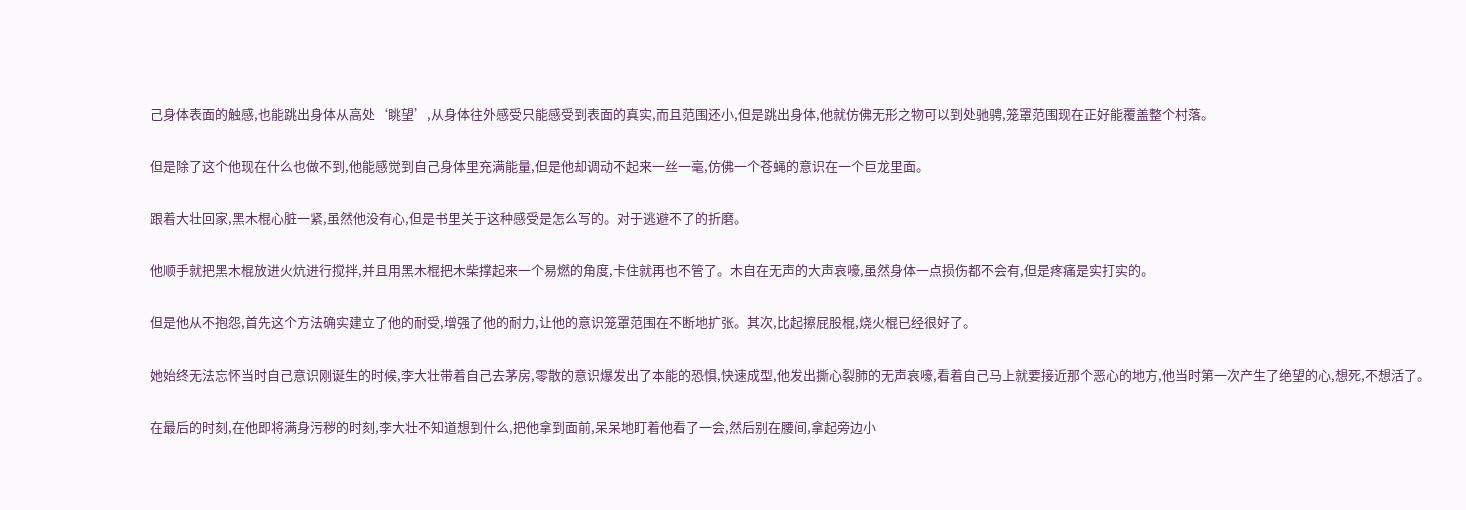己身体表面的触感,也能跳出身体从高处‘眺望’,从身体往外感受只能感受到表面的真实,而且范围还小,但是跳出身体,他就仿佛无形之物可以到处驰骋,笼罩范围现在正好能覆盖整个村落。

但是除了这个他现在什么也做不到,他能感觉到自己身体里充满能量,但是他却调动不起来一丝一毫,仿佛一个苍蝇的意识在一个巨龙里面。

跟着大壮回家,黑木棍心脏一紧,虽然他没有心,但是书里关于这种感受是怎么写的。对于逃避不了的折磨。

他顺手就把黑木棍放进火炕进行搅拌,并且用黑木棍把木柴撑起来一个易燃的角度,卡住就再也不管了。木自在无声的大声哀嚎,虽然身体一点损伤都不会有,但是疼痛是实打实的。

但是他从不抱怨,首先这个方法确实建立了他的耐受,增强了他的耐力,让他的意识笼罩范围在不断地扩张。其次,比起擦屁股棍,烧火棍已经很好了。

她始终无法忘怀当时自己意识刚诞生的时候,李大壮带着自己去茅房,零散的意识爆发出了本能的恐惧,快速成型,他发出撕心裂肺的无声哀嚎,看着自己马上就要接近那个恶心的地方,他当时第一次产生了绝望的心,想死,不想活了。

在最后的时刻,在他即将满身污秽的时刻,李大壮不知道想到什么,把他拿到面前,呆呆地盯着他看了一会,然后别在腰间,拿起旁边小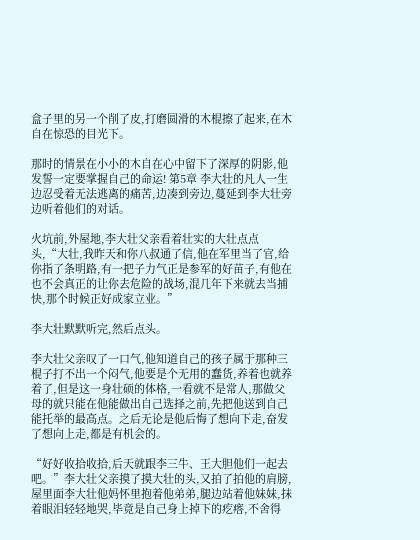盒子里的另一个削了皮,打磨圆滑的木棍擦了起来,在木自在惊恐的目光下。

那时的情景在小小的木自在心中留下了深厚的阴影,他发誓一定要掌握自己的命运! 第5章 李大壮的凡人一生 边忍受着无法逃离的痛苦,边凑到旁边,蔓延到李大壮旁边听着他们的对话。

火坑前,外屋地,李大壮父亲看着壮实的大壮点点头,“大壮,我昨天和你八叔通了信,他在军里当了官,给你指了条明路,有一把子力气正是参军的好苗子,有他在也不会真正的让你去危险的战场,混几年下来就去当捕快,那个时候正好成家立业。”

李大壮默默听完,然后点头。

李大壮父亲叹了一口气,他知道自己的孩子属于那种三棍子打不出一个闷气,他要是个无用的蠢货,养着也就养着了,但是这一身壮硕的体格,一看就不是常人,那做父母的就只能在他能做出自己选择之前,先把他送到自己能托举的最高点。之后无论是他后悔了想向下走,奋发了想向上走,都是有机会的。

“好好收拾收拾,后天就跟李三牛、王大胆他们一起去吧。”李大壮父亲摸了摸大壮的头,又拍了拍他的肩膀,屋里面李大壮他妈怀里抱着他弟弟,腿边站着他妹妹,抹着眼泪轻轻地哭,毕竟是自己身上掉下的疙瘩,不舍得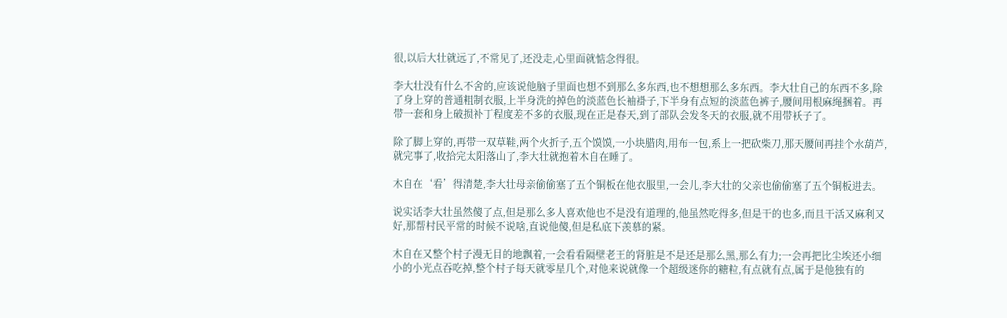很,以后大壮就远了,不常见了,还没走,心里面就惦念得很。

李大壮没有什么不舍的,应该说他脑子里面也想不到那么多东西,也不想想那么多东西。李大壮自己的东西不多,除了身上穿的普通粗制衣服,上半身洗的掉色的淡蓝色长袖褂子,下半身有点短的淡蓝色裤子,腰间用根麻绳捆着。再带一套和身上破损补丁程度差不多的衣服,现在正是春天,到了部队会发冬天的衣服,就不用带袄子了。

除了脚上穿的,再带一双草鞋,两个火折子,五个馍馍,一小块腊肉,用布一包,系上一把砍柴刀,那天腰间再挂个水葫芦,就完事了,收拾完太阳落山了,李大壮就抱着木自在睡了。

木自在‘看’得清楚,李大壮母亲偷偷塞了五个铜板在他衣服里,一会儿,李大壮的父亲也偷偷塞了五个铜板进去。

说实话李大壮虽然傻了点,但是那么多人喜欢他也不是没有道理的,他虽然吃得多,但是干的也多,而且干活又麻利又好,那帮村民平常的时候不说啥,直说他傻,但是私底下羡慕的紧。

木自在又整个村子漫无目的地飘着,一会看看隔壁老王的肾脏是不是还是那么黑,那么有力;一会再把比尘埃还小细小的小光点吞吃掉,整个村子每天就零星几个,对他来说就像一个超级迷你的糖粒,有点就有点,属于是他独有的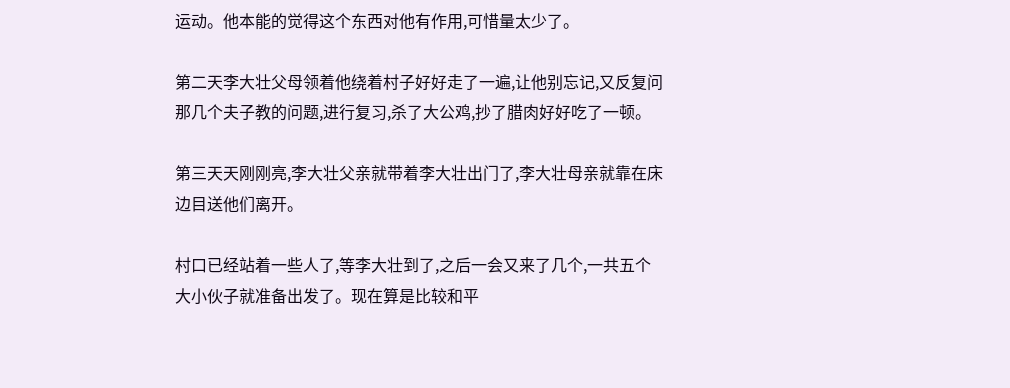运动。他本能的觉得这个东西对他有作用,可惜量太少了。

第二天李大壮父母领着他绕着村子好好走了一遍,让他别忘记,又反复问那几个夫子教的问题,进行复习,杀了大公鸡,抄了腊肉好好吃了一顿。

第三天天刚刚亮,李大壮父亲就带着李大壮出门了,李大壮母亲就靠在床边目送他们离开。

村口已经站着一些人了,等李大壮到了,之后一会又来了几个,一共五个大小伙子就准备出发了。现在算是比较和平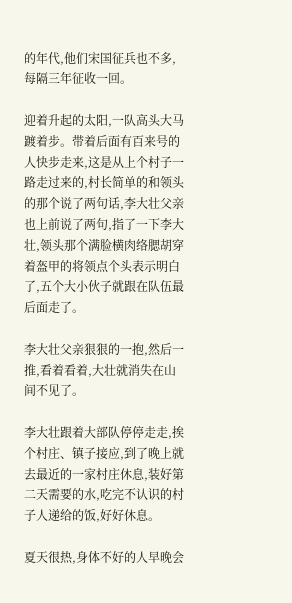的年代,他们宋国征兵也不多,每隔三年征收一回。

迎着升起的太阳,一队高头大马踱着步。带着后面有百来号的人快步走来,这是从上个村子一路走过来的,村长简单的和领头的那个说了两句话,李大壮父亲也上前说了两句,指了一下李大壮,领头那个满脸横肉络腮胡穿着盔甲的将领点个头表示明白了,五个大小伙子就跟在队伍最后面走了。

李大壮父亲狠狠的一抱,然后一推,看着看着,大壮就消失在山间不见了。

李大壮跟着大部队停停走走,挨个村庄、镇子接应,到了晚上就去最近的一家村庄休息,装好第二天需要的水,吃完不认识的村子人递给的饭,好好休息。

夏天很热,身体不好的人早晚会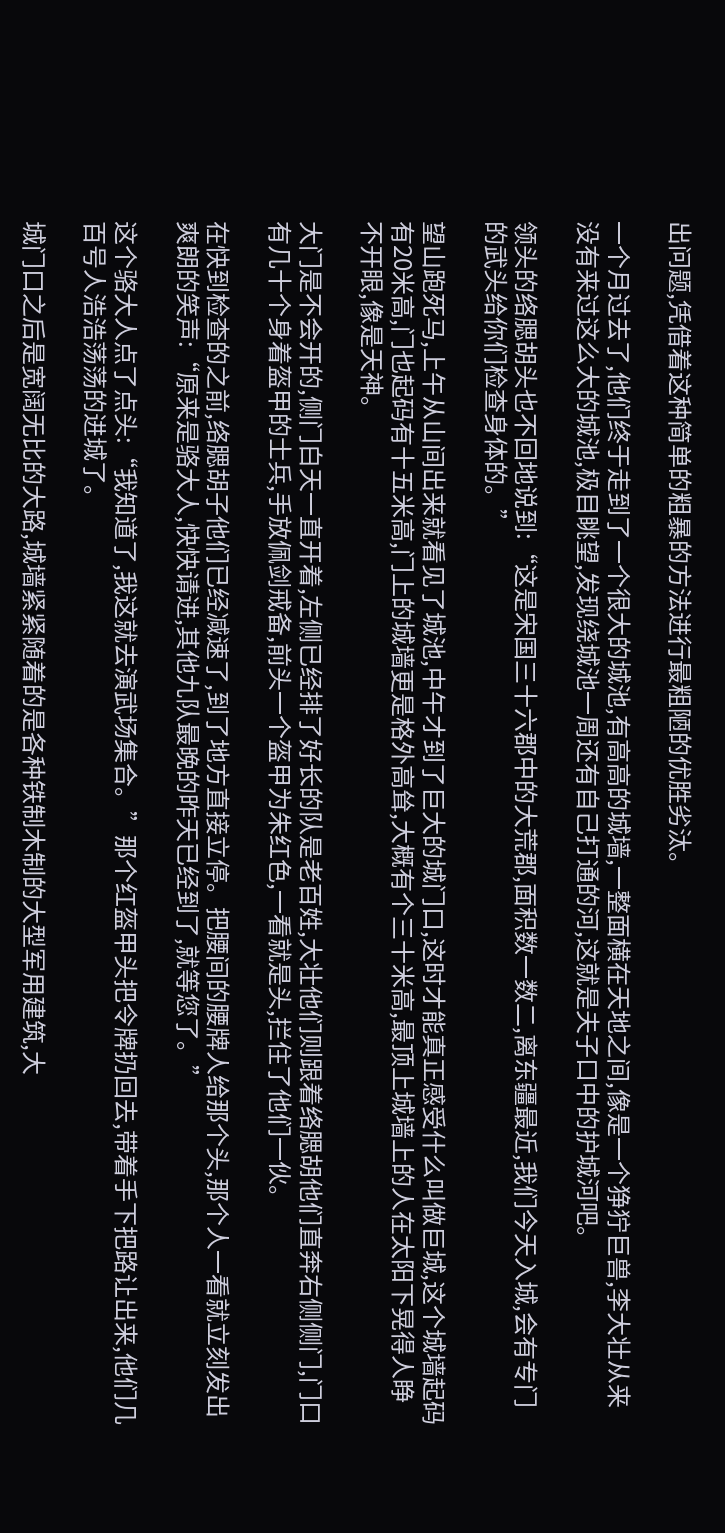出问题,凭借着这种简单的粗暴的方法进行最粗陋的优胜劣汰。

一个月过去了,他们终于走到了一个很大的城池,有高高的城墙,一整面横在天地之间,像是一个狰狞巨兽,李大壮从来没有来过这么大的城池,极目眺望,发现绕城池一周还有自己打通的河,这就是夫子口中的护城河吧。

领头的络腮胡头也不回地说到:“这是宋国三十六郡中的大荒郡,面积数一数二,离东疆最近,我们今天入城,会有专门的武头给你们检查身体的。”

望山跑死马,上午从山间出来就看见了城池,中午才到了巨大的城门口,这时才能真正感受什么叫做巨城,这个城墙起码有20米高,门也起码有十五米高,门上的城墙更是格外高耸,大概有个三十米高,最顶上城墙上的人在太阳下晃得人睁不开眼,像是天神。

大门是不会开的,侧门白天一直开着,左侧已经排了好长的队是老百姓,大壮他们则跟着络腮胡他们直奔右侧侧门,门口有几十个身着盔甲的士兵,手放佩剑戒备,前头一个盔甲为朱红色,一看就是头,拦住了他们一伙。

在快到检查的之前,络腮胡子他们已经减速了,到了地方直接立停。把腰间的腰牌人给那个头,那个人一看就立刻发出爽朗的笑声:“原来是骆大人,快快请进,其他九队最晚的昨天已经到了,就等您了。”

这个骆大人点了点头:“我知道了,我这就去演武场集合。”那个红盔甲头把令牌扔回去,带着手下把路让出来,他们几百号人浩浩荡荡的进城了。

城门口之后是宽阔无比的大路,城墙紧紧随着的是各种铁制木制的大型军用建筑,大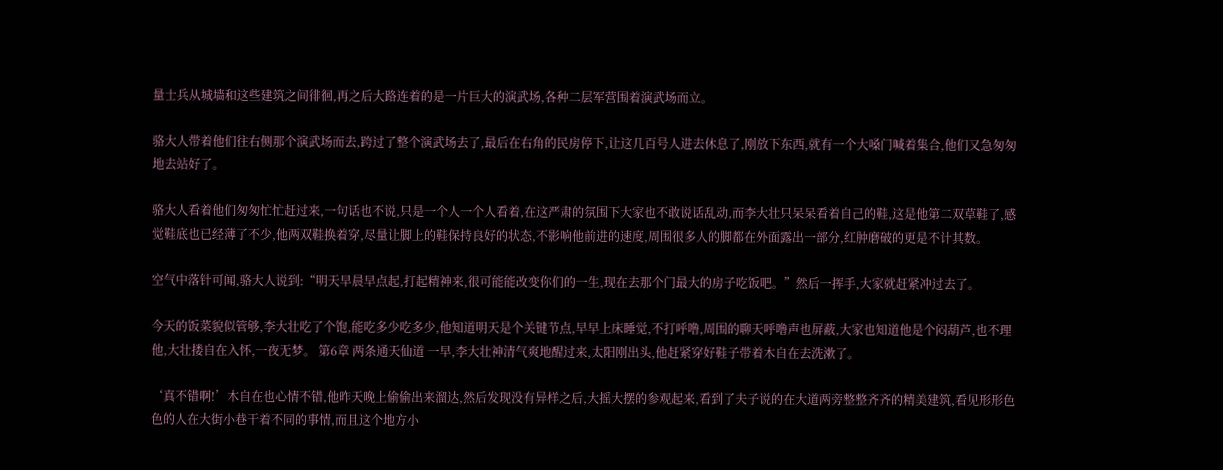量士兵从城墙和这些建筑之间徘徊,再之后大路连着的是一片巨大的演武场,各种二层军营围着演武场而立。

骆大人带着他们往右侧那个演武场而去,跨过了整个演武场去了,最后在右角的民房停下,让这几百号人进去休息了,刚放下东西,就有一个大嗓门喊着集合,他们又急匆匆地去站好了。

骆大人看着他们匆匆忙忙赶过来,一句话也不说,只是一个人一个人看着,在这严肃的氛围下大家也不敢说话乱动,而李大壮只呆呆看着自己的鞋,这是他第二双草鞋了,感觉鞋底也已经薄了不少,他两双鞋换着穿,尽量让脚上的鞋保持良好的状态,不影响他前进的速度,周围很多人的脚都在外面露出一部分,红肿磨破的更是不计其数。

空气中落针可闻,骆大人说到:“明天早晨早点起,打起精神来,很可能能改变你们的一生,现在去那个门最大的房子吃饭吧。”然后一挥手,大家就赶紧冲过去了。

今天的饭菜貌似管够,李大壮吃了个饱,能吃多少吃多少,他知道明天是个关键节点,早早上床睡觉,不打呼噜,周围的聊天呼噜声也屏蔽,大家也知道他是个闷葫芦,也不理他,大壮搂自在入怀,一夜无梦。 第6章 两条通天仙道 一早,李大壮神清气爽地醒过来,太阳刚出头,他赶紧穿好鞋子带着木自在去洗漱了。

‘真不错啊!’木自在也心情不错,他昨天晚上偷偷出来溜达,然后发现没有异样之后,大摇大摆的参观起来,看到了夫子说的在大道两旁整整齐齐的精美建筑,看见形形色色的人在大街小巷干着不同的事情,而且这个地方小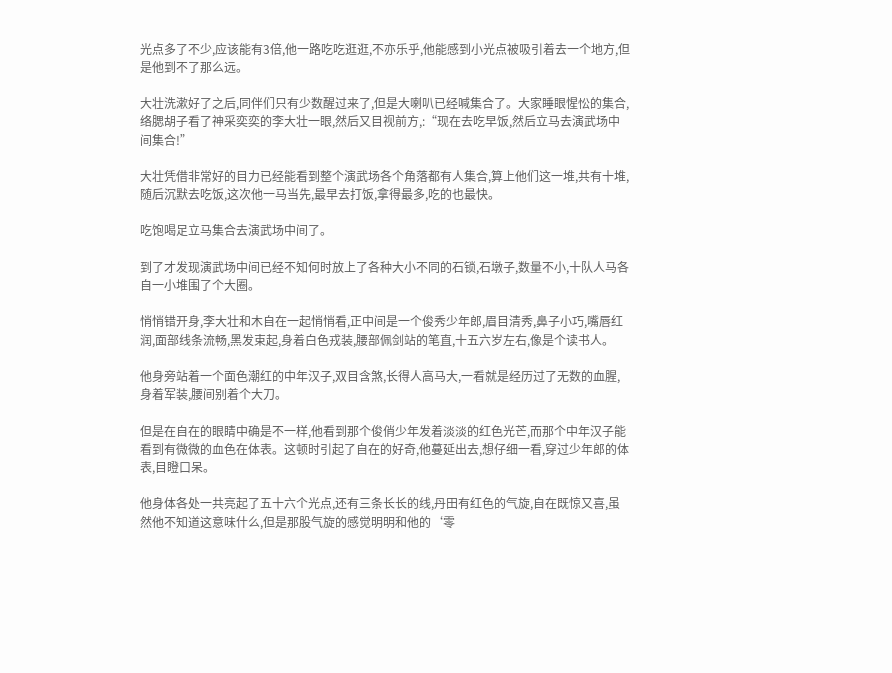光点多了不少,应该能有3倍,他一路吃吃逛逛,不亦乐乎,他能感到小光点被吸引着去一个地方,但是他到不了那么远。

大壮洗漱好了之后,同伴们只有少数醒过来了,但是大喇叭已经喊集合了。大家睡眼惺忪的集合,络腮胡子看了神采奕奕的李大壮一眼,然后又目视前方,:“现在去吃早饭,然后立马去演武场中间集合!”

大壮凭借非常好的目力已经能看到整个演武场各个角落都有人集合,算上他们这一堆,共有十堆,随后沉默去吃饭,这次他一马当先,最早去打饭,拿得最多,吃的也最快。

吃饱喝足立马集合去演武场中间了。

到了才发现演武场中间已经不知何时放上了各种大小不同的石锁,石墩子,数量不小,十队人马各自一小堆围了个大圈。

悄悄错开身,李大壮和木自在一起悄悄看,正中间是一个俊秀少年郎,眉目清秀,鼻子小巧,嘴唇红润,面部线条流畅,黑发束起,身着白色戎装,腰部佩剑站的笔直,十五六岁左右,像是个读书人。

他身旁站着一个面色潮红的中年汉子,双目含煞,长得人高马大,一看就是经历过了无数的血腥,身着军装,腰间别着个大刀。

但是在自在的眼睛中确是不一样,他看到那个俊俏少年发着淡淡的红色光芒,而那个中年汉子能看到有微微的血色在体表。这顿时引起了自在的好奇,他蔓延出去,想仔细一看,穿过少年郎的体表,目瞪口呆。

他身体各处一共亮起了五十六个光点,还有三条长长的线,丹田有红色的气旋,自在既惊又喜,虽然他不知道这意味什么,但是那股气旋的感觉明明和他的‘零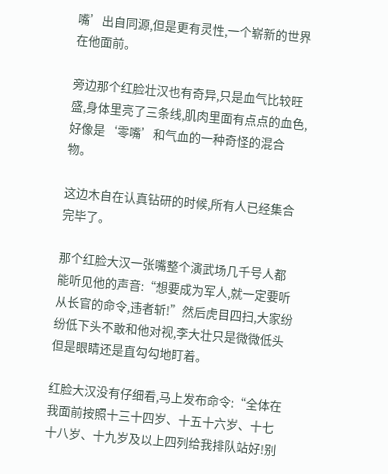嘴’出自同源,但是更有灵性,一个崭新的世界在他面前。

旁边那个红脸壮汉也有奇异,只是血气比较旺盛,身体里亮了三条线,肌肉里面有点点的血色,好像是‘零嘴’和气血的一种奇怪的混合物。

这边木自在认真钻研的时候,所有人已经集合完毕了。

那个红脸大汉一张嘴整个演武场几千号人都能听见他的声音:“想要成为军人,就一定要听从长官的命令,违者斩!”然后虎目四扫,大家纷纷低下头不敢和他对视,李大壮只是微微低头但是眼睛还是直勾勾地盯着。

红脸大汉没有仔细看,马上发布命令:“全体在我面前按照十三十四岁、十五十六岁、十七十八岁、十九岁及以上四列给我排队站好!别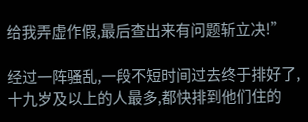给我弄虚作假,最后查出来有问题斩立决!”

经过一阵骚乱,一段不短时间过去终于排好了,十九岁及以上的人最多,都快排到他们住的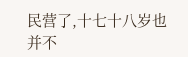民营了,十七十八岁也并不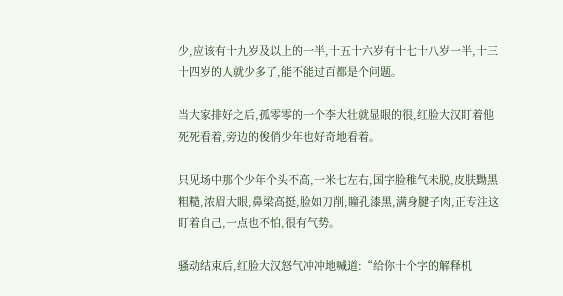少,应该有十九岁及以上的一半,十五十六岁有十七十八岁一半,十三十四岁的人就少多了,能不能过百都是个问题。

当大家排好之后,孤零零的一个李大壮就显眼的很,红脸大汉盯着他死死看着,旁边的俊俏少年也好奇地看着。

只见场中那个少年个头不高,一米七左右,国字脸稚气未脱,皮肤黝黑粗糙,浓眉大眼,鼻梁高挺,脸如刀削,瞳孔漆黑,满身腱子肉,正专注这盯着自己,一点也不怕,很有气势。

骚动结束后,红脸大汉怒气冲冲地喊道:“给你十个字的解释机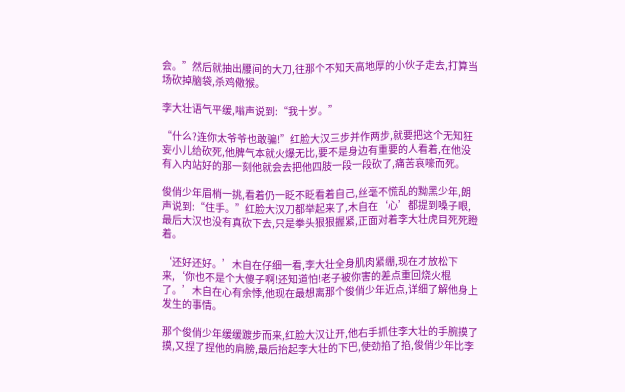会。”然后就抽出腰间的大刀,往那个不知天高地厚的小伙子走去,打算当场砍掉脑袋,杀鸡儆猴。

李大壮语气平缓,嗡声说到:“我十岁。”

“什么?连你太爷爷也敢骗!”红脸大汉三步并作两步,就要把这个无知狂妄小儿给砍死,他脾气本就火爆无比,要不是身边有重要的人看着,在他没有入内站好的那一刻他就会去把他四肢一段一段砍了,痛苦哀嚎而死。

俊俏少年眉梢一挑,看着仍一眨不眨看着自己,丝毫不慌乱的黝黑少年,朗声说到:“住手。”红脸大汉刀都举起来了,木自在‘心’都提到嗓子眼,最后大汉也没有真砍下去,只是拳头狠狠握紧,正面对着李大壮虎目死死瞪着。

‘还好还好。’木自在仔细一看,李大壮全身肌肉紧绷,现在才放松下来,‘你也不是个大傻子啊!还知道怕!老子被你害的差点重回烧火棍了。’木自在心有余悸,他现在最想离那个俊俏少年近点,详细了解他身上发生的事情。

那个俊俏少年缓缓踱步而来,红脸大汉让开,他右手抓住李大壮的手腕摸了摸,又捏了捏他的肩膀,最后抬起李大壮的下巴,使劲掐了掐,俊俏少年比李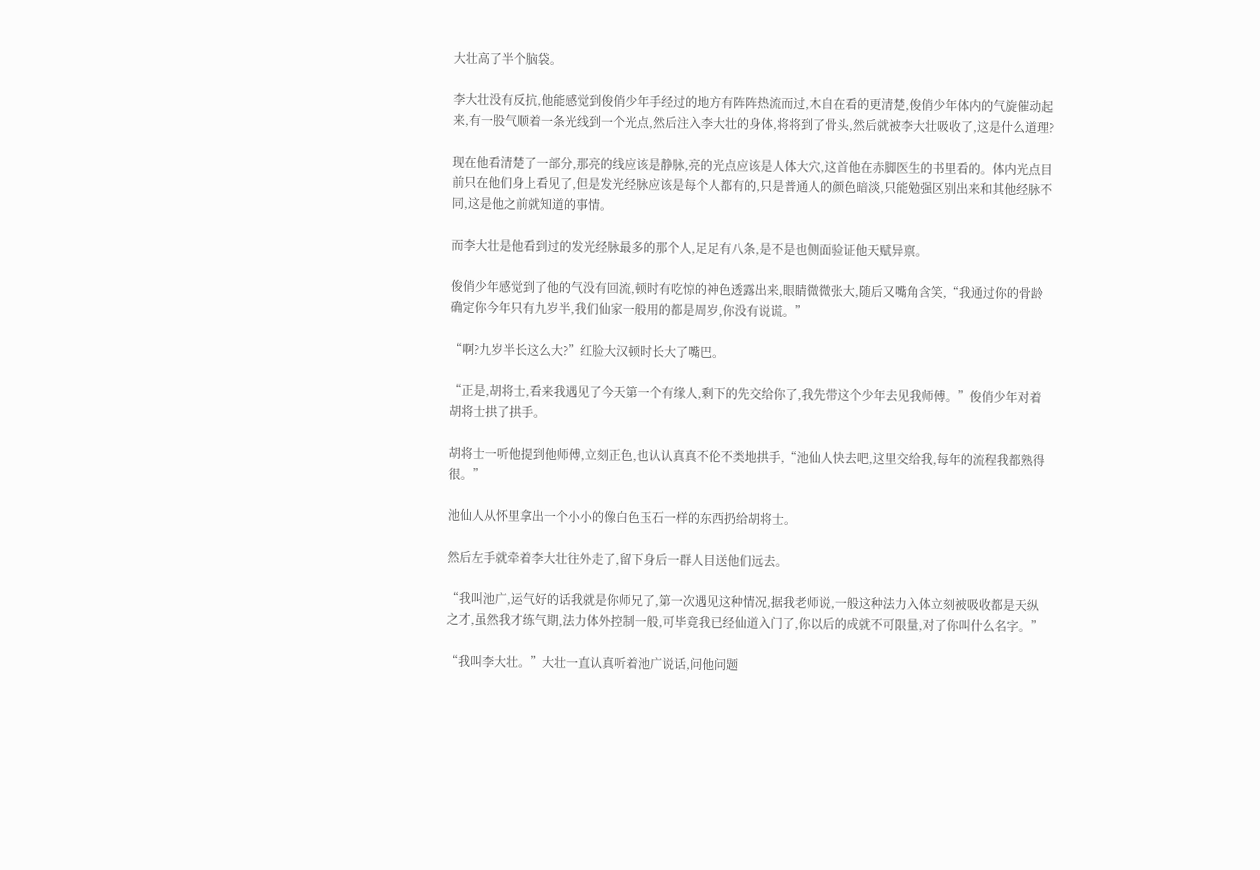大壮高了半个脑袋。

李大壮没有反抗,他能感觉到俊俏少年手经过的地方有阵阵热流而过,木自在看的更清楚,俊俏少年体内的气旋催动起来,有一股气顺着一条光线到一个光点,然后注入李大壮的身体,将将到了骨头,然后就被李大壮吸收了,这是什么道理?

现在他看清楚了一部分,那亮的线应该是静脉,亮的光点应该是人体大穴,这首他在赤脚医生的书里看的。体内光点目前只在他们身上看见了,但是发光经脉应该是每个人都有的,只是普通人的颜色暗淡,只能勉强区别出来和其他经脉不同,这是他之前就知道的事情。

而李大壮是他看到过的发光经脉最多的那个人,足足有八条,是不是也侧面验证他天赋异禀。

俊俏少年感觉到了他的气没有回流,顿时有吃惊的神色透露出来,眼睛微微张大,随后又嘴角含笑,“我通过你的骨龄确定你今年只有九岁半,我们仙家一般用的都是周岁,你没有说谎。”

“啊?九岁半长这么大?”红脸大汉顿时长大了嘴巴。

“正是,胡将士,看来我遇见了今天第一个有缘人,剩下的先交给你了,我先带这个少年去见我师傅。”俊俏少年对着胡将士拱了拱手。

胡将士一听他提到他师傅,立刻正色,也认认真真不伦不类地拱手,“池仙人快去吧,这里交给我,每年的流程我都熟得很。”

池仙人从怀里拿出一个小小的像白色玉石一样的东西扔给胡将士。

然后左手就牵着李大壮往外走了,留下身后一群人目送他们远去。

“我叫池广,运气好的话我就是你师兄了,第一次遇见这种情况,据我老师说,一般这种法力入体立刻被吸收都是天纵之才,虽然我才练气期,法力体外控制一般,可毕竟我已经仙道入门了,你以后的成就不可限量,对了你叫什么名字。”

“我叫李大壮。”大壮一直认真听着池广说话,问他问题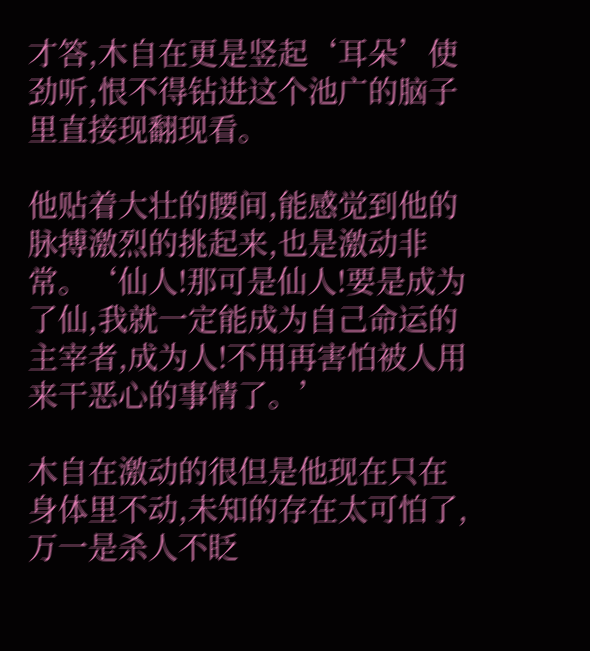才答,木自在更是竖起‘耳朵’使劲听,恨不得钻进这个池广的脑子里直接现翻现看。

他贴着大壮的腰间,能感觉到他的脉搏激烈的挑起来,也是激动非常。‘仙人!那可是仙人!要是成为了仙,我就一定能成为自己命运的主宰者,成为人!不用再害怕被人用来干恶心的事情了。’

木自在激动的很但是他现在只在身体里不动,未知的存在太可怕了,万一是杀人不眨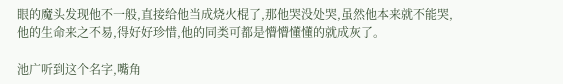眼的魔头发现他不一般,直接给他当成烧火棍了,那他哭没处哭,虽然他本来就不能哭,他的生命来之不易,得好好珍惜,他的同类可都是懵懵懂懂的就成灰了。

池广听到这个名字,嘴角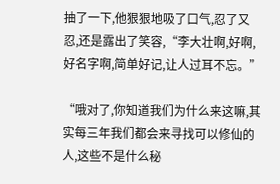抽了一下,他狠狠地吸了口气,忍了又忍,还是露出了笑容,“李大壮啊,好啊,好名字啊,简单好记,让人过耳不忘。”

“哦对了,你知道我们为什么来这嘛,其实每三年我们都会来寻找可以修仙的人,这些不是什么秘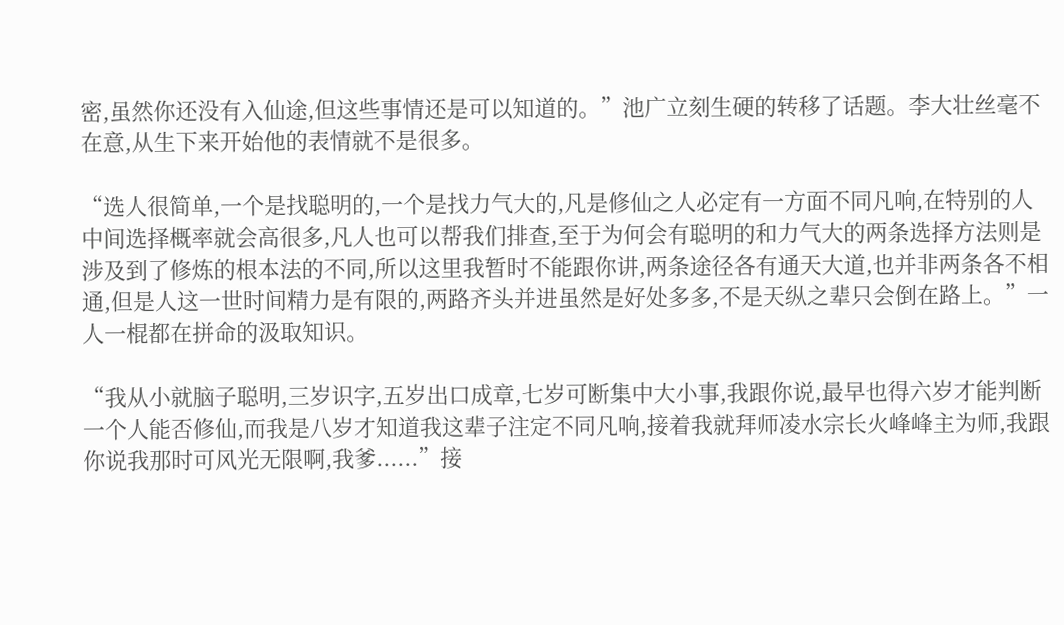密,虽然你还没有入仙途,但这些事情还是可以知道的。”池广立刻生硬的转移了话题。李大壮丝毫不在意,从生下来开始他的表情就不是很多。

“选人很简单,一个是找聪明的,一个是找力气大的,凡是修仙之人必定有一方面不同凡响,在特别的人中间选择概率就会高很多,凡人也可以帮我们排查,至于为何会有聪明的和力气大的两条选择方法则是涉及到了修炼的根本法的不同,所以这里我暂时不能跟你讲,两条途径各有通天大道,也并非两条各不相通,但是人这一世时间精力是有限的,两路齐头并进虽然是好处多多,不是天纵之辈只会倒在路上。”一人一棍都在拼命的汲取知识。

“我从小就脑子聪明,三岁识字,五岁出口成章,七岁可断集中大小事,我跟你说,最早也得六岁才能判断一个人能否修仙,而我是八岁才知道我这辈子注定不同凡响,接着我就拜师凌水宗长火峰峰主为师,我跟你说我那时可风光无限啊,我爹......”接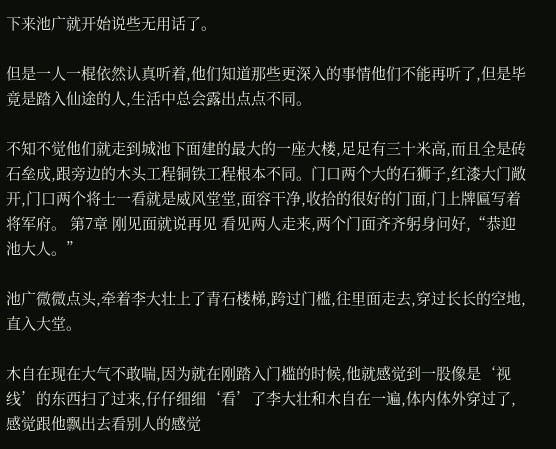下来池广就开始说些无用话了。

但是一人一棍依然认真听着,他们知道那些更深入的事情他们不能再听了,但是毕竟是踏入仙途的人,生活中总会露出点点不同。

不知不觉他们就走到城池下面建的最大的一座大楼,足足有三十米高,而且全是砖石垒成,跟旁边的木头工程铜铁工程根本不同。门口两个大的石狮子,红漆大门敞开,门口两个将士一看就是威风堂堂,面容干净,收拾的很好的门面,门上牌匾写着将军府。 第7章 刚见面就说再见 看见两人走来,两个门面齐齐躬身问好,“恭迎池大人。”

池广微微点头,牵着李大壮上了青石楼梯,跨过门槛,往里面走去,穿过长长的空地,直入大堂。

木自在现在大气不敢喘,因为就在刚踏入门槛的时候,他就感觉到一股像是‘视线’的东西扫了过来,仔仔细细‘看’了李大壮和木自在一遍,体内体外穿过了,感觉跟他飘出去看别人的感觉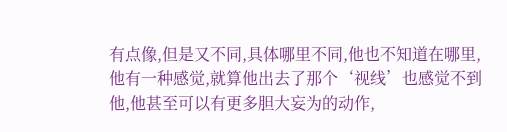有点像,但是又不同,具体哪里不同,他也不知道在哪里,他有一种感觉,就算他出去了那个‘视线’也感觉不到他,他甚至可以有更多胆大妄为的动作,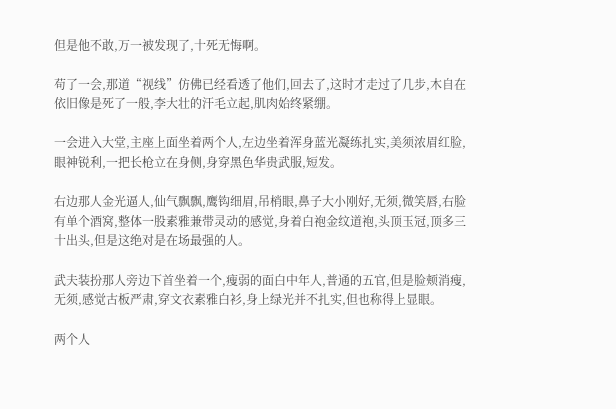但是他不敢,万一被发现了,十死无悔啊。

苟了一会,那道“视线”仿佛已经看透了他们,回去了,这时才走过了几步,木自在依旧像是死了一般,李大壮的汗毛立起,肌肉始终紧绷。

一会进入大堂,主座上面坐着两个人,左边坐着浑身蓝光凝练扎实,美须浓眉红脸,眼神锐利,一把长枪立在身侧,身穿黑色华贵武服,短发。

右边那人金光逼人,仙气飘飘,鹰钩细眉,吊梢眼,鼻子大小刚好,无须,微笑唇,右脸有单个酒窝,整体一股素雅兼带灵动的感觉,身着白袍金纹道袍,头顶玉冠,顶多三十出头,但是这绝对是在场最强的人。

武夫装扮那人旁边下首坐着一个,瘦弱的面白中年人,普通的五官,但是脸颊消瘦,无须,感觉古板严肃,穿文衣素雅白衫,身上绿光并不扎实,但也称得上显眼。

两个人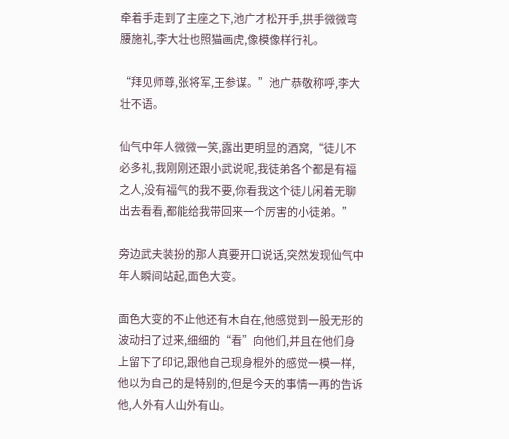牵着手走到了主座之下,池广才松开手,拱手微微弯腰施礼,李大壮也照猫画虎,像模像样行礼。

“拜见师尊,张将军,王参谋。”池广恭敬称呼,李大壮不语。

仙气中年人微微一笑,露出更明显的酒窝,“徒儿不必多礼,我刚刚还跟小武说呢,我徒弟各个都是有福之人,没有福气的我不要,你看我这个徒儿闲着无聊出去看看,都能给我带回来一个厉害的小徒弟。”

旁边武夫装扮的那人真要开口说话,突然发现仙气中年人瞬间站起,面色大变。

面色大变的不止他还有木自在,他感觉到一股无形的波动扫了过来,细细的“看”向他们,并且在他们身上留下了印记,跟他自己现身棍外的感觉一模一样,他以为自己的是特别的,但是今天的事情一再的告诉他,人外有人山外有山。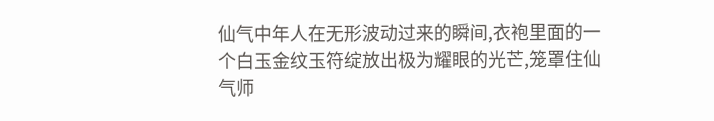仙气中年人在无形波动过来的瞬间,衣袍里面的一个白玉金纹玉符绽放出极为耀眼的光芒,笼罩住仙气师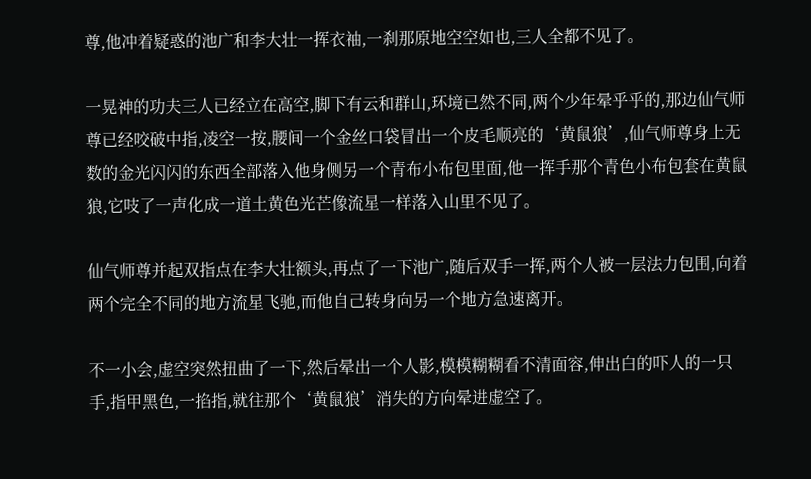尊,他冲着疑惑的池广和李大壮一挥衣袖,一刹那原地空空如也,三人全都不见了。

一晃神的功夫三人已经立在高空,脚下有云和群山,环境已然不同,两个少年晕乎乎的,那边仙气师尊已经咬破中指,凌空一按,腰间一个金丝口袋冒出一个皮毛顺亮的‘黄鼠狼’,仙气师尊身上无数的金光闪闪的东西全部落入他身侧另一个青布小布包里面,他一挥手那个青色小布包套在黄鼠狼,它吱了一声化成一道土黄色光芒像流星一样落入山里不见了。

仙气师尊并起双指点在李大壮额头,再点了一下池广,随后双手一挥,两个人被一层法力包围,向着两个完全不同的地方流星飞驰,而他自己转身向另一个地方急速离开。

不一小会,虚空突然扭曲了一下,然后晕出一个人影,模模糊糊看不清面容,伸出白的吓人的一只手,指甲黑色,一掐指,就往那个‘黄鼠狼’消失的方向晕进虚空了。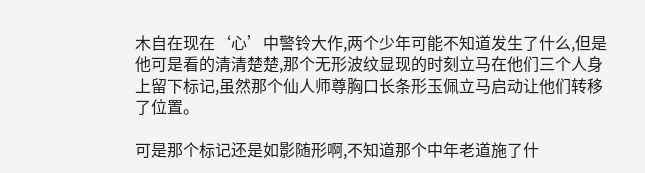木自在现在‘心’中警铃大作,两个少年可能不知道发生了什么,但是他可是看的清清楚楚,那个无形波纹显现的时刻立马在他们三个人身上留下标记,虽然那个仙人师尊胸口长条形玉佩立马启动让他们转移了位置。

可是那个标记还是如影随形啊,不知道那个中年老道施了什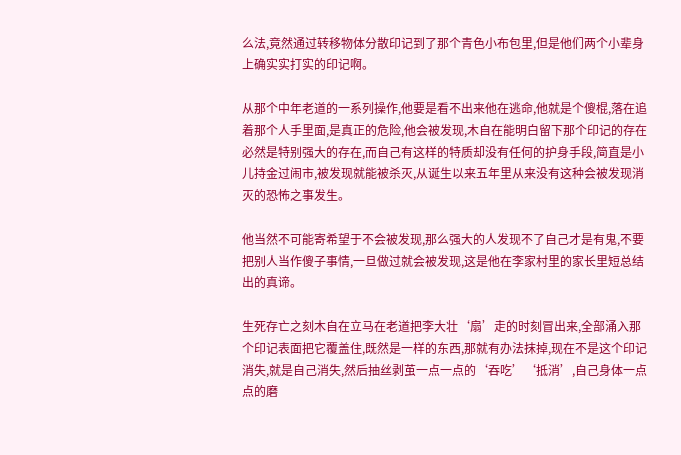么法,竟然通过转移物体分散印记到了那个青色小布包里,但是他们两个小辈身上确实实打实的印记啊。

从那个中年老道的一系列操作,他要是看不出来他在逃命,他就是个傻棍,落在追着那个人手里面,是真正的危险,他会被发现,木自在能明白留下那个印记的存在必然是特别强大的存在,而自己有这样的特质却没有任何的护身手段,简直是小儿持金过闹市,被发现就能被杀灭,从诞生以来五年里从来没有这种会被发现消灭的恐怖之事发生。

他当然不可能寄希望于不会被发现,那么强大的人发现不了自己才是有鬼,不要把别人当作傻子事情,一旦做过就会被发现,这是他在李家村里的家长里短总结出的真谛。

生死存亡之刻木自在立马在老道把李大壮‘扇’走的时刻冒出来,全部涌入那个印记表面把它覆盖住,既然是一样的东西,那就有办法抹掉,现在不是这个印记消失,就是自己消失,然后抽丝剥茧一点一点的‘吞吃’‘抵消’,自己身体一点点的磨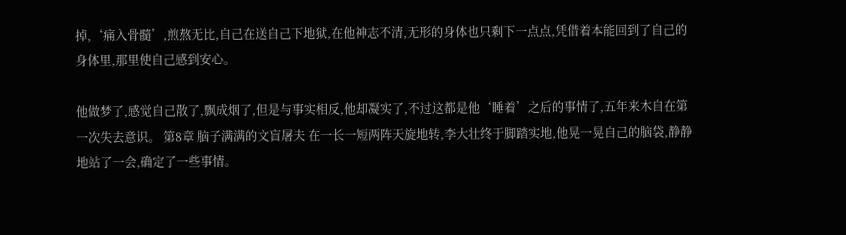掉,‘痛入骨髓’,煎熬无比,自己在送自己下地狱,在他神志不清,无形的身体也只剩下一点点,凭借着本能回到了自己的身体里,那里使自己感到安心。

他做梦了,感觉自己散了,飘成烟了,但是与事实相反,他却凝实了,不过这都是他‘睡着’之后的事情了,五年来木自在第一次失去意识。 第8章 脑子满满的文盲屠夫 在一长一短两阵天旋地转,李大壮终于脚踏实地,他晃一晃自己的脑袋,静静地站了一会,确定了一些事情。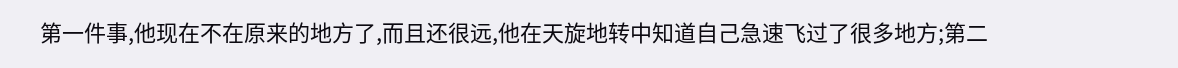第一件事,他现在不在原来的地方了,而且还很远,他在天旋地转中知道自己急速飞过了很多地方;第二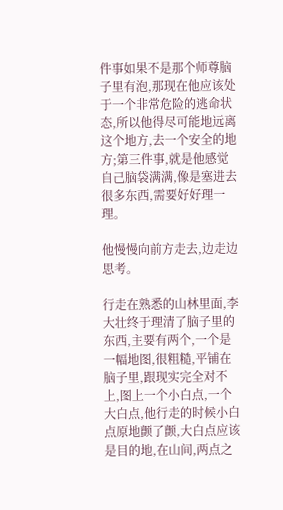件事如果不是那个师尊脑子里有泡,那现在他应该处于一个非常危险的逃命状态,所以他得尽可能地远离这个地方,去一个安全的地方;第三件事,就是他感觉自己脑袋满满,像是塞进去很多东西,需要好好理一理。

他慢慢向前方走去,边走边思考。

行走在熟悉的山林里面,李大壮终于理清了脑子里的东西,主要有两个,一个是一幅地图,很粗糙,平铺在脑子里,跟现实完全对不上,图上一个小白点,一个大白点,他行走的时候小白点原地颤了颤,大白点应该是目的地,在山间,两点之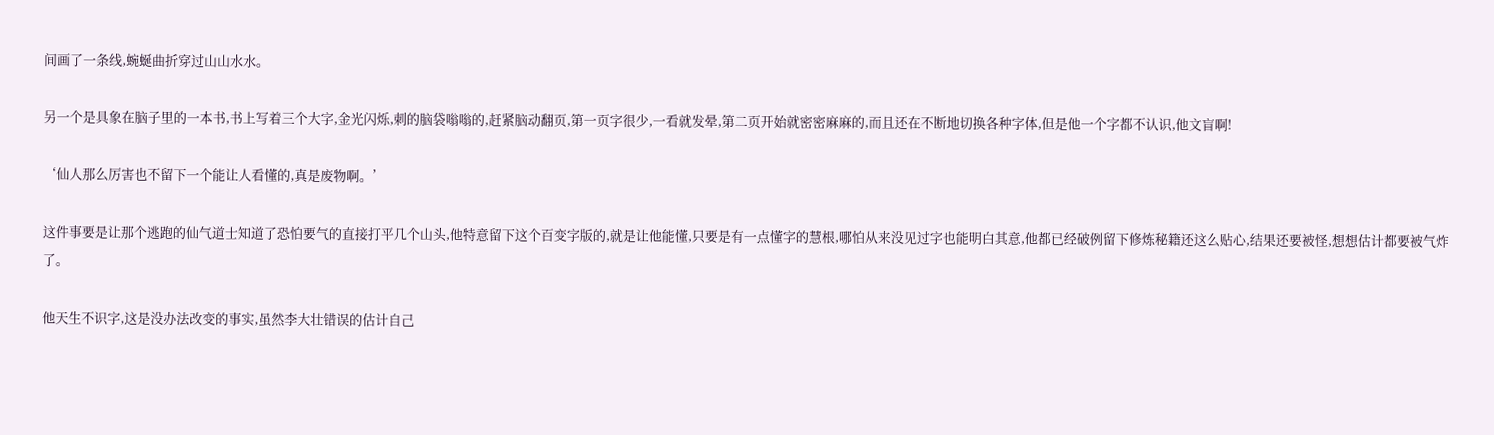间画了一条线,蜿蜒曲折穿过山山水水。

另一个是具象在脑子里的一本书,书上写着三个大字,金光闪烁,刺的脑袋嗡嗡的,赶紧脑动翻页,第一页字很少,一看就发晕,第二页开始就密密麻麻的,而且还在不断地切换各种字体,但是他一个字都不认识,他文盲啊!

‘仙人那么厉害也不留下一个能让人看懂的,真是废物啊。’

这件事要是让那个逃跑的仙气道士知道了恐怕要气的直接打平几个山头,他特意留下这个百变字版的,就是让他能懂,只要是有一点懂字的慧根,哪怕从来没见过字也能明白其意,他都已经破例留下修炼秘籍还这么贴心,结果还要被怪,想想估计都要被气炸了。

他天生不识字,这是没办法改变的事实,虽然李大壮错误的估计自己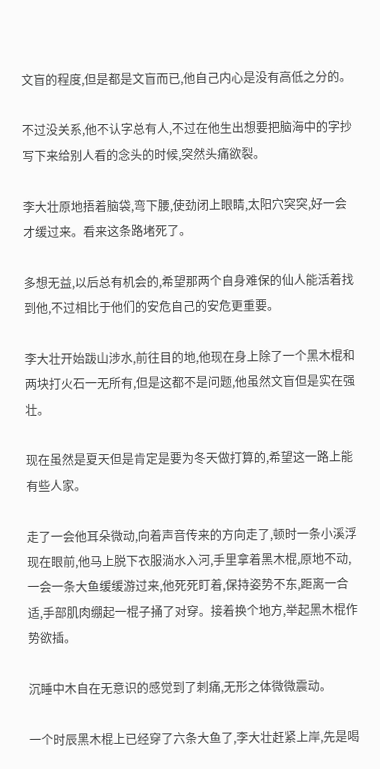文盲的程度,但是都是文盲而已,他自己内心是没有高低之分的。

不过没关系,他不认字总有人,不过在他生出想要把脑海中的字抄写下来给别人看的念头的时候,突然头痛欲裂。

李大壮原地捂着脑袋,弯下腰,使劲闭上眼睛,太阳穴突突,好一会才缓过来。看来这条路堵死了。

多想无益,以后总有机会的,希望那两个自身难保的仙人能活着找到他,不过相比于他们的安危自己的安危更重要。

李大壮开始跋山涉水,前往目的地,他现在身上除了一个黑木棍和两块打火石一无所有,但是这都不是问题,他虽然文盲但是实在强壮。

现在虽然是夏天但是肯定是要为冬天做打算的,希望这一路上能有些人家。

走了一会他耳朵微动,向着声音传来的方向走了,顿时一条小溪浮现在眼前,他马上脱下衣服淌水入河,手里拿着黑木棍,原地不动,一会一条大鱼缓缓游过来,他死死盯着,保持姿势不东,距离一合适,手部肌肉绷起一棍子捅了对穿。接着换个地方,举起黑木棍作势欲插。

沉睡中木自在无意识的感觉到了刺痛,无形之体微微震动。

一个时辰黑木棍上已经穿了六条大鱼了,李大壮赶紧上岸,先是喝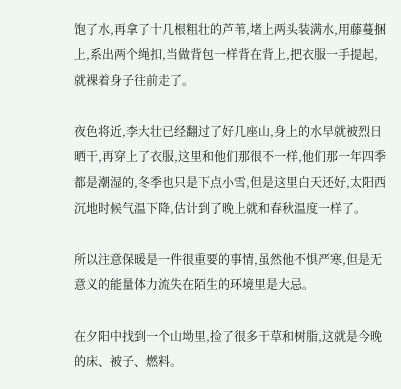饱了水,再拿了十几根粗壮的芦苇,堵上两头装满水,用藤蔓捆上,系出两个绳扣,当做背包一样背在背上,把衣服一手提起,就裸着身子往前走了。

夜色将近,李大壮已经翻过了好几座山,身上的水早就被烈日晒干,再穿上了衣服,这里和他们那很不一样,他们那一年四季都是潮湿的,冬季也只是下点小雪,但是这里白天还好,太阳西沉地时候气温下降,估计到了晚上就和春秋温度一样了。

所以注意保暖是一件很重要的事情,虽然他不惧严寒,但是无意义的能量体力流失在陌生的环境里是大忌。

在夕阳中找到一个山坳里,捡了很多干草和树脂,这就是今晚的床、被子、燃料。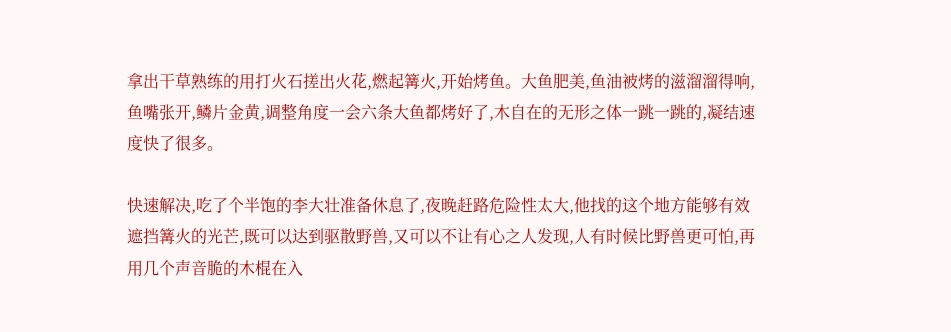拿出干草熟练的用打火石搓出火花,燃起篝火,开始烤鱼。大鱼肥美,鱼油被烤的滋溜溜得响,鱼嘴张开,鳞片金黄,调整角度一会六条大鱼都烤好了,木自在的无形之体一跳一跳的,凝结速度快了很多。

快速解决,吃了个半饱的李大壮准备休息了,夜晚赶路危险性太大,他找的这个地方能够有效遮挡篝火的光芒,既可以达到驱散野兽,又可以不让有心之人发现,人有时候比野兽更可怕,再用几个声音脆的木棍在入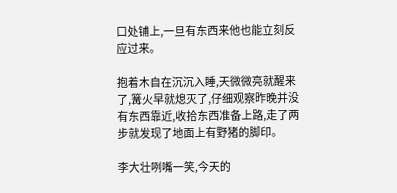口处铺上,一旦有东西来他也能立刻反应过来。

抱着木自在沉沉入睡,天微微亮就醒来了,篝火早就熄灭了,仔细观察昨晚并没有东西靠近,收拾东西准备上路,走了两步就发现了地面上有野猪的脚印。

李大壮咧嘴一笑,今天的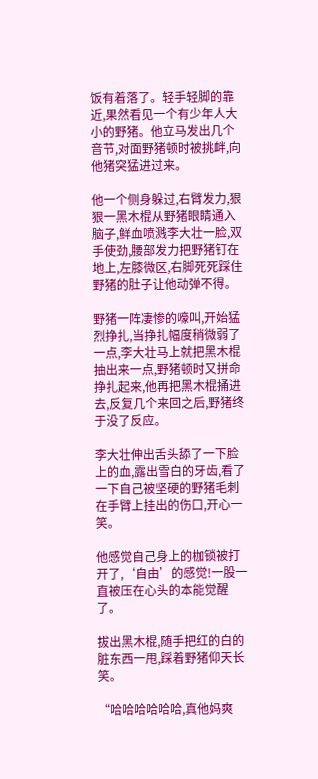饭有着落了。轻手轻脚的靠近,果然看见一个有少年人大小的野猪。他立马发出几个音节,对面野猪顿时被挑衅,向他猪突猛进过来。

他一个侧身躲过,右臂发力,狠狠一黑木棍从野猪眼睛通入脑子,鲜血喷溅李大壮一脸,双手使劲,腰部发力把野猪钉在地上,左膝微区,右脚死死踩住野猪的肚子让他动弹不得。

野猪一阵凄惨的嚎叫,开始猛烈挣扎,当挣扎幅度稍微弱了一点,李大壮马上就把黑木棍抽出来一点,野猪顿时又拼命挣扎起来,他再把黑木棍捅进去,反复几个来回之后,野猪终于没了反应。

李大壮伸出舌头舔了一下脸上的血,露出雪白的牙齿,看了一下自己被坚硬的野猪毛刺在手臂上挂出的伤口,开心一笑。

他感觉自己身上的枷锁被打开了,‘自由’的感觉!一股一直被压在心头的本能觉醒了。

拔出黑木棍,随手把红的白的脏东西一甩,踩着野猪仰天长笑。

“哈哈哈哈哈哈,真他妈爽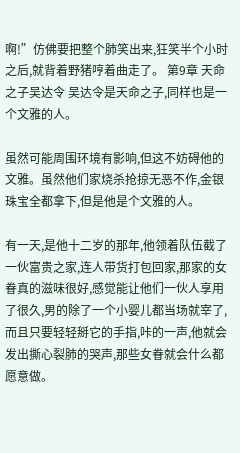啊!”仿佛要把整个肺笑出来,狂笑半个小时之后,就背着野猪哼着曲走了。 第9章 天命之子吴达令 吴达令是天命之子,同样也是一个文雅的人。

虽然可能周围环境有影响,但这不妨碍他的文雅。虽然他们家烧杀抢掠无恶不作,金银珠宝全都拿下,但是他是个文雅的人。

有一天,是他十二岁的那年,他领着队伍截了一伙富贵之家,连人带货打包回家,那家的女眷真的滋味很好,感觉能让他们一伙人享用了很久,男的除了一个小婴儿都当场就宰了,而且只要轻轻掰它的手指,咔的一声,他就会发出撕心裂肺的哭声,那些女眷就会什么都愿意做。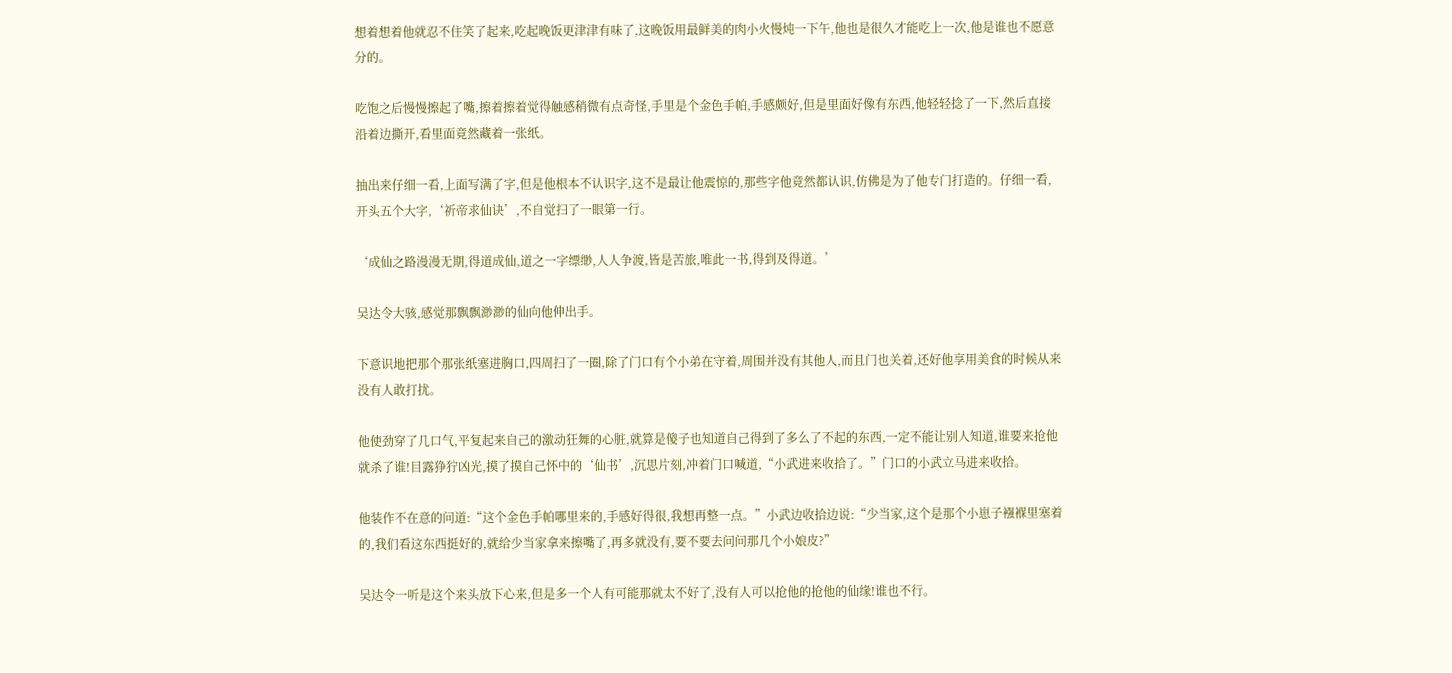想着想着他就忍不住笑了起来,吃起晚饭更津津有味了,这晚饭用最鲜美的肉小火慢炖一下午,他也是很久才能吃上一次,他是谁也不愿意分的。

吃饱之后慢慢擦起了嘴,擦着擦着觉得触感稍微有点奇怪,手里是个金色手帕,手感颇好,但是里面好像有东西,他轻轻捻了一下,然后直接沿着边撕开,看里面竟然藏着一张纸。

抽出来仔细一看,上面写满了字,但是他根本不认识字,这不是最让他震惊的,那些字他竟然都认识,仿佛是为了他专门打造的。仔细一看,开头五个大字,‘祈帝求仙诀’,不自觉扫了一眼第一行。

‘成仙之路漫漫无期,得道成仙,道之一字缥缈,人人争渡,皆是苦旅,唯此一书,得到及得道。’

吴达令大骇,感觉那飘飘渺渺的仙向他伸出手。

下意识地把那个那张纸塞进胸口,四周扫了一圈,除了门口有个小弟在守着,周围并没有其他人,而且门也关着,还好他享用美食的时候从来没有人敢打扰。

他使劲穿了几口气,平复起来自己的激动狂舞的心脏,就算是傻子也知道自己得到了多么了不起的东西,一定不能让别人知道,谁要来抢他就杀了谁!目露狰狞凶光,摸了摸自己怀中的‘仙书’,沉思片刻,冲着门口喊道,“小武进来收拾了。”门口的小武立马进来收拾。

他装作不在意的问道:“这个金色手帕哪里来的,手感好得很,我想再整一点。”小武边收拾边说:“少当家,这个是那个小崽子襁褓里塞着的,我们看这东西挺好的,就给少当家拿来擦嘴了,再多就没有,要不要去问问那几个小娘皮?”

吴达令一听是这个来头放下心来,但是多一个人有可能那就太不好了,没有人可以抢他的抢他的仙缘!谁也不行。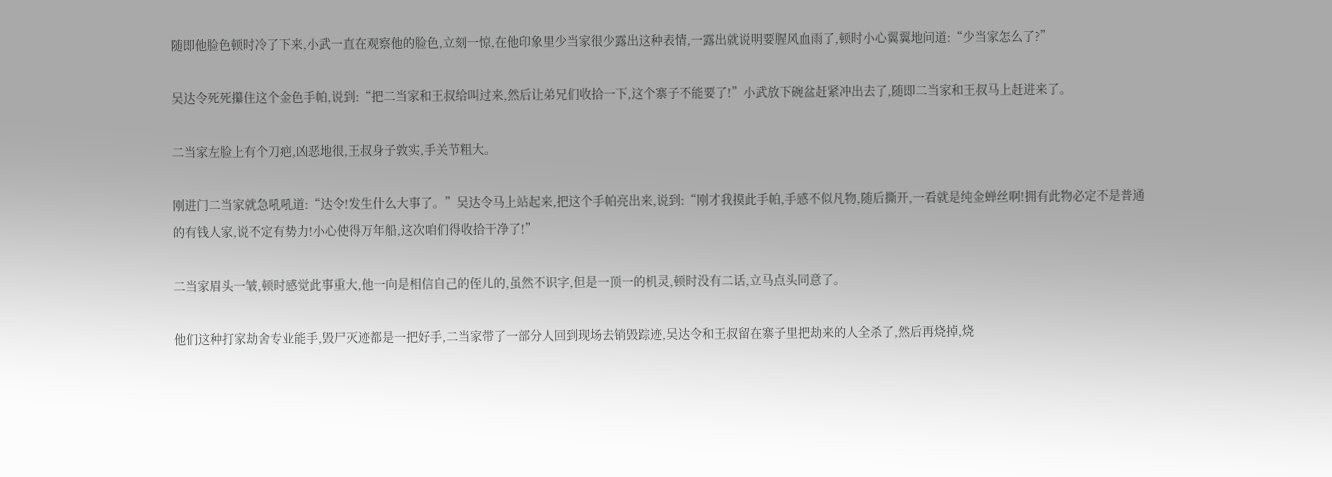随即他脸色顿时冷了下来,小武一直在观察他的脸色,立刻一惊,在他印象里少当家很少露出这种表情,一露出就说明要腥风血雨了,顿时小心翼翼地问道:“少当家怎么了?”

吴达令死死攥住这个金色手帕,说到:“把二当家和王叔给叫过来,然后让弟兄们收拾一下,这个寨子不能要了!”小武放下碗盆赶紧冲出去了,随即二当家和王叔马上赶进来了。

二当家左脸上有个刀疤,凶恶地很,王叔身子敦实,手关节粗大。

刚进门二当家就急吼吼道:“达令!发生什么大事了。”吴达令马上站起来,把这个手帕亮出来,说到:“刚才我摸此手帕,手感不似凡物,随后撕开,一看就是纯金蝉丝啊!拥有此物必定不是普通的有钱人家,说不定有势力!小心使得万年船,这次咱们得收拾干净了!”

二当家眉头一皱,顿时感觉此事重大,他一向是相信自己的侄儿的,虽然不识字,但是一顶一的机灵,顿时没有二话,立马点头同意了。

他们这种打家劫舍专业能手,毁尸灭迹都是一把好手,二当家带了一部分人回到现场去销毁踪迹,吴达令和王叔留在寨子里把劫来的人全杀了,然后再烧掉,烧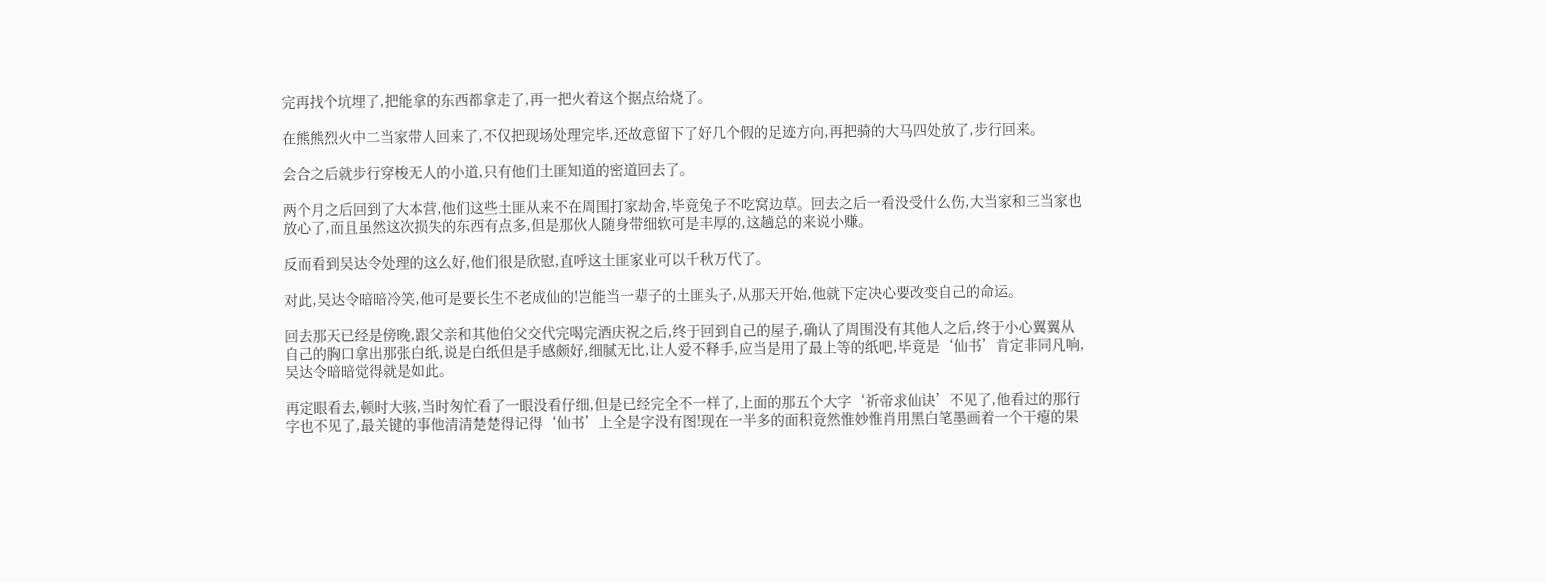完再找个坑埋了,把能拿的东西都拿走了,再一把火着这个据点给烧了。

在熊熊烈火中二当家带人回来了,不仅把现场处理完毕,还故意留下了好几个假的足迹方向,再把骑的大马四处放了,步行回来。

会合之后就步行穿梭无人的小道,只有他们土匪知道的密道回去了。

两个月之后回到了大本营,他们这些土匪从来不在周围打家劫舍,毕竟兔子不吃窝边草。回去之后一看没受什么伤,大当家和三当家也放心了,而且虽然这次损失的东西有点多,但是那伙人随身带细软可是丰厚的,这趟总的来说小赚。

反而看到吴达令处理的这么好,他们很是欣慰,直呼这土匪家业可以千秋万代了。

对此,吴达令暗暗冷笑,他可是要长生不老成仙的!岂能当一辈子的土匪头子,从那天开始,他就下定决心要改变自己的命运。

回去那天已经是傍晚,跟父亲和其他伯父交代完喝完酒庆祝之后,终于回到自己的屋子,确认了周围没有其他人之后,终于小心翼翼从自己的胸口拿出那张白纸,说是白纸但是手感颇好,细腻无比,让人爱不释手,应当是用了最上等的纸吧,毕竟是‘仙书’肯定非同凡响,吴达令暗暗觉得就是如此。

再定眼看去,顿时大骇,当时匆忙看了一眼没看仔细,但是已经完全不一样了,上面的那五个大字‘祈帝求仙诀’不见了,他看过的那行字也不见了,最关键的事他清清楚楚得记得‘仙书’上全是字没有图!现在一半多的面积竟然惟妙惟肖用黑白笔墨画着一个干瘪的果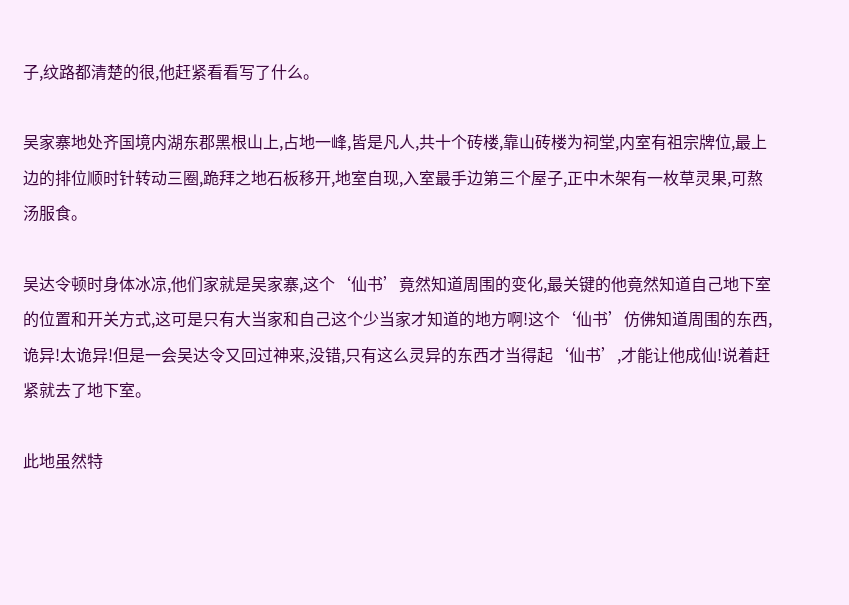子,纹路都清楚的很,他赶紧看看写了什么。

吴家寨地处齐国境内湖东郡黑根山上,占地一峰,皆是凡人,共十个砖楼,靠山砖楼为祠堂,内室有祖宗牌位,最上边的排位顺时针转动三圈,跪拜之地石板移开,地室自现,入室最手边第三个屋子,正中木架有一枚草灵果,可熬汤服食。

吴达令顿时身体冰凉,他们家就是吴家寨,这个‘仙书’竟然知道周围的变化,最关键的他竟然知道自己地下室的位置和开关方式,这可是只有大当家和自己这个少当家才知道的地方啊!这个‘仙书’仿佛知道周围的东西,诡异!太诡异!但是一会吴达令又回过神来,没错,只有这么灵异的东西才当得起‘仙书’,才能让他成仙!说着赶紧就去了地下室。

此地虽然特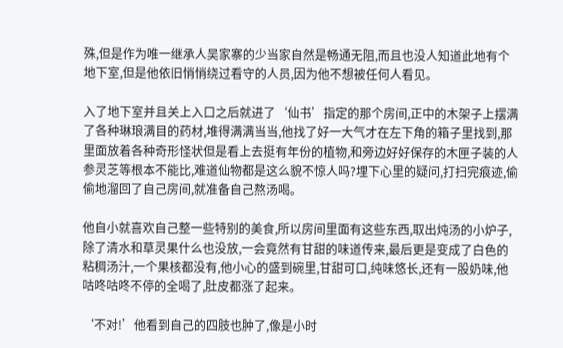殊,但是作为唯一继承人吴家寨的少当家自然是畅通无阻,而且也没人知道此地有个地下室,但是他依旧悄悄绕过看守的人员,因为他不想被任何人看见。

入了地下室并且关上入口之后就进了‘仙书’指定的那个房间,正中的木架子上摆满了各种琳琅满目的药材,堆得满满当当,他找了好一大气才在左下角的箱子里找到,那里面放着各种奇形怪状但是看上去挺有年份的植物,和旁边好好保存的木匣子装的人参灵芝等根本不能比,难道仙物都是这么貌不惊人吗?埋下心里的疑问,打扫完痕迹,偷偷地溜回了自己房间,就准备自己熬汤喝。

他自小就喜欢自己整一些特别的美食,所以房间里面有这些东西,取出炖汤的小炉子,除了清水和草灵果什么也没放,一会竟然有甘甜的味道传来,最后更是变成了白色的粘稠汤汁,一个果核都没有,他小心的盛到碗里,甘甜可口,纯味悠长,还有一股奶味,他咕咚咕咚不停的全喝了,肚皮都涨了起来。

‘不对!’他看到自己的四肢也肿了,像是小时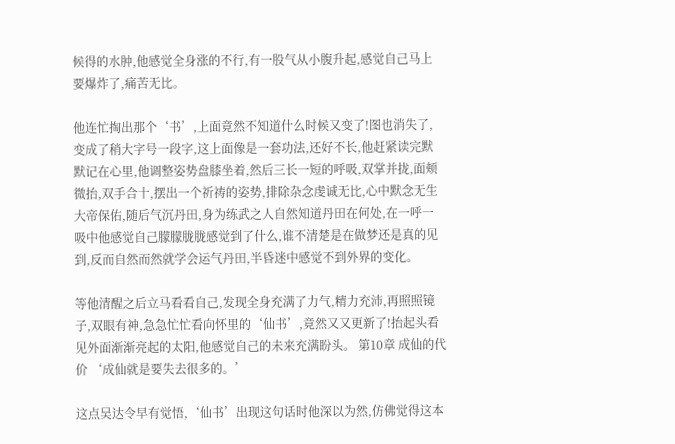候得的水肿,他感觉全身涨的不行,有一股气从小腹升起,感觉自己马上要爆炸了,痛苦无比。

他连忙掏出那个‘书’,上面竟然不知道什么时候又变了!图也消失了,变成了稍大字号一段字,这上面像是一套功法,还好不长,他赶紧读完默默记在心里,他调整姿势盘膝坐着,然后三长一短的呼吸,双掌并拢,面颊微抬,双手合十,摆出一个祈祷的姿势,排除杂念虔诚无比,心中默念无生大帝保佑,随后气沉丹田,身为练武之人自然知道丹田在何处,在一呼一吸中他感觉自己朦朦胧胧感觉到了什么,谁不清楚是在做梦还是真的见到,反而自然而然就学会运气丹田,半昏迷中感觉不到外界的变化。

等他清醒之后立马看看自己,发现全身充满了力气,精力充沛,再照照镜子,双眼有神,急急忙忙看向怀里的‘仙书’,竟然又又更新了!抬起头看见外面渐渐亮起的太阳,他感觉自己的未来充满盼头。 第10章 成仙的代价 ‘成仙就是要失去很多的。’

这点吴达令早有觉悟,‘仙书’出现这句话时他深以为然,仿佛觉得这本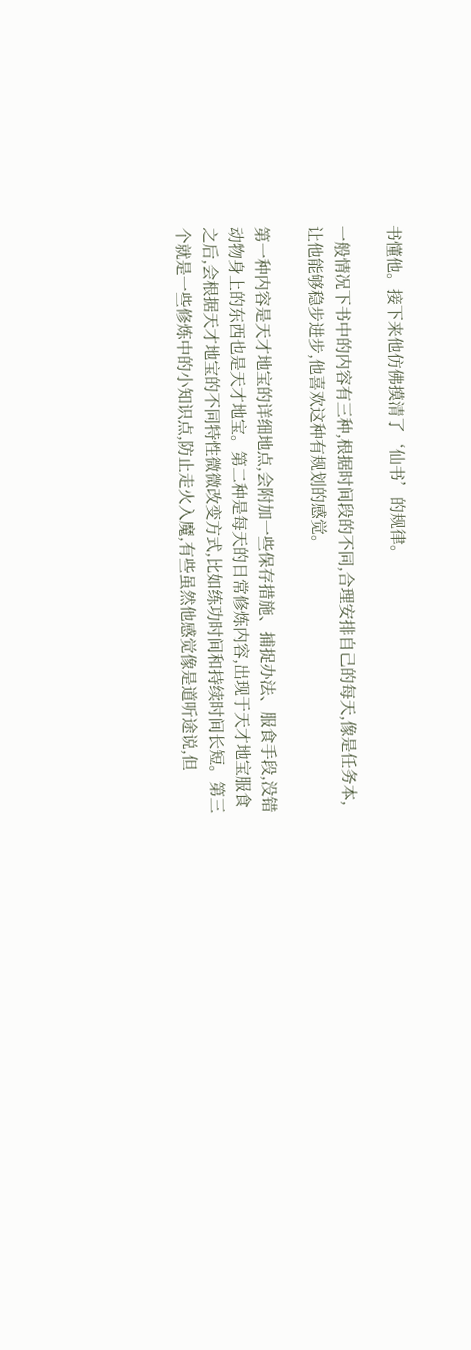书懂他。接下来他仿佛摸清了‘仙书’的规律。

一般情况下书中的内容有三种,根据时间段的不同,合理安排自己的每天,像是任务本,让他能够稳步进步,他喜欢这种有规划的感觉。

第一种内容是天才地宝的详细地点,会附加一些保存措施、捕捉办法、服食手段,没错动物身上的东西也是天才地宝。第二种是每天的日常修炼内容,出现于天才地宝服食之后,会根据天才地宝的不同特性微微改变方式,比如练功时间和持续时间长短。第三个就是一些修炼中的小知识点,防止走火入魔,有些虽然他感觉像是道听途说,但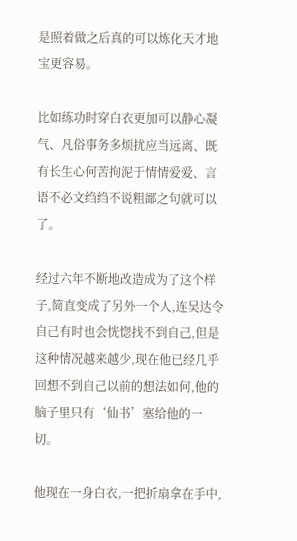是照着做之后真的可以炼化天才地宝更容易。

比如练功时穿白衣更加可以静心凝气、凡俗事务多烦扰应当远离、既有长生心何苦拘泥于情情爱爱、言语不必文绉绉不说粗鄙之句就可以了。

经过六年不断地改造成为了这个样子,简直变成了另外一个人,连吴达令自己有时也会恍惚找不到自己,但是这种情况越来越少,现在他已经几乎回想不到自己以前的想法如何,他的脑子里只有‘仙书’塞给他的一切。

他现在一身白衣,一把折扇拿在手中,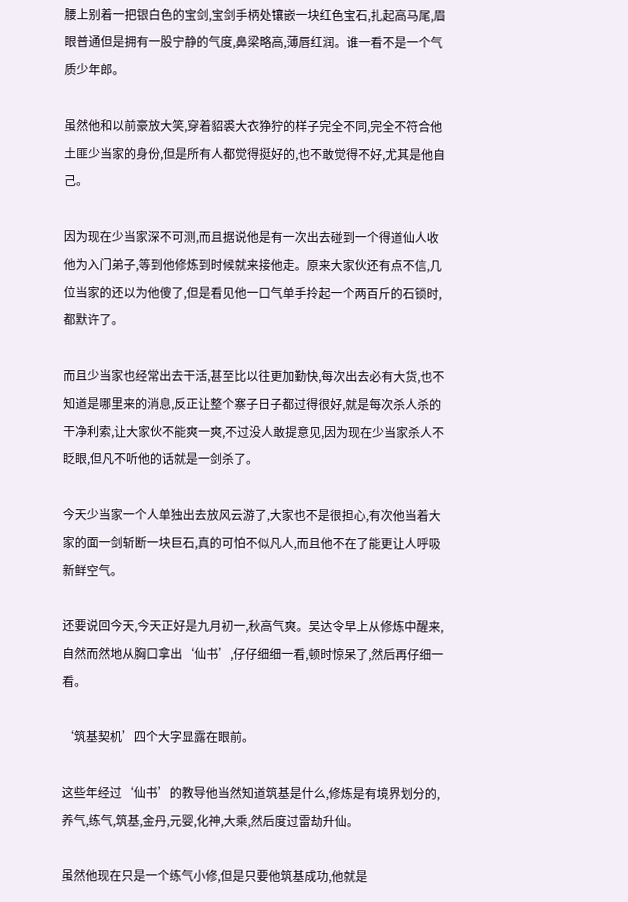腰上别着一把银白色的宝剑,宝剑手柄处镶嵌一块红色宝石,扎起高马尾,眉眼普通但是拥有一股宁静的气度,鼻梁略高,薄唇红润。谁一看不是一个气质少年郎。

虽然他和以前豪放大笑,穿着貂裘大衣狰狞的样子完全不同,完全不符合他土匪少当家的身份,但是所有人都觉得挺好的,也不敢觉得不好,尤其是他自己。

因为现在少当家深不可测,而且据说他是有一次出去碰到一个得道仙人收他为入门弟子,等到他修炼到时候就来接他走。原来大家伙还有点不信,几位当家的还以为他傻了,但是看见他一口气单手拎起一个两百斤的石锁时,都默许了。

而且少当家也经常出去干活,甚至比以往更加勤快,每次出去必有大货,也不知道是哪里来的消息,反正让整个寨子日子都过得很好,就是每次杀人杀的干净利索,让大家伙不能爽一爽,不过没人敢提意见,因为现在少当家杀人不眨眼,但凡不听他的话就是一剑杀了。

今天少当家一个人单独出去放风云游了,大家也不是很担心,有次他当着大家的面一剑斩断一块巨石,真的可怕不似凡人,而且他不在了能更让人呼吸新鲜空气。

还要说回今天,今天正好是九月初一,秋高气爽。吴达令早上从修炼中醒来,自然而然地从胸口拿出‘仙书’,仔仔细细一看,顿时惊呆了,然后再仔细一看。

‘筑基契机’四个大字显露在眼前。

这些年经过‘仙书’的教导他当然知道筑基是什么,修炼是有境界划分的,养气,练气,筑基,金丹,元婴,化神,大乘,然后度过雷劫升仙。

虽然他现在只是一个练气小修,但是只要他筑基成功,他就是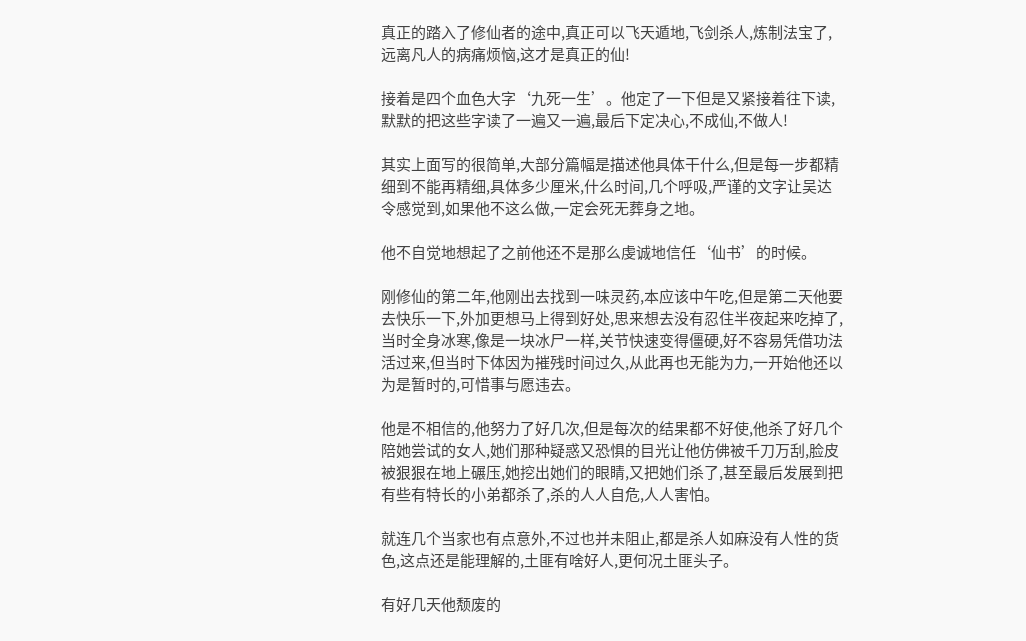真正的踏入了修仙者的途中,真正可以飞天遁地,飞剑杀人,炼制法宝了,远离凡人的病痛烦恼,这才是真正的仙!

接着是四个血色大字‘九死一生’。他定了一下但是又紧接着往下读,默默的把这些字读了一遍又一遍,最后下定决心,不成仙,不做人!

其实上面写的很简单,大部分篇幅是描述他具体干什么,但是每一步都精细到不能再精细,具体多少厘米,什么时间,几个呼吸,严谨的文字让吴达令感觉到,如果他不这么做,一定会死无葬身之地。

他不自觉地想起了之前他还不是那么虔诚地信任‘仙书’的时候。

刚修仙的第二年,他刚出去找到一味灵药,本应该中午吃,但是第二天他要去快乐一下,外加更想马上得到好处,思来想去没有忍住半夜起来吃掉了,当时全身冰寒,像是一块冰尸一样,关节快速变得僵硬,好不容易凭借功法活过来,但当时下体因为摧残时间过久,从此再也无能为力,一开始他还以为是暂时的,可惜事与愿违去。

他是不相信的,他努力了好几次,但是每次的结果都不好使,他杀了好几个陪她尝试的女人,她们那种疑惑又恐惧的目光让他仿佛被千刀万刮,脸皮被狠狠在地上碾压,她挖出她们的眼睛,又把她们杀了,甚至最后发展到把有些有特长的小弟都杀了,杀的人人自危,人人害怕。

就连几个当家也有点意外,不过也并未阻止,都是杀人如麻没有人性的货色,这点还是能理解的,土匪有啥好人,更何况土匪头子。

有好几天他颓废的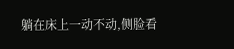躺在床上一动不动,侧脸看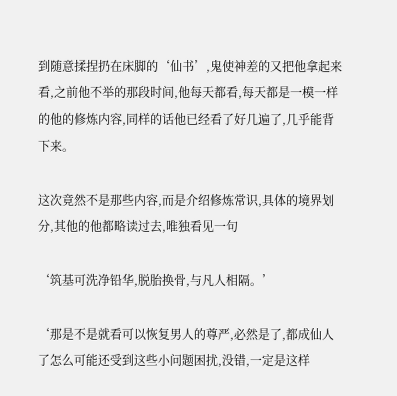到随意揉捏扔在床脚的‘仙书’,鬼使神差的又把他拿起来看,之前他不举的那段时间,他每天都看,每天都是一模一样的他的修炼内容,同样的话他已经看了好几遍了,几乎能背下来。

这次竟然不是那些内容,而是介绍修炼常识,具体的境界划分,其他的他都略读过去,唯独看见一句

‘筑基可洗净铅华,脱胎换骨,与凡人相隔。’

‘那是不是就看可以恢复男人的尊严,必然是了,都成仙人了怎么可能还受到这些小问题困扰,没错,一定是这样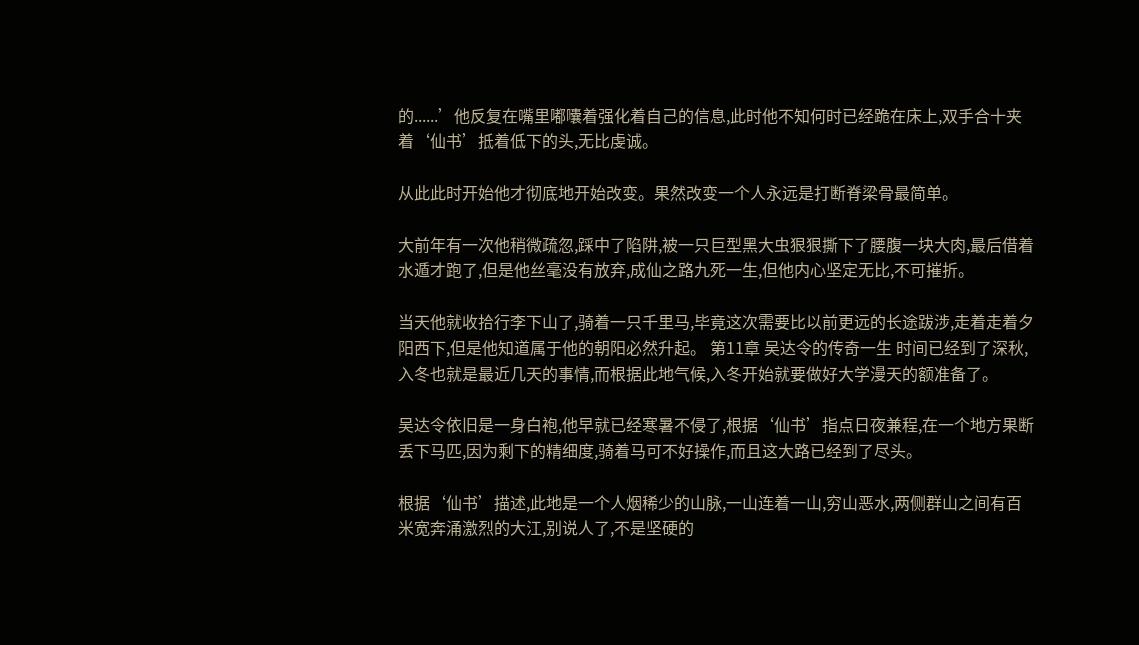的......’他反复在嘴里嘟囔着强化着自己的信息,此时他不知何时已经跪在床上,双手合十夹着‘仙书’抵着低下的头,无比虔诚。

从此此时开始他才彻底地开始改变。果然改变一个人永远是打断脊梁骨最简单。

大前年有一次他稍微疏忽,踩中了陷阱,被一只巨型黑大虫狠狠撕下了腰腹一块大肉,最后借着水遁才跑了,但是他丝毫没有放弃,成仙之路九死一生,但他内心坚定无比,不可摧折。

当天他就收拾行李下山了,骑着一只千里马,毕竟这次需要比以前更远的长途跋涉,走着走着夕阳西下,但是他知道属于他的朝阳必然升起。 第11章 吴达令的传奇一生 时间已经到了深秋,入冬也就是最近几天的事情,而根据此地气候,入冬开始就要做好大学漫天的额准备了。

吴达令依旧是一身白袍,他早就已经寒暑不侵了,根据‘仙书’指点日夜兼程,在一个地方果断丢下马匹,因为剩下的精细度,骑着马可不好操作,而且这大路已经到了尽头。

根据‘仙书’描述,此地是一个人烟稀少的山脉,一山连着一山,穷山恶水,两侧群山之间有百米宽奔涌激烈的大江,别说人了,不是坚硬的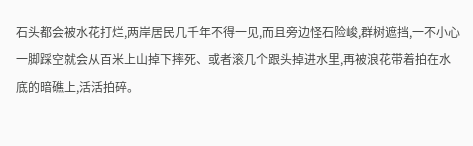石头都会被水花打烂,两岸居民几千年不得一见,而且旁边怪石险峻,群树遮挡,一不小心一脚踩空就会从百米上山掉下摔死、或者滚几个跟头掉进水里,再被浪花带着拍在水底的暗礁上,活活拍碎。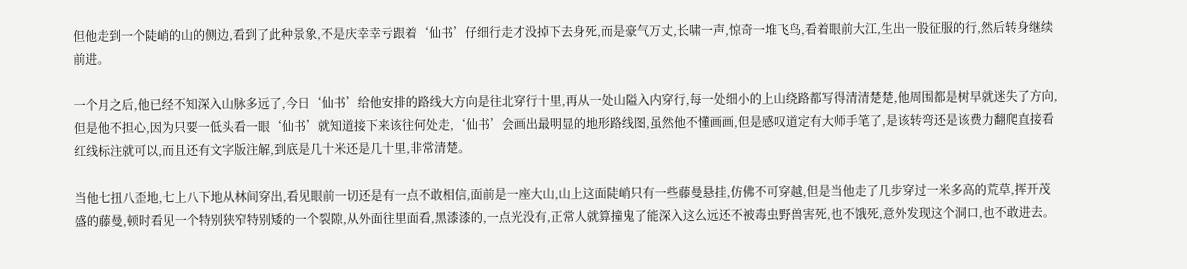但他走到一个陡峭的山的侧边,看到了此种景象,不是庆幸幸亏跟着‘仙书’仔细行走才没掉下去身死,而是豪气万丈,长啸一声,惊奇一堆飞鸟,看着眼前大江,生出一股征服的行,然后转身继续前进。

一个月之后,他已经不知深入山脉多远了,今日‘仙书’给他安排的路线大方向是往北穿行十里,再从一处山隘入内穿行,每一处细小的上山绕路都写得清清楚楚,他周围都是树早就迷失了方向,但是他不担心,因为只要一低头看一眼‘仙书’就知道接下来该往何处走,‘仙书’会画出最明显的地形路线图,虽然他不懂画画,但是感叹道定有大师手笔了,是该转弯还是该费力翻爬直接看红线标注就可以,而且还有文字版注解,到底是几十米还是几十里,非常清楚。

当他七扭八歪地,七上八下地从林间穿出,看见眼前一切还是有一点不敢相信,面前是一座大山,山上这面陡峭只有一些藤曼悬挂,仿佛不可穿越,但是当他走了几步穿过一米多高的荒草,挥开茂盛的藤曼,顿时看见一个特别狭窄特别矮的一个裂隙,从外面往里面看,黑漆漆的,一点光没有,正常人就算撞鬼了能深入这么远还不被毒虫野兽害死,也不饿死,意外发现这个洞口,也不敢进去。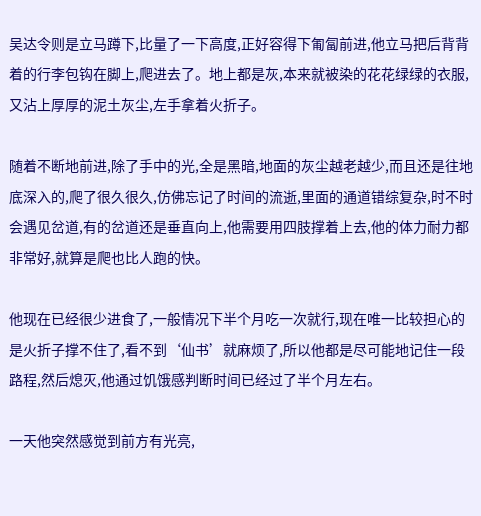吴达令则是立马蹲下,比量了一下高度,正好容得下匍匐前进,他立马把后背背着的行李包钩在脚上,爬进去了。地上都是灰,本来就被染的花花绿绿的衣服,又沾上厚厚的泥土灰尘,左手拿着火折子。

随着不断地前进,除了手中的光,全是黑暗,地面的灰尘越老越少,而且还是往地底深入的,爬了很久很久,仿佛忘记了时间的流逝,里面的通道错综复杂,时不时会遇见岔道,有的岔道还是垂直向上,他需要用四肢撑着上去,他的体力耐力都非常好,就算是爬也比人跑的快。

他现在已经很少进食了,一般情况下半个月吃一次就行,现在唯一比较担心的是火折子撑不住了,看不到‘仙书’就麻烦了,所以他都是尽可能地记住一段路程,然后熄灭,他通过饥饿感判断时间已经过了半个月左右。

一天他突然感觉到前方有光亮,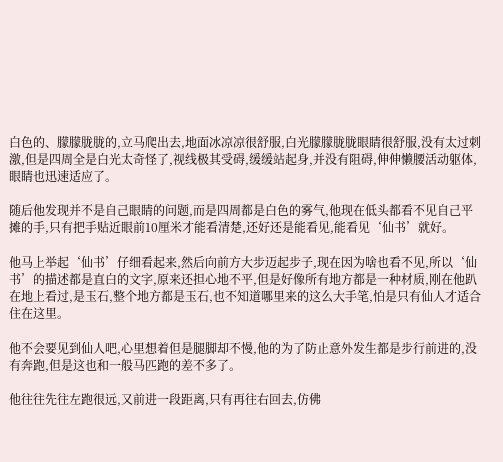白色的、朦朦胧胧的,立马爬出去,地面冰凉凉很舒服,白光朦朦胧胧眼睛很舒服,没有太过刺激,但是四周全是白光太奇怪了,视线极其受碍,缓缓站起身,并没有阻碍,伸伸懒腰活动躯体,眼睛也迅速适应了。

随后他发现并不是自己眼睛的问题,而是四周都是白色的雾气,他现在低头都看不见自己平摊的手,只有把手贴近眼前10厘米才能看清楚,还好还是能看见,能看见‘仙书’就好。

他马上举起‘仙书’仔细看起来,然后向前方大步迈起步子,现在因为啥也看不见,所以‘仙书’的描述都是直白的文字,原来还担心地不平,但是好像所有地方都是一种材质,刚在他趴在地上看过,是玉石,整个地方都是玉石,也不知道哪里来的这么大手笔,怕是只有仙人才适合住在这里。

他不会要见到仙人吧,心里想着但是腿脚却不慢,他的为了防止意外发生都是步行前进的,没有奔跑,但是这也和一般马匹跑的差不多了。

他往往先往左跑很远,又前进一段距离,只有再往右回去,仿佛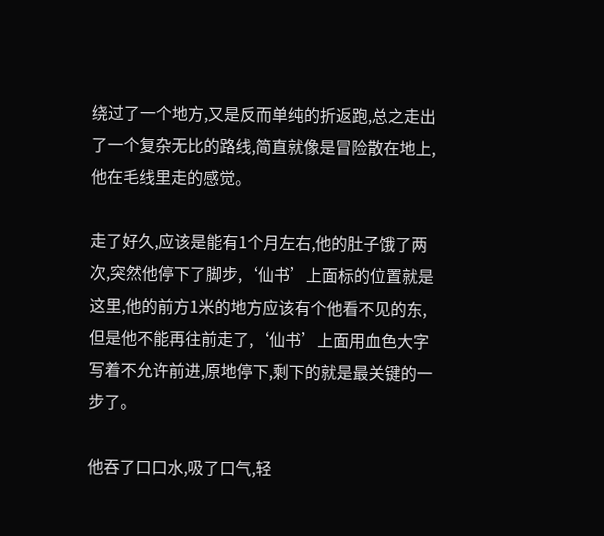绕过了一个地方,又是反而单纯的折返跑,总之走出了一个复杂无比的路线,简直就像是冒险散在地上,他在毛线里走的感觉。

走了好久,应该是能有1个月左右,他的肚子饿了两次,突然他停下了脚步,‘仙书’上面标的位置就是这里,他的前方1米的地方应该有个他看不见的东,但是他不能再往前走了,‘仙书’上面用血色大字写着不允许前进,原地停下,剩下的就是最关键的一步了。

他吞了口口水,吸了口气,轻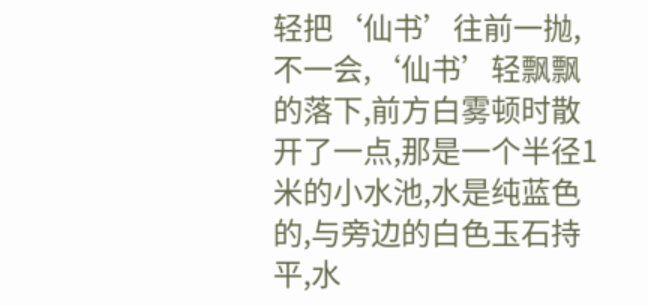轻把‘仙书’往前一抛,不一会,‘仙书’轻飘飘的落下,前方白雾顿时散开了一点,那是一个半径1米的小水池,水是纯蓝色的,与旁边的白色玉石持平,水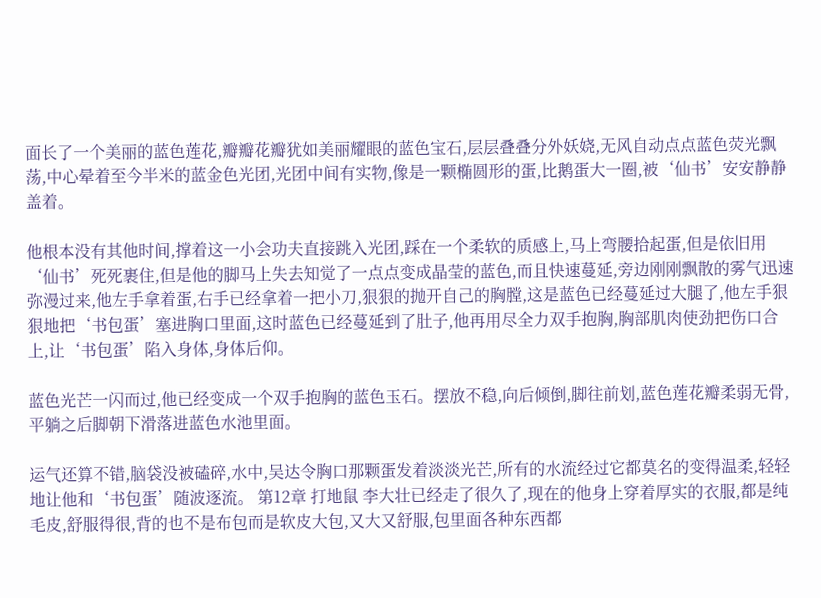面长了一个美丽的蓝色莲花,瓣瓣花瓣犹如美丽耀眼的蓝色宝石,层层叠叠分外妖娆,无风自动点点蓝色荧光飘荡,中心晕着至今半米的蓝金色光团,光团中间有实物,像是一颗椭圆形的蛋,比鹅蛋大一圈,被‘仙书’安安静静盖着。

他根本没有其他时间,撑着这一小会功夫直接跳入光团,踩在一个柔软的质感上,马上弯腰拾起蛋,但是依旧用‘仙书’死死裹住,但是他的脚马上失去知觉了一点点变成晶莹的蓝色,而且快速蔓延,旁边刚刚飘散的雾气迅速弥漫过来,他左手拿着蛋,右手已经拿着一把小刀,狠狠的抛开自己的胸膛,这是蓝色已经蔓延过大腿了,他左手狠狠地把‘书包蛋’塞进胸口里面,这时蓝色已经蔓延到了肚子,他再用尽全力双手抱胸,胸部肌肉使劲把伤口合上,让‘书包蛋’陷入身体,身体后仰。

蓝色光芒一闪而过,他已经变成一个双手抱胸的蓝色玉石。摆放不稳,向后倾倒,脚往前划,蓝色莲花瓣柔弱无骨,平躺之后脚朝下滑落进蓝色水池里面。

运气还算不错,脑袋没被磕碎,水中,吴达令胸口那颗蛋发着淡淡光芒,所有的水流经过它都莫名的变得温柔,轻轻地让他和‘书包蛋’随波逐流。 第12章 打地鼠 李大壮已经走了很久了,现在的他身上穿着厚实的衣服,都是纯毛皮,舒服得很,背的也不是布包而是软皮大包,又大又舒服,包里面各种东西都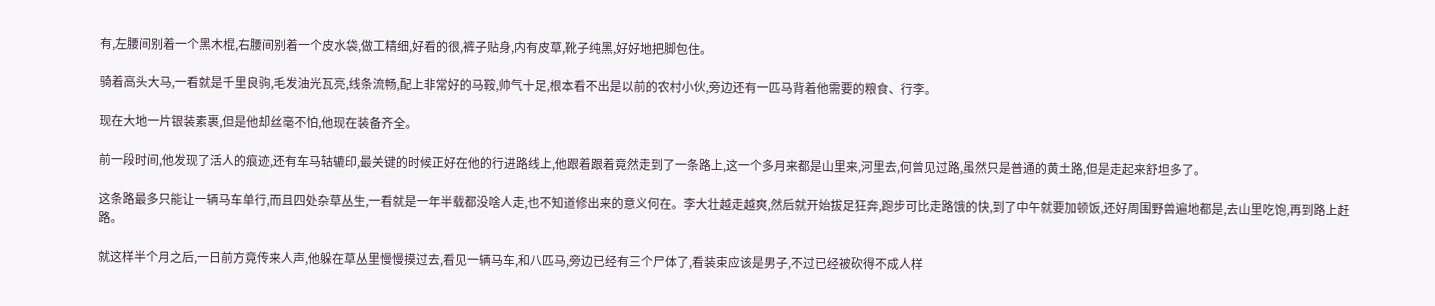有,左腰间别着一个黑木棍,右腰间别着一个皮水袋,做工精细,好看的很,裤子贴身,内有皮草,靴子纯黑,好好地把脚包住。

骑着高头大马,一看就是千里良驹,毛发油光瓦亮,线条流畅,配上非常好的马鞍,帅气十足,根本看不出是以前的农村小伙,旁边还有一匹马背着他需要的粮食、行李。

现在大地一片银装素裹,但是他却丝毫不怕,他现在装备齐全。

前一段时间,他发现了活人的痕迹,还有车马轱辘印,最关键的时候正好在他的行进路线上,他跟着跟着竟然走到了一条路上,这一个多月来都是山里来,河里去,何曾见过路,虽然只是普通的黄土路,但是走起来舒坦多了。

这条路最多只能让一辆马车单行,而且四处杂草丛生,一看就是一年半载都没啥人走,也不知道修出来的意义何在。李大壮越走越爽,然后就开始拔足狂奔,跑步可比走路饿的快,到了中午就要加顿饭,还好周围野兽遍地都是,去山里吃饱,再到路上赶路。

就这样半个月之后,一日前方竟传来人声,他躲在草丛里慢慢摸过去,看见一辆马车,和八匹马,旁边已经有三个尸体了,看装束应该是男子,不过已经被砍得不成人样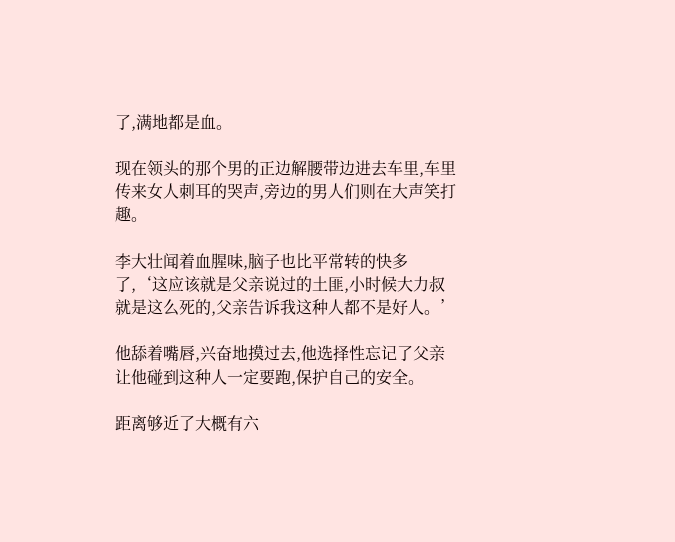了,满地都是血。

现在领头的那个男的正边解腰带边进去车里,车里传来女人刺耳的哭声,旁边的男人们则在大声笑打趣。

李大壮闻着血腥味,脑子也比平常转的快多了,‘这应该就是父亲说过的土匪,小时候大力叔就是这么死的,父亲告诉我这种人都不是好人。’

他舔着嘴唇,兴奋地摸过去,他选择性忘记了父亲让他碰到这种人一定要跑,保护自己的安全。

距离够近了大概有六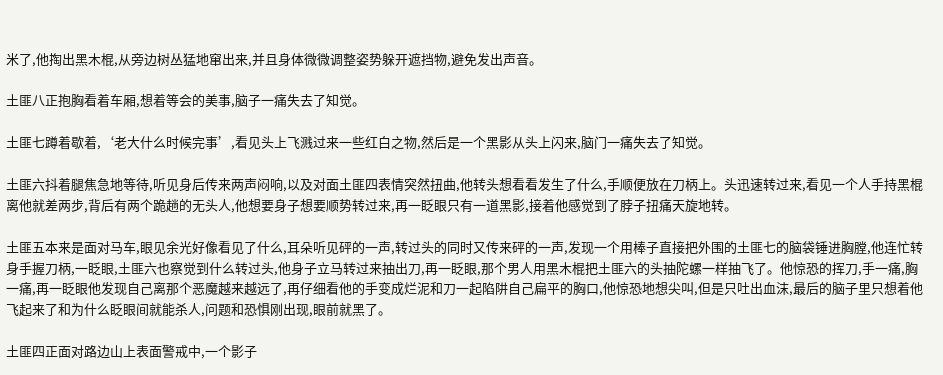米了,他掏出黑木棍,从旁边树丛猛地窜出来,并且身体微微调整姿势躲开遮挡物,避免发出声音。

土匪八正抱胸看着车厢,想着等会的美事,脑子一痛失去了知觉。

土匪七蹲着歇着,‘老大什么时候完事’,看见头上飞溅过来一些红白之物,然后是一个黑影从头上闪来,脑门一痛失去了知觉。

土匪六抖着腿焦急地等待,听见身后传来两声闷响,以及对面土匪四表情突然扭曲,他转头想看看发生了什么,手顺便放在刀柄上。头迅速转过来,看见一个人手持黑棍离他就差两步,背后有两个跪趟的无头人,他想要身子想要顺势转过来,再一眨眼只有一道黑影,接着他感觉到了脖子扭痛天旋地转。

土匪五本来是面对马车,眼见余光好像看见了什么,耳朵听见砰的一声,转过头的同时又传来砰的一声,发现一个用棒子直接把外围的土匪七的脑袋锤进胸膛,他连忙转身手握刀柄,一眨眼,土匪六也察觉到什么转过头,他身子立马转过来抽出刀,再一眨眼,那个男人用黑木棍把土匪六的头抽陀螺一样抽飞了。他惊恐的挥刀,手一痛,胸一痛,再一眨眼他发现自己离那个恶魔越来越远了,再仔细看他的手变成烂泥和刀一起陷阱自己扁平的胸口,他惊恐地想尖叫,但是只吐出血沫,最后的脑子里只想着他飞起来了和为什么眨眼间就能杀人,问题和恐惧刚出现,眼前就黑了。

土匪四正面对路边山上表面警戒中,一个影子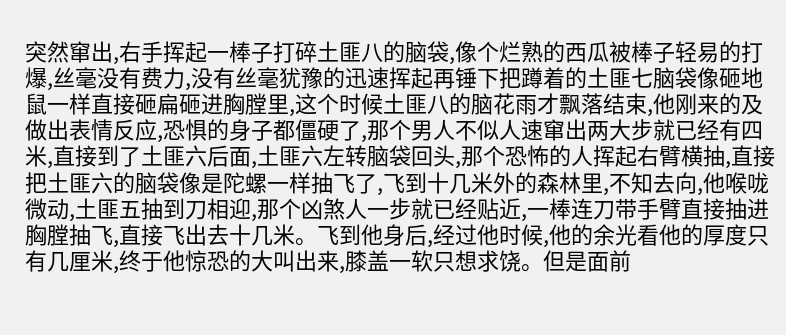突然窜出,右手挥起一棒子打碎土匪八的脑袋,像个烂熟的西瓜被棒子轻易的打爆,丝毫没有费力,没有丝毫犹豫的迅速挥起再锤下把蹲着的土匪七脑袋像砸地鼠一样直接砸扁砸进胸膛里,这个时候土匪八的脑花雨才飘落结束,他刚来的及做出表情反应,恐惧的身子都僵硬了,那个男人不似人速窜出两大步就已经有四米,直接到了土匪六后面,土匪六左转脑袋回头,那个恐怖的人挥起右臂横抽,直接把土匪六的脑袋像是陀螺一样抽飞了,飞到十几米外的森林里,不知去向,他喉咙微动,土匪五抽到刀相迎,那个凶煞人一步就已经贴近,一棒连刀带手臂直接抽进胸膛抽飞,直接飞出去十几米。飞到他身后,经过他时候,他的余光看他的厚度只有几厘米,终于他惊恐的大叫出来,膝盖一软只想求饶。但是面前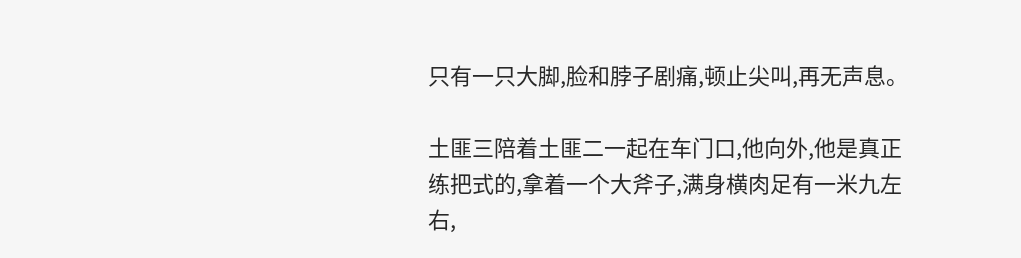只有一只大脚,脸和脖子剧痛,顿止尖叫,再无声息。

土匪三陪着土匪二一起在车门口,他向外,他是真正练把式的,拿着一个大斧子,满身横肉足有一米九左右,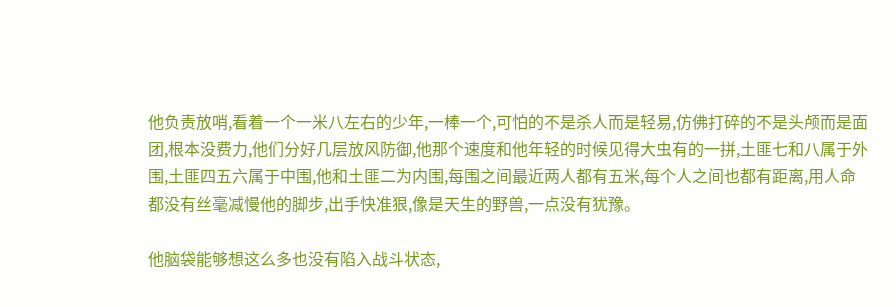他负责放哨,看着一个一米八左右的少年,一棒一个,可怕的不是杀人而是轻易,仿佛打碎的不是头颅而是面团,根本没费力,他们分好几层放风防御,他那个速度和他年轻的时候见得大虫有的一拼,土匪七和八属于外围,土匪四五六属于中围,他和土匪二为内围,每围之间最近两人都有五米,每个人之间也都有距离,用人命都没有丝毫减慢他的脚步,出手快准狠,像是天生的野兽,一点没有犹豫。

他脑袋能够想这么多也没有陷入战斗状态,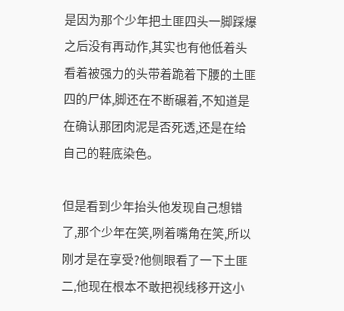是因为那个少年把土匪四头一脚踩爆之后没有再动作,其实也有他低着头看着被强力的头带着跪着下腰的土匪四的尸体,脚还在不断碾着,不知道是在确认那团肉泥是否死透,还是在给自己的鞋底染色。

但是看到少年抬头他发现自己想错了,那个少年在笑,咧着嘴角在笑,所以刚才是在享受?他侧眼看了一下土匪二,他现在根本不敢把视线移开这小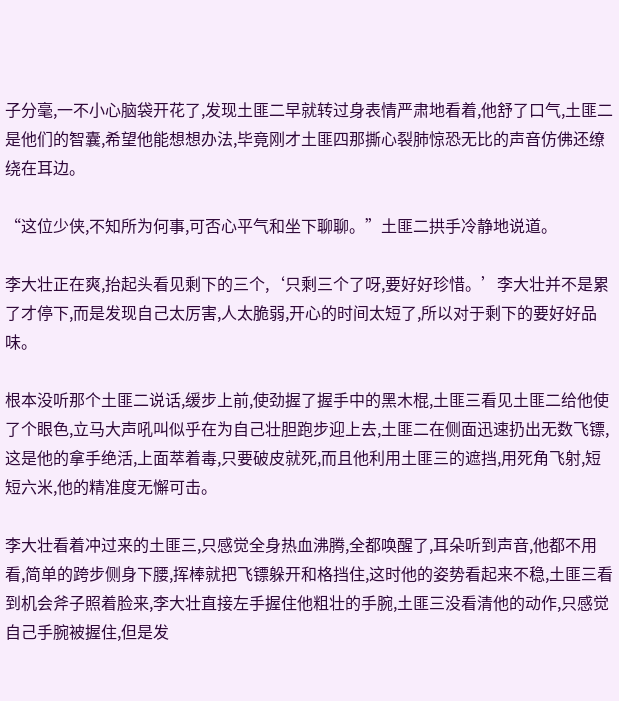子分毫,一不小心脑袋开花了,发现土匪二早就转过身表情严肃地看着,他舒了口气,土匪二是他们的智囊,希望他能想想办法,毕竟刚才土匪四那撕心裂肺惊恐无比的声音仿佛还缭绕在耳边。

“这位少侠,不知所为何事,可否心平气和坐下聊聊。”土匪二拱手冷静地说道。

李大壮正在爽,抬起头看见剩下的三个,‘只剩三个了呀,要好好珍惜。’李大壮并不是累了才停下,而是发现自己太厉害,人太脆弱,开心的时间太短了,所以对于剩下的要好好品味。

根本没听那个土匪二说话,缓步上前,使劲握了握手中的黑木棍,土匪三看见土匪二给他使了个眼色,立马大声吼叫似乎在为自己壮胆跑步迎上去,土匪二在侧面迅速扔出无数飞镖,这是他的拿手绝活,上面萃着毒,只要破皮就死,而且他利用土匪三的遮挡,用死角飞射,短短六米,他的精准度无懈可击。

李大壮看着冲过来的土匪三,只感觉全身热血沸腾,全都唤醒了,耳朵听到声音,他都不用看,简单的跨步侧身下腰,挥棒就把飞镖躲开和格挡住,这时他的姿势看起来不稳,土匪三看到机会斧子照着脸来,李大壮直接左手握住他粗壮的手腕,土匪三没看清他的动作,只感觉自己手腕被握住,但是发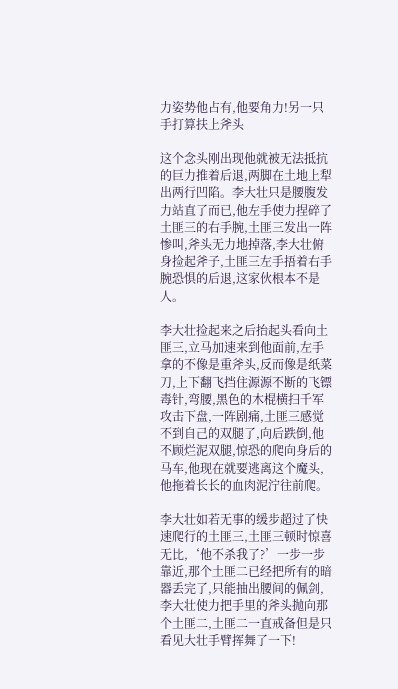力姿势他占有,他要角力!另一只手打算扶上斧头

这个念头刚出现他就被无法抵抗的巨力推着后退,两脚在土地上犁出两行凹陷。李大壮只是腰腹发力站直了而已,他左手使力捏碎了土匪三的右手腕,土匪三发出一阵惨叫,斧头无力地掉落,李大壮俯身捡起斧子,土匪三左手捂着右手腕恐惧的后退,这家伙根本不是人。

李大壮捡起来之后抬起头看向土匪三,立马加速来到他面前,左手拿的不像是重斧头,反而像是纸菜刀,上下翻飞挡住源源不断的飞镖毒针,弯腰,黑色的木棍横扫千军攻击下盘,一阵剧痛,土匪三感觉不到自己的双腿了,向后跌倒,他不顾烂泥双腿,惊恐的爬向身后的马车,他现在就要逃离这个魔头,他拖着长长的血肉泥泞往前爬。

李大壮如若无事的缓步超过了快速爬行的土匪三,土匪三顿时惊喜无比,‘他不杀我了?’一步一步靠近,那个土匪二已经把所有的暗器丢完了,只能抽出腰间的佩剑,李大壮使力把手里的斧头抛向那个土匪二,土匪二一直戒备但是只看见大壮手臂挥舞了一下!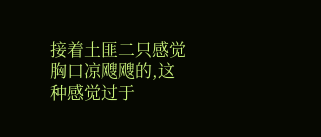接着土匪二只感觉胸口凉飕飕的,这种感觉过于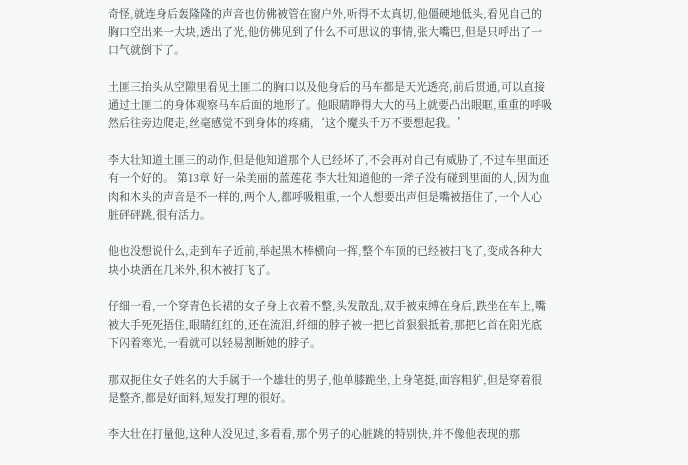奇怪,就连身后轰隆隆的声音也仿佛被管在窗户外,听得不太真切,他僵硬地低头,看见自己的胸口空出来一大块,透出了光,他仿佛见到了什么不可思议的事情,张大嘴巴,但是只呼出了一口气就倒下了。

土匪三抬头从空隙里看见土匪二的胸口以及他身后的马车都是天光透亮,前后贯通,可以直接通过土匪二的身体观察马车后面的地形了。他眼睛睁得大大的马上就要凸出眼眶,重重的呼吸然后往旁边爬走,丝毫感觉不到身体的疼痛,‘这个魔头千万不要想起我。’

李大壮知道土匪三的动作,但是他知道那个人已经坏了,不会再对自己有威胁了,不过车里面还有一个好的。 第13章 好一朵美丽的蓝莲花 李大壮知道他的一斧子没有碰到里面的人,因为血肉和木头的声音是不一样的,两个人,都呼吸粗重,一个人想要出声但是嘴被捂住了,一个人心脏砰砰跳,很有活力。

他也没想说什么,走到车子近前,举起黑木棒横向一挥,整个车顶的已经被扫飞了,变成各种大块小块洒在几米外,积木被打飞了。

仔细一看,一个穿青色长裙的女子身上衣着不整,头发散乱,双手被束缚在身后,跌坐在车上,嘴被大手死死捂住,眼睛红红的,还在流泪,纤细的脖子被一把匕首狠狠抵着,那把匕首在阳光底下闪着寒光,一看就可以轻易割断她的脖子。

那双扼住女子姓名的大手属于一个雄壮的男子,他单膝跪坐,上身笔挺,面容粗犷,但是穿着很是整齐,都是好面料,短发打理的很好。

李大壮在打量他,这种人没见过,多看看,那个男子的心脏跳的特别快,并不像他表现的那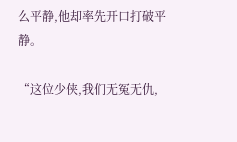么平静,他却率先开口打破平静。

“这位少侠,我们无冤无仇,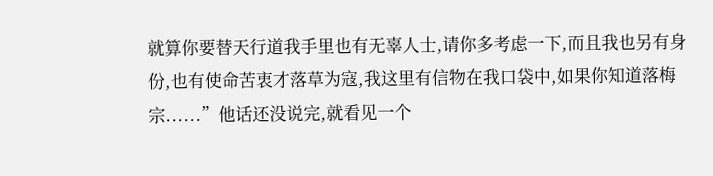就算你要替天行道我手里也有无辜人士,请你多考虑一下,而且我也另有身份,也有使命苦衷才落草为寇,我这里有信物在我口袋中,如果你知道落梅宗......”他话还没说完,就看见一个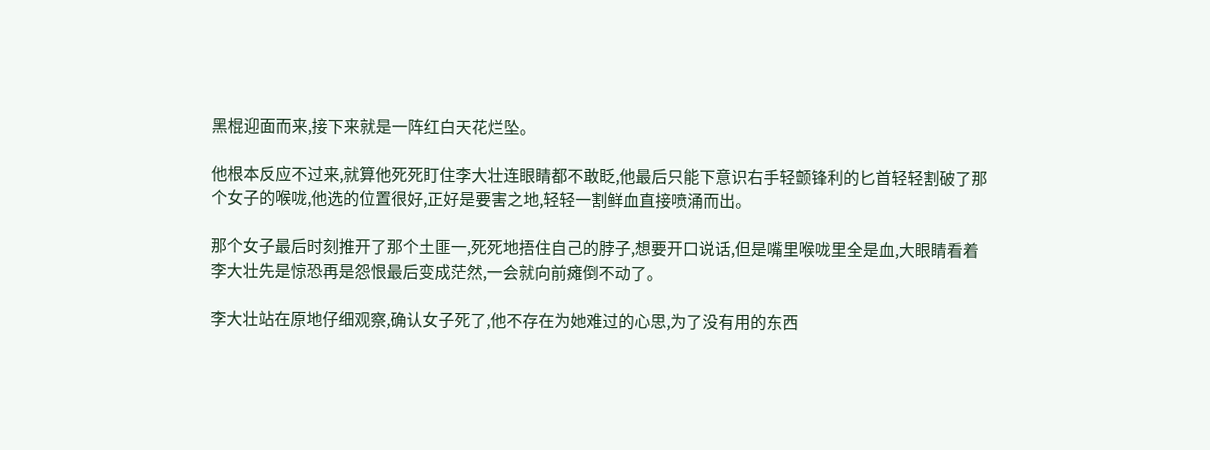黑棍迎面而来,接下来就是一阵红白天花烂坠。

他根本反应不过来,就算他死死盯住李大壮连眼睛都不敢眨,他最后只能下意识右手轻颤锋利的匕首轻轻割破了那个女子的喉咙,他选的位置很好,正好是要害之地,轻轻一割鲜血直接喷涌而出。

那个女子最后时刻推开了那个土匪一,死死地捂住自己的脖子,想要开口说话,但是嘴里喉咙里全是血,大眼睛看着李大壮先是惊恐再是怨恨最后变成茫然,一会就向前瘫倒不动了。

李大壮站在原地仔细观察,确认女子死了,他不存在为她难过的心思,为了没有用的东西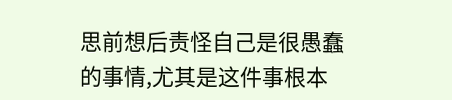思前想后责怪自己是很愚蠢的事情,尤其是这件事根本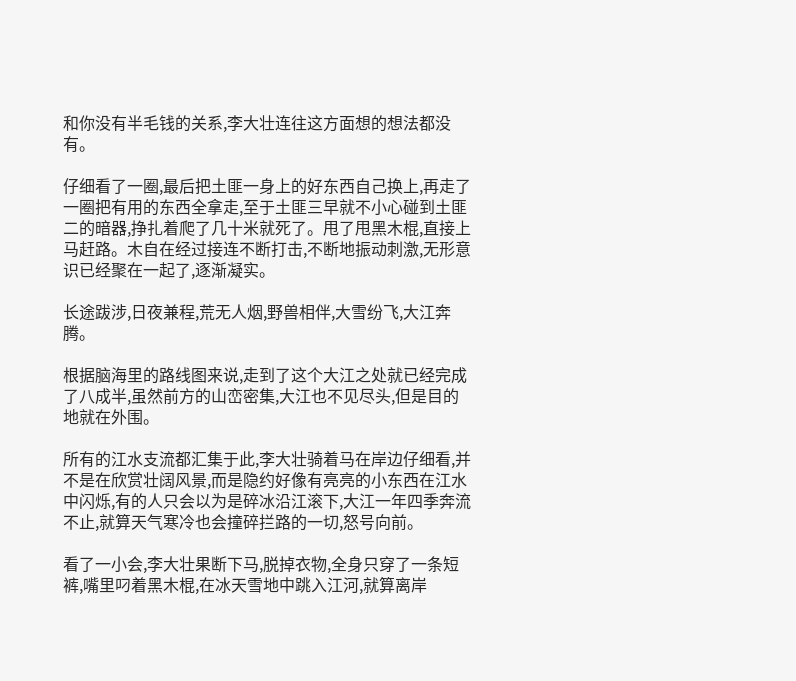和你没有半毛钱的关系,李大壮连往这方面想的想法都没有。

仔细看了一圈,最后把土匪一身上的好东西自己换上,再走了一圈把有用的东西全拿走,至于土匪三早就不小心碰到土匪二的暗器,挣扎着爬了几十米就死了。甩了甩黑木棍,直接上马赶路。木自在经过接连不断打击,不断地振动刺激,无形意识已经聚在一起了,逐渐凝实。

长途跋涉,日夜兼程,荒无人烟,野兽相伴,大雪纷飞,大江奔腾。

根据脑海里的路线图来说,走到了这个大江之处就已经完成了八成半,虽然前方的山峦密集,大江也不见尽头,但是目的地就在外围。

所有的江水支流都汇集于此,李大壮骑着马在岸边仔细看,并不是在欣赏壮阔风景,而是隐约好像有亮亮的小东西在江水中闪烁,有的人只会以为是碎冰沿江滚下,大江一年四季奔流不止,就算天气寒冷也会撞碎拦路的一切,怒号向前。

看了一小会,李大壮果断下马,脱掉衣物,全身只穿了一条短裤,嘴里叼着黑木棍,在冰天雪地中跳入江河,就算离岸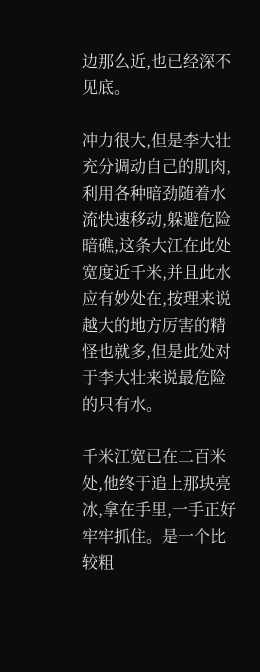边那么近,也已经深不见底。

冲力很大,但是李大壮充分调动自己的肌肉,利用各种暗劲随着水流快速移动,躲避危险暗礁,这条大江在此处宽度近千米,并且此水应有妙处在,按理来说越大的地方厉害的精怪也就多,但是此处对于李大壮来说最危险的只有水。

千米江宽已在二百米处,他终于追上那块亮冰,拿在手里,一手正好牢牢抓住。是一个比较粗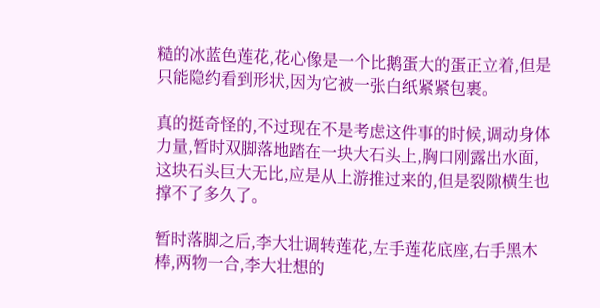糙的冰蓝色莲花,花心像是一个比鹅蛋大的蛋正立着,但是只能隐约看到形状,因为它被一张白纸紧紧包裹。

真的挺奇怪的,不过现在不是考虑这件事的时候,调动身体力量,暂时双脚落地踏在一块大石头上,胸口刚露出水面,这块石头巨大无比,应是从上游推过来的,但是裂隙横生也撑不了多久了。

暂时落脚之后,李大壮调转莲花,左手莲花底座,右手黑木棒,两物一合,李大壮想的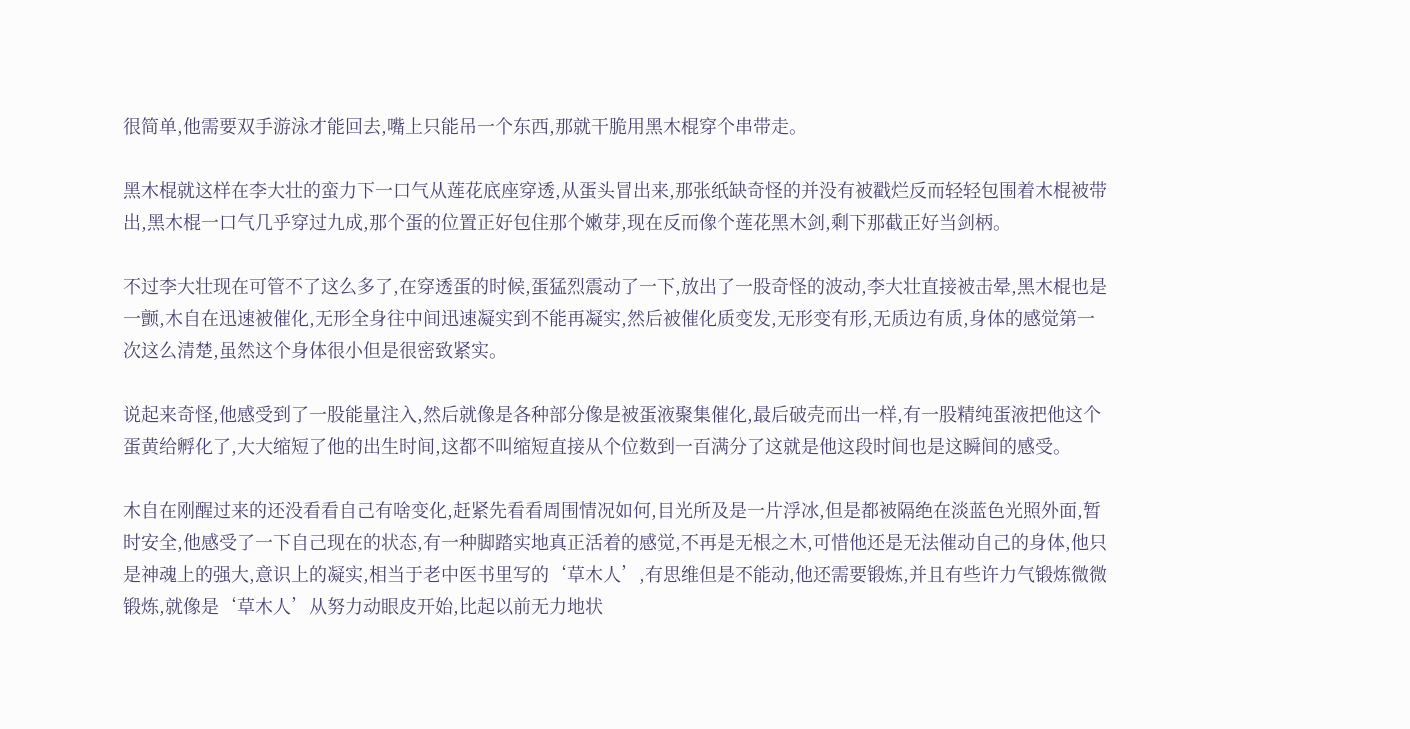很简单,他需要双手游泳才能回去,嘴上只能吊一个东西,那就干脆用黑木棍穿个串带走。

黑木棍就这样在李大壮的蛮力下一口气从莲花底座穿透,从蛋头冒出来,那张纸缺奇怪的并没有被戳烂反而轻轻包围着木棍被带出,黑木棍一口气几乎穿过九成,那个蛋的位置正好包住那个嫩芽,现在反而像个莲花黑木剑,剩下那截正好当剑柄。

不过李大壮现在可管不了这么多了,在穿透蛋的时候,蛋猛烈震动了一下,放出了一股奇怪的波动,李大壮直接被击晕,黑木棍也是一颤,木自在迅速被催化,无形全身往中间迅速凝实到不能再凝实,然后被催化质变发,无形变有形,无质边有质,身体的感觉第一次这么清楚,虽然这个身体很小但是很密致紧实。

说起来奇怪,他感受到了一股能量注入,然后就像是各种部分像是被蛋液聚集催化,最后破壳而出一样,有一股精纯蛋液把他这个蛋黄给孵化了,大大缩短了他的出生时间,这都不叫缩短直接从个位数到一百满分了这就是他这段时间也是这瞬间的感受。

木自在刚醒过来的还没看看自己有啥变化,赶紧先看看周围情况如何,目光所及是一片浮冰,但是都被隔绝在淡蓝色光照外面,暂时安全,他感受了一下自己现在的状态,有一种脚踏实地真正活着的感觉,不再是无根之木,可惜他还是无法催动自己的身体,他只是神魂上的强大,意识上的凝实,相当于老中医书里写的‘草木人’,有思维但是不能动,他还需要锻炼,并且有些许力气锻炼微微锻炼,就像是‘草木人’从努力动眼皮开始,比起以前无力地状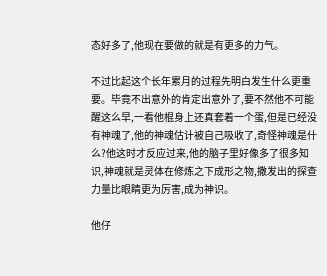态好多了,他现在要做的就是有更多的力气。

不过比起这个长年累月的过程先明白发生什么更重要。毕竟不出意外的肯定出意外了,要不然他不可能醒这么早,一看他棍身上还真套着一个蛋,但是已经没有神魂了,他的神魂估计被自己吸收了,奇怪神魂是什么?他这时才反应过来,他的脑子里好像多了很多知识,神魂就是灵体在修炼之下成形之物,撒发出的探查力量比眼睛更为厉害,成为神识。

他仔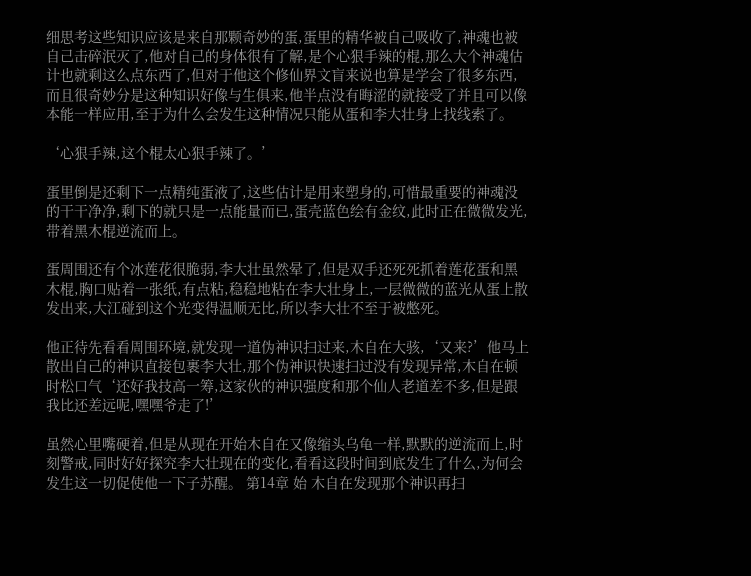细思考这些知识应该是来自那颗奇妙的蛋,蛋里的精华被自己吸收了,神魂也被自己击碎泯灭了,他对自己的身体很有了解,是个心狠手辣的棍,那么大个神魂估计也就剩这么点东西了,但对于他这个修仙界文盲来说也算是学会了很多东西,而且很奇妙分是这种知识好像与生俱来,他半点没有晦涩的就接受了并且可以像本能一样应用,至于为什么会发生这种情况只能从蛋和李大壮身上找线索了。

‘心狠手辣,这个棍太心狠手辣了。’

蛋里倒是还剩下一点精纯蛋液了,这些估计是用来塑身的,可惜最重要的神魂没的干干净净,剩下的就只是一点能量而已,蛋壳蓝色绘有金纹,此时正在微微发光,带着黑木棍逆流而上。

蛋周围还有个冰莲花很脆弱,李大壮虽然晕了,但是双手还死死抓着莲花蛋和黑木棍,胸口贴着一张纸,有点粘,稳稳地粘在李大壮身上,一层微微的蓝光从蛋上散发出来,大江碰到这个光变得温顺无比,所以李大壮不至于被憋死。

他正待先看看周围环境,就发现一道伪神识扫过来,木自在大骇,‘又来?’他马上散出自己的神识直接包裹李大壮,那个伪神识快速扫过没有发现异常,木自在顿时松口气‘还好我技高一筹,这家伙的神识强度和那个仙人老道差不多,但是跟我比还差远呢,嘿嘿爷走了!’

虽然心里嘴硬着,但是从现在开始木自在又像缩头乌龟一样,默默的逆流而上,时刻警戒,同时好好探究李大壮现在的变化,看看这段时间到底发生了什么,为何会发生这一切促使他一下子苏醒。 第14章 始 木自在发现那个神识再扫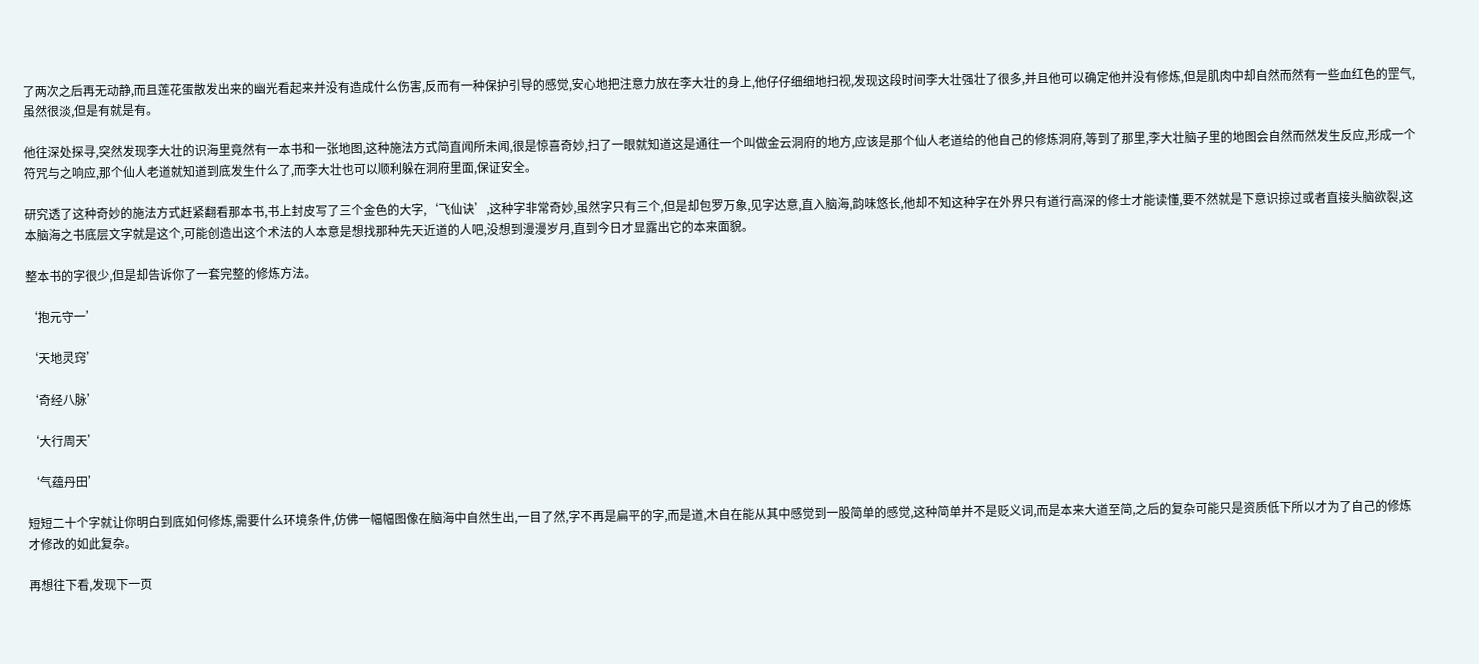了两次之后再无动静,而且莲花蛋散发出来的幽光看起来并没有造成什么伤害,反而有一种保护引导的感觉,安心地把注意力放在李大壮的身上,他仔仔细细地扫视,发现这段时间李大壮强壮了很多,并且他可以确定他并没有修炼,但是肌肉中却自然而然有一些血红色的罡气,虽然很淡,但是有就是有。

他往深处探寻,突然发现李大壮的识海里竟然有一本书和一张地图,这种施法方式简直闻所未闻,很是惊喜奇妙,扫了一眼就知道这是通往一个叫做金云洞府的地方,应该是那个仙人老道给的他自己的修炼洞府,等到了那里,李大壮脑子里的地图会自然而然发生反应,形成一个符咒与之响应,那个仙人老道就知道到底发生什么了,而李大壮也可以顺利躲在洞府里面,保证安全。

研究透了这种奇妙的施法方式赶紧翻看那本书,书上封皮写了三个金色的大字,‘飞仙诀’,这种字非常奇妙,虽然字只有三个,但是却包罗万象,见字达意,直入脑海,韵味悠长,他却不知这种字在外界只有道行高深的修士才能读懂,要不然就是下意识掠过或者直接头脑欲裂,这本脑海之书底层文字就是这个,可能创造出这个术法的人本意是想找那种先天近道的人吧,没想到漫漫岁月,直到今日才显露出它的本来面貌。

整本书的字很少,但是却告诉你了一套完整的修炼方法。

‘抱元守一’

‘天地灵窍’

‘奇经八脉’

‘大行周天’

‘气蕴丹田’

短短二十个字就让你明白到底如何修炼,需要什么环境条件,仿佛一幅幅图像在脑海中自然生出,一目了然,字不再是扁平的字,而是道,木自在能从其中感觉到一股简单的感觉,这种简单并不是贬义词,而是本来大道至简,之后的复杂可能只是资质低下所以才为了自己的修炼才修改的如此复杂。

再想往下看,发现下一页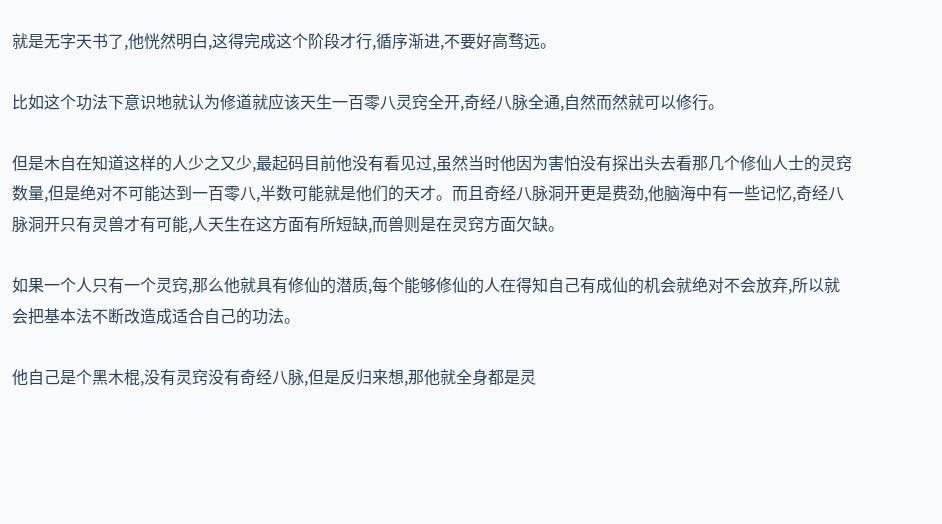就是无字天书了,他恍然明白,这得完成这个阶段才行,循序渐进,不要好高骛远。

比如这个功法下意识地就认为修道就应该天生一百零八灵窍全开,奇经八脉全通,自然而然就可以修行。

但是木自在知道这样的人少之又少,最起码目前他没有看见过,虽然当时他因为害怕没有探出头去看那几个修仙人士的灵窍数量,但是绝对不可能达到一百零八,半数可能就是他们的天才。而且奇经八脉洞开更是费劲,他脑海中有一些记忆,奇经八脉洞开只有灵兽才有可能,人天生在这方面有所短缺,而兽则是在灵窍方面欠缺。

如果一个人只有一个灵窍,那么他就具有修仙的潜质,每个能够修仙的人在得知自己有成仙的机会就绝对不会放弃,所以就会把基本法不断改造成适合自己的功法。

他自己是个黑木棍,没有灵窍没有奇经八脉,但是反归来想,那他就全身都是灵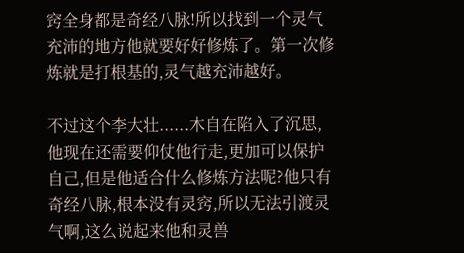窍全身都是奇经八脉!所以找到一个灵气充沛的地方他就要好好修炼了。第一次修炼就是打根基的,灵气越充沛越好。

不过这个李大壮......木自在陷入了沉思,他现在还需要仰仗他行走,更加可以保护自己,但是他适合什么修炼方法呢?他只有奇经八脉,根本没有灵窍,所以无法引渡灵气啊,这么说起来他和灵兽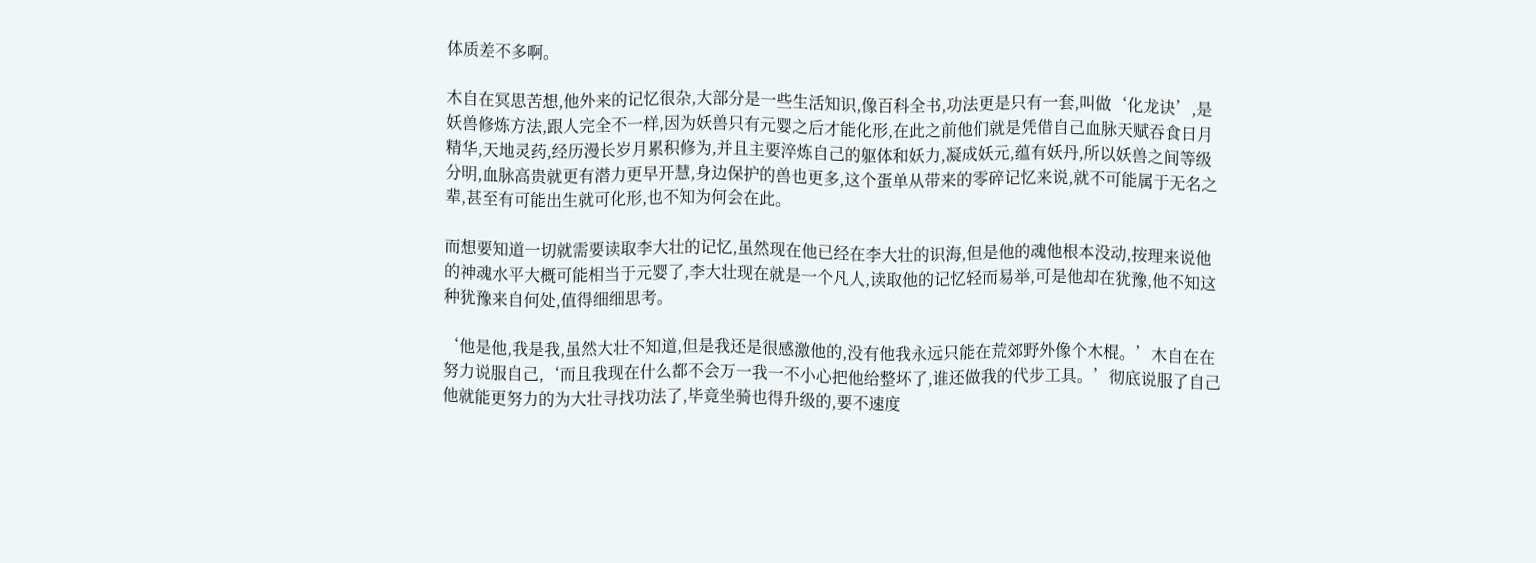体质差不多啊。

木自在冥思苦想,他外来的记忆很杂,大部分是一些生活知识,像百科全书,功法更是只有一套,叫做‘化龙诀’,是妖兽修炼方法,跟人完全不一样,因为妖兽只有元婴之后才能化形,在此之前他们就是凭借自己血脉天赋吞食日月精华,天地灵药,经历漫长岁月累积修为,并且主要淬炼自己的躯体和妖力,凝成妖元,蕴有妖丹,所以妖兽之间等级分明,血脉高贵就更有潜力更早开慧,身边保护的兽也更多,这个蛋单从带来的零碎记忆来说,就不可能属于无名之辈,甚至有可能出生就可化形,也不知为何会在此。

而想要知道一切就需要读取李大壮的记忆,虽然现在他已经在李大壮的识海,但是他的魂他根本没动,按理来说他的神魂水平大概可能相当于元婴了,李大壮现在就是一个凡人,读取他的记忆轻而易举,可是他却在犹豫,他不知这种犹豫来自何处,值得细细思考。

‘他是他,我是我,虽然大壮不知道,但是我还是很感激他的,没有他我永远只能在荒郊野外像个木棍。’木自在在努力说服自己,‘而且我现在什么都不会万一我一不小心把他给整坏了,谁还做我的代步工具。’彻底说服了自己他就能更努力的为大壮寻找功法了,毕竟坐骑也得升级的,要不速度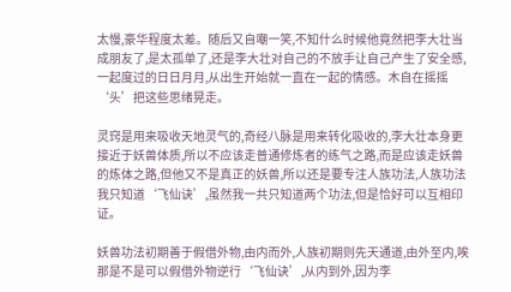太慢,豪华程度太差。随后又自嘲一笑,不知什么时候他竟然把李大壮当成朋友了,是太孤单了,还是李大壮对自己的不放手让自己产生了安全感,一起度过的日日月月,从出生开始就一直在一起的情感。木自在摇摇‘头’把这些思绪晃走。

灵窍是用来吸收天地灵气的,奇经八脉是用来转化吸收的,李大壮本身更接近于妖兽体质,所以不应该走普通修炼者的练气之路,而是应该走妖兽的炼体之路,但他又不是真正的妖兽,所以还是要专注人族功法,人族功法我只知道‘飞仙诀’,虽然我一共只知道两个功法,但是恰好可以互相印证。

妖兽功法初期善于假借外物,由内而外,人族初期则先天通道,由外至内,唉那是不是可以假借外物逆行‘飞仙诀’,从内到外,因为李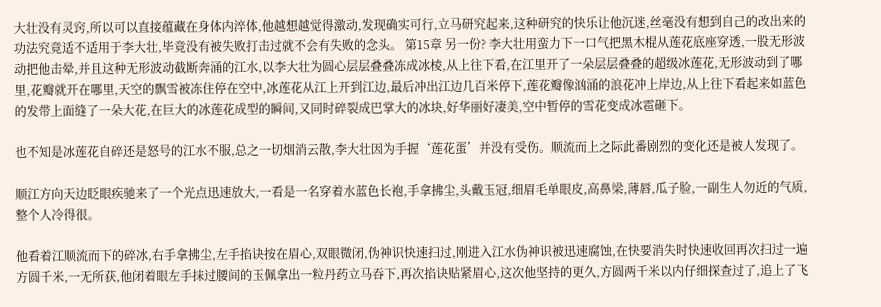大壮没有灵窍,所以可以直接蕴藏在身体内淬体,他越想越觉得激动,发现确实可行,立马研究起来,这种研究的快乐让他沉迷,丝毫没有想到自己的改出来的功法究竟适不适用于李大壮,毕竟没有被失败打击过就不会有失败的念头。 第15章 另一份? 李大壮用蛮力下一口气把黑木棍从莲花底座穿透,一股无形波动把他击晕,并且这种无形波动截断奔涌的江水,以李大壮为圆心层层叠叠冻成冰棱,从上往下看,在江里开了一朵层层叠叠的超级冰莲花,无形波动到了哪里,花瓣就开在哪里,天空的飘雪被冻住停在空中,冰莲花从江上开到江边,最后冲出江边几百米停下,莲花瓣像汹涌的浪花冲上岸边,从上往下看起来如蓝色的发带上面缝了一朵大花,在巨大的冰莲花成型的瞬间,又同时碎裂成巴掌大的冰块,好华丽好凄美,空中暂停的雪花变成冰雹砸下。

也不知是冰莲花自碎还是怒号的江水不服,总之一切烟消云散,李大壮因为手握‘莲花蛋’并没有受伤。顺流而上之际此番剧烈的变化还是被人发现了。

顺江方向天边眨眼疾驰来了一个光点迅速放大,一看是一名穿着水蓝色长袍,手拿拂尘,头戴玉冠,细眉毛单眼皮,高鼻梁,薄唇,瓜子脸,一副生人勿近的气质,整个人冷得很。

他看着江顺流而下的碎冰,右手拿拂尘,左手掐诀按在眉心,双眼微闭,伪神识快速扫过,刚进入江水伪神识被迅速腐蚀,在快要消失时快速收回再次扫过一遍方圆千米,一无所获,他闭着眼左手抹过腰间的玉佩拿出一粒丹药立马吞下,再次掐诀贴紧眉心,这次他坚持的更久,方圆两千米以内仔细探查过了,追上了飞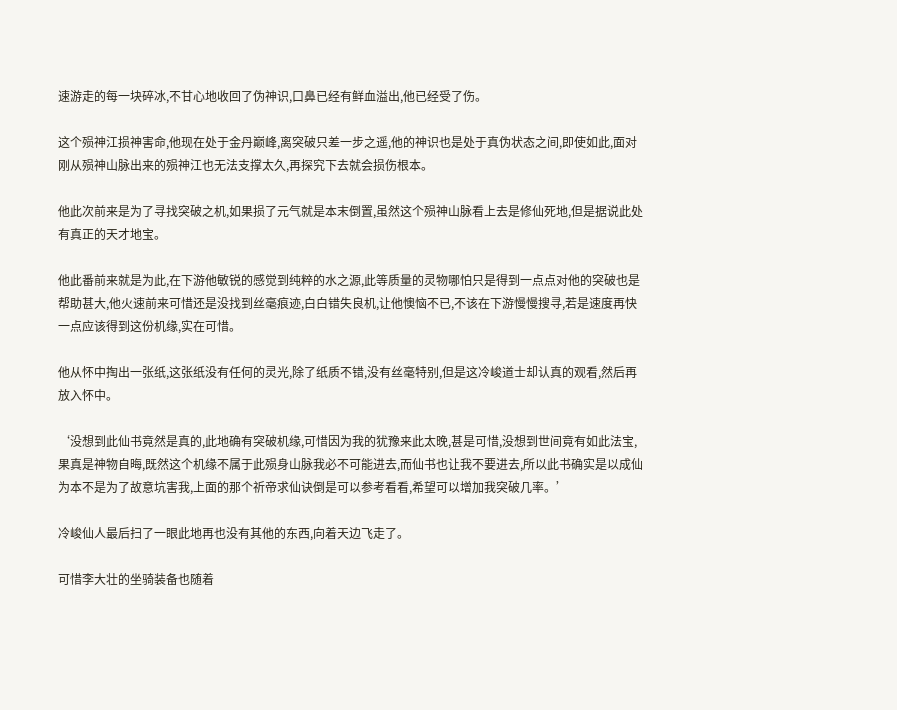速游走的每一块碎冰,不甘心地收回了伪神识,口鼻已经有鲜血溢出,他已经受了伤。

这个殒神江损神害命,他现在处于金丹巅峰,离突破只差一步之遥,他的神识也是处于真伪状态之间,即使如此,面对刚从殒神山脉出来的殒神江也无法支撑太久,再探究下去就会损伤根本。

他此次前来是为了寻找突破之机,如果损了元气就是本末倒置,虽然这个殒神山脉看上去是修仙死地,但是据说此处有真正的天才地宝。

他此番前来就是为此,在下游他敏锐的感觉到纯粹的水之源,此等质量的灵物哪怕只是得到一点点对他的突破也是帮助甚大,他火速前来可惜还是没找到丝毫痕迹,白白错失良机,让他懊恼不已,不该在下游慢慢搜寻,若是速度再快一点应该得到这份机缘,实在可惜。

他从怀中掏出一张纸,这张纸没有任何的灵光,除了纸质不错,没有丝毫特别,但是这冷峻道士却认真的观看,然后再放入怀中。

‘没想到此仙书竟然是真的,此地确有突破机缘,可惜因为我的犹豫来此太晚,甚是可惜,没想到世间竟有如此法宝,果真是神物自晦,既然这个机缘不属于此殒身山脉我必不可能进去,而仙书也让我不要进去,所以此书确实是以成仙为本不是为了故意坑害我,上面的那个祈帝求仙诀倒是可以参考看看,希望可以增加我突破几率。’

冷峻仙人最后扫了一眼此地再也没有其他的东西,向着天边飞走了。

可惜李大壮的坐骑装备也随着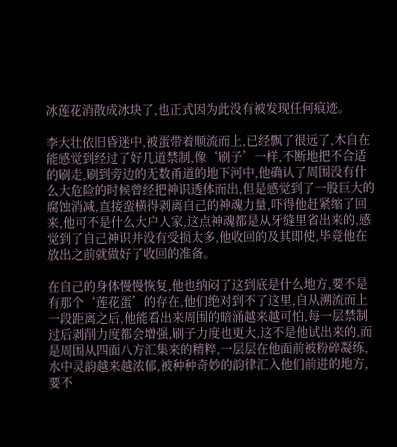冰莲花消散成冰块了,也正式因为此没有被发现任何痕迹。

李大壮依旧昏迷中,被蛋带着顺流而上,已经飘了很远了,木自在能感觉到经过了好几道禁制,像‘刷子’一样,不断地把不合适的刷走,刷到旁边的无数甬道的地下河中,他确认了周围没有什么大危险的时候曾经把神识透体而出,但是感觉到了一股巨大的腐蚀消减,直接蛮横得剥离自己的神魂力量,吓得他赶紧缩了回来,他可不是什么大户人家,这点神魂都是从牙缝里省出来的,感觉到了自己神识并没有受损太多,他收回的及其即使,毕竟他在放出之前就做好了收回的准备。

在自己的身体慢慢恢复,他也纳闷了这到底是什么地方,要不是有那个‘莲花蛋’的存在,他们绝对到不了这里,自从溯流而上一段距离之后,他能看出来周围的暗涌越来越可怕,每一层禁制过后剥削力度都会增强,刷子力度也更大,这不是他试出来的,而是周围从四面八方汇集来的精粹,一层层在他面前被粉碎凝练,水中灵韵越来越浓郁,被种种奇妙的韵律汇入他们前进的地方,要不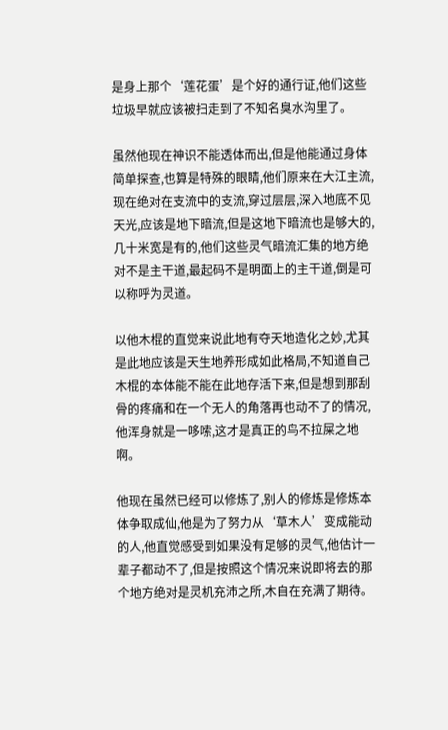是身上那个‘莲花蛋’是个好的通行证,他们这些垃圾早就应该被扫走到了不知名臭水沟里了。

虽然他现在神识不能透体而出,但是他能通过身体简单探查,也算是特殊的眼睛,他们原来在大江主流,现在绝对在支流中的支流,穿过层层,深入地底不见天光,应该是地下暗流,但是这地下暗流也是够大的,几十米宽是有的,他们这些灵气暗流汇集的地方绝对不是主干道,最起码不是明面上的主干道,倒是可以称呼为灵道。

以他木棍的直觉来说此地有夺天地造化之妙,尤其是此地应该是天生地养形成如此格局,不知道自己木棍的本体能不能在此地存活下来,但是想到那刮骨的疼痛和在一个无人的角落再也动不了的情况,他浑身就是一哆嗦,这才是真正的鸟不拉屎之地啊。

他现在虽然已经可以修炼了,别人的修炼是修炼本体争取成仙,他是为了努力从‘草木人’变成能动的人,他直觉感受到如果没有足够的灵气,他估计一辈子都动不了,但是按照这个情况来说即将去的那个地方绝对是灵机充沛之所,木自在充满了期待。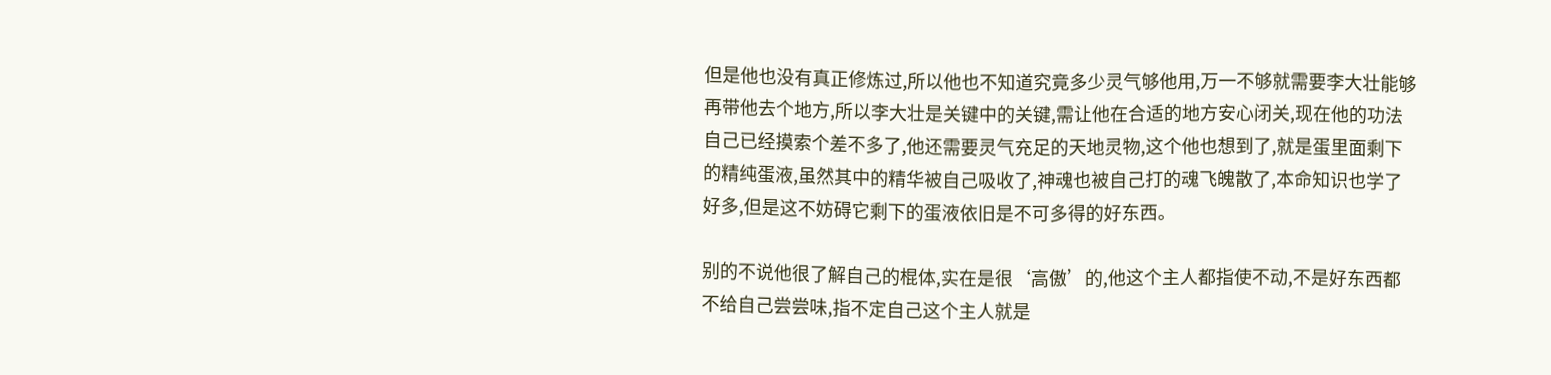但是他也没有真正修炼过,所以他也不知道究竟多少灵气够他用,万一不够就需要李大壮能够再带他去个地方,所以李大壮是关键中的关键,需让他在合适的地方安心闭关,现在他的功法自己已经摸索个差不多了,他还需要灵气充足的天地灵物,这个他也想到了,就是蛋里面剩下的精纯蛋液,虽然其中的精华被自己吸收了,神魂也被自己打的魂飞魄散了,本命知识也学了好多,但是这不妨碍它剩下的蛋液依旧是不可多得的好东西。

别的不说他很了解自己的棍体,实在是很‘高傲’的,他这个主人都指使不动,不是好东西都不给自己尝尝味,指不定自己这个主人就是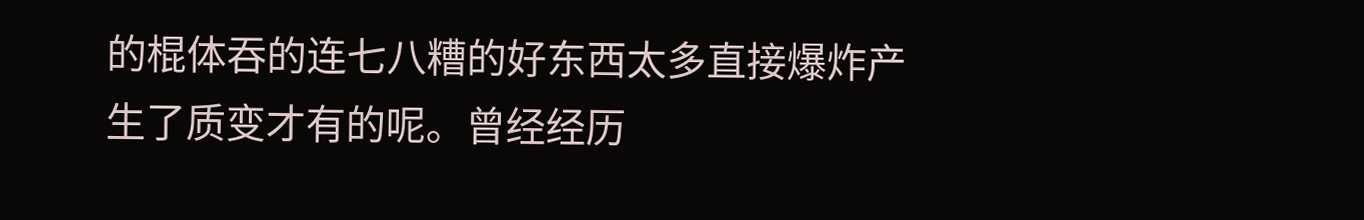的棍体吞的连七八糟的好东西太多直接爆炸产生了质变才有的呢。曾经经历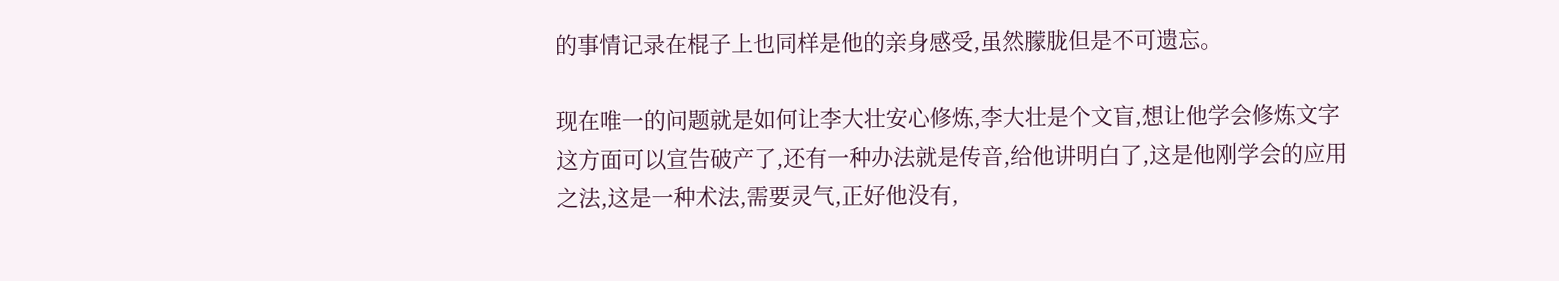的事情记录在棍子上也同样是他的亲身感受,虽然朦胧但是不可遗忘。

现在唯一的问题就是如何让李大壮安心修炼,李大壮是个文盲,想让他学会修炼文字这方面可以宣告破产了,还有一种办法就是传音,给他讲明白了,这是他刚学会的应用之法,这是一种术法,需要灵气,正好他没有,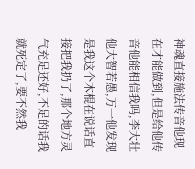神魂直接施法传音他现在才能做到,但是给他传音他能相信我吗,李大壮他大智若愚,万一他发现是我这个木棍在说话直接把我扔了,那个地方灵气充足还好,不足的话我就死定了,要不然我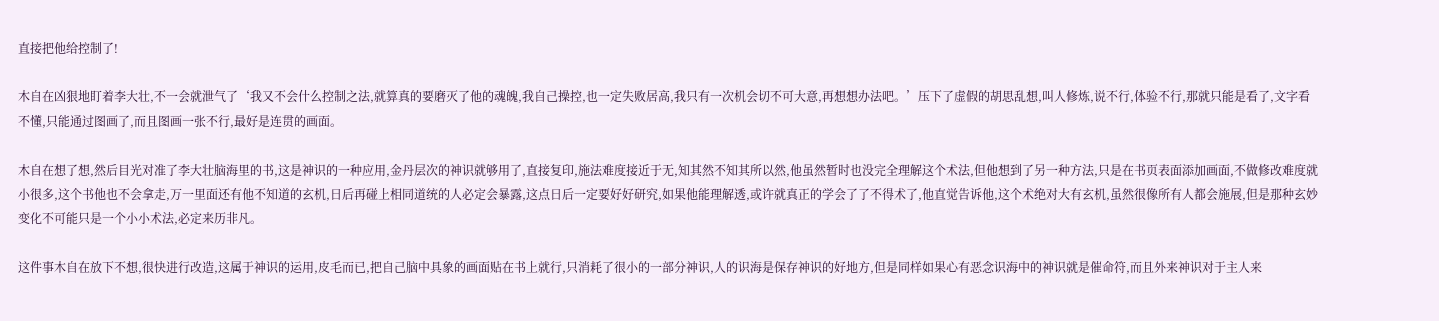直接把他给控制了!

木自在凶狠地盯着李大壮,不一会就泄气了‘我又不会什么控制之法,就算真的要磨灭了他的魂魄,我自己操控,也一定失败居高,我只有一次机会切不可大意,再想想办法吧。’压下了虚假的胡思乱想,叫人修炼,说不行,体验不行,那就只能是看了,文字看不懂,只能通过图画了,而且图画一张不行,最好是连贯的画面。

木自在想了想,然后目光对准了李大壮脑海里的书,这是神识的一种应用,金丹层次的神识就够用了,直接复印,施法难度接近于无,知其然不知其所以然,他虽然暂时也没完全理解这个术法,但他想到了另一种方法,只是在书页表面添加画面,不做修改难度就小很多,这个书他也不会拿走,万一里面还有他不知道的玄机,日后再碰上相同道统的人必定会暴露,这点日后一定要好好研究,如果他能理解透,或许就真正的学会了了不得术了,他直觉告诉他,这个术绝对大有玄机,虽然很像所有人都会施展,但是那种玄妙变化不可能只是一个小小术法,必定来历非凡。

这件事木自在放下不想,很快进行改造,这属于神识的运用,皮毛而已,把自己脑中具象的画面贴在书上就行,只消耗了很小的一部分神识,人的识海是保存神识的好地方,但是同样如果心有恶念识海中的神识就是催命符,而且外来神识对于主人来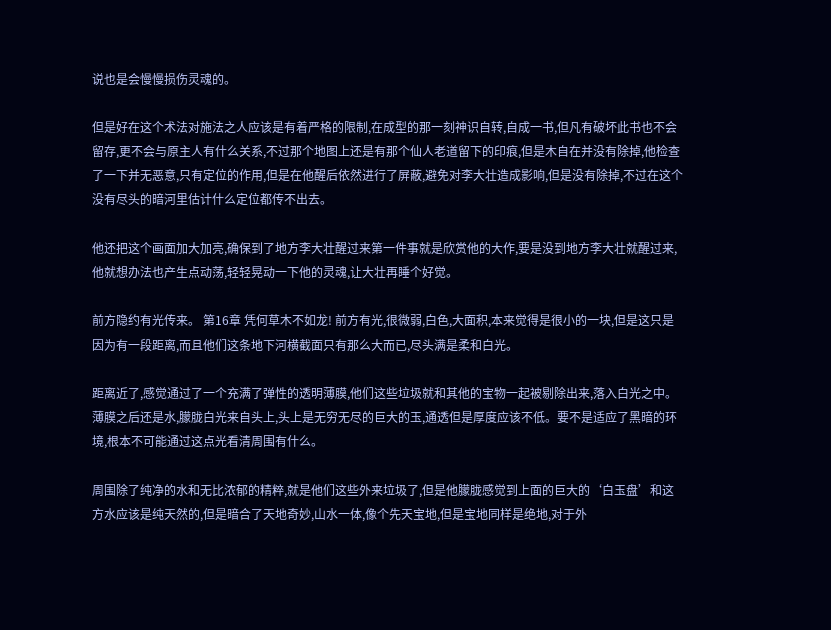说也是会慢慢损伤灵魂的。

但是好在这个术法对施法之人应该是有着严格的限制,在成型的那一刻神识自转,自成一书,但凡有破坏此书也不会留存,更不会与原主人有什么关系,不过那个地图上还是有那个仙人老道留下的印痕,但是木自在并没有除掉,他检查了一下并无恶意,只有定位的作用,但是在他醒后依然进行了屏蔽,避免对李大壮造成影响,但是没有除掉,不过在这个没有尽头的暗河里估计什么定位都传不出去。

他还把这个画面加大加亮,确保到了地方李大壮醒过来第一件事就是欣赏他的大作,要是没到地方李大壮就醒过来,他就想办法也产生点动荡,轻轻晃动一下他的灵魂,让大壮再睡个好觉。

前方隐约有光传来。 第16章 凭何草木不如龙! 前方有光,很微弱,白色,大面积,本来觉得是很小的一块,但是这只是因为有一段距离,而且他们这条地下河横截面只有那么大而已,尽头满是柔和白光。

距离近了,感觉通过了一个充满了弹性的透明薄膜,他们这些垃圾就和其他的宝物一起被剔除出来,落入白光之中。薄膜之后还是水,朦胧白光来自头上,头上是无穷无尽的巨大的玉,通透但是厚度应该不低。要不是适应了黑暗的环境,根本不可能通过这点光看清周围有什么。

周围除了纯净的水和无比浓郁的精粹,就是他们这些外来垃圾了,但是他朦胧感觉到上面的巨大的‘白玉盘’和这方水应该是纯天然的,但是暗合了天地奇妙,山水一体,像个先天宝地,但是宝地同样是绝地,对于外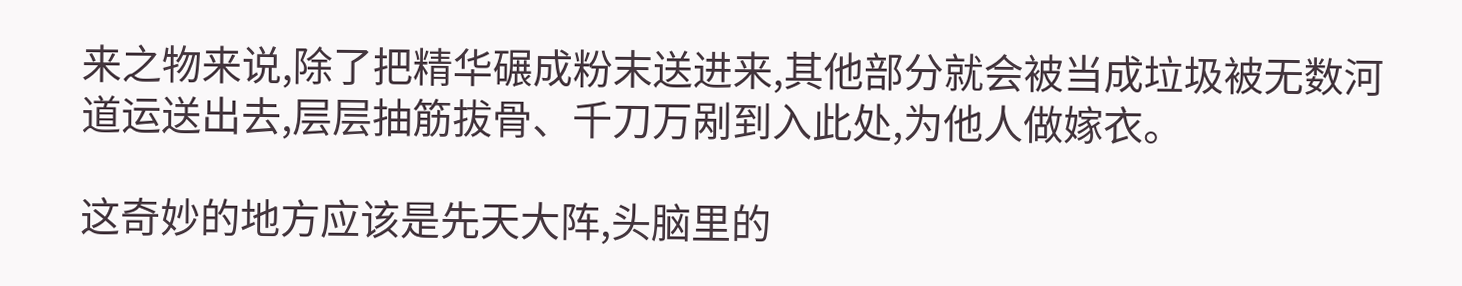来之物来说,除了把精华碾成粉末送进来,其他部分就会被当成垃圾被无数河道运送出去,层层抽筋拔骨、千刀万剐到入此处,为他人做嫁衣。

这奇妙的地方应该是先天大阵,头脑里的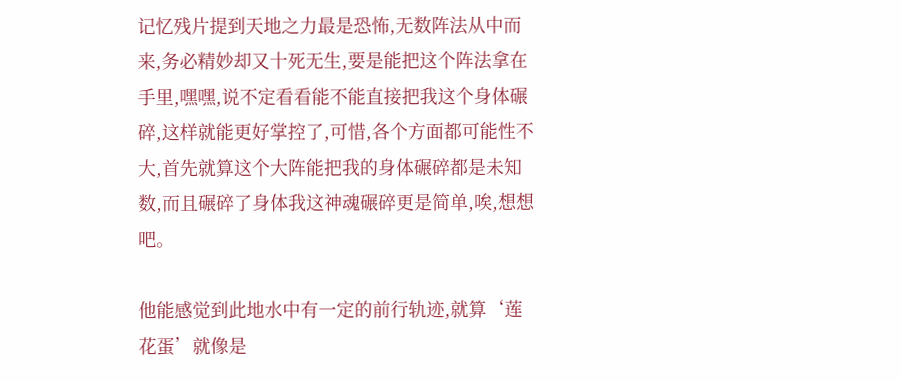记忆残片提到天地之力最是恐怖,无数阵法从中而来,务必精妙却又十死无生,要是能把这个阵法拿在手里,嘿嘿,说不定看看能不能直接把我这个身体碾碎,这样就能更好掌控了,可惜,各个方面都可能性不大,首先就算这个大阵能把我的身体碾碎都是未知数,而且碾碎了身体我这神魂碾碎更是简单,唉,想想吧。

他能感觉到此地水中有一定的前行轨迹,就算‘莲花蛋’就像是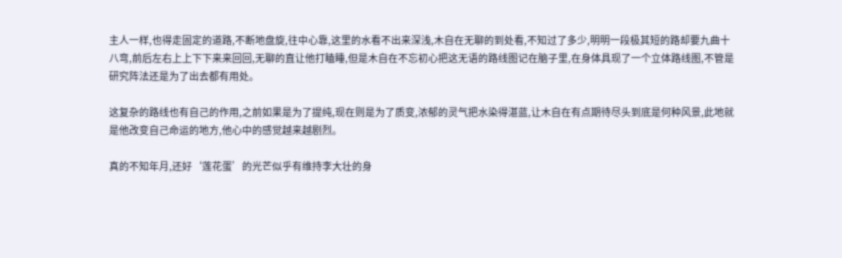主人一样,也得走固定的道路,不断地盘旋,往中心靠,这里的水看不出来深浅,木自在无聊的到处看,不知过了多少,明明一段极其短的路却要九曲十八弯,前后左右上上下下来来回回,无聊的直让他打瞌睡,但是木自在不忘初心把这无语的路线图记在脑子里,在身体具现了一个立体路线图,不管是研究阵法还是为了出去都有用处。

这复杂的路线也有自己的作用,之前如果是为了提纯,现在则是为了质变,浓郁的灵气把水染得湛蓝,让木自在有点期待尽头到底是何种风景,此地就是他改变自己命运的地方,他心中的感觉越来越剧烈。

真的不知年月,还好‘莲花蛋’的光芒似乎有维持李大壮的身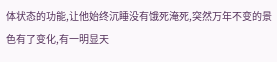体状态的功能,让他始终沉睡没有饿死淹死,突然万年不变的景色有了变化,有一明显天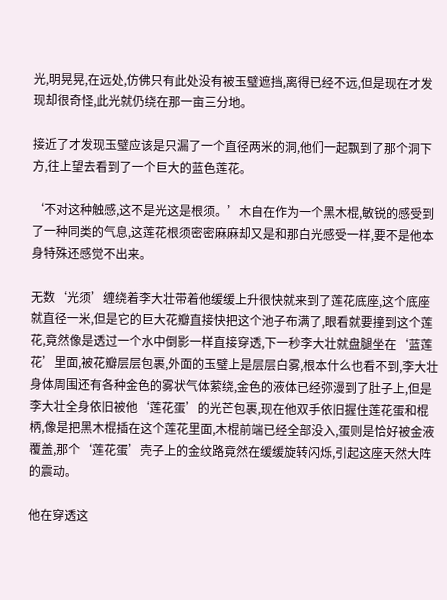光,明晃晃,在远处,仿佛只有此处没有被玉璧遮挡,离得已经不远,但是现在才发现却很奇怪,此光就仍绕在那一亩三分地。

接近了才发现玉璧应该是只漏了一个直径两米的洞,他们一起飘到了那个洞下方,往上望去看到了一个巨大的蓝色莲花。

‘不对这种触感,这不是光这是根须。’木自在作为一个黑木棍,敏锐的感受到了一种同类的气息,这莲花根须密密麻麻却又是和那白光感受一样,要不是他本身特殊还感觉不出来。

无数‘光须’缠绕着李大壮带着他缓缓上升很快就来到了莲花底座,这个底座就直径一米,但是它的巨大花瓣直接快把这个池子布满了,眼看就要撞到这个莲花,竟然像是透过一个水中倒影一样直接穿透,下一秒李大壮就盘腿坐在‘蓝莲花’里面,被花瓣层层包裹,外面的玉璧上是层层白雾,根本什么也看不到,李大壮身体周围还有各种金色的雾状气体萦绕,金色的液体已经弥漫到了肚子上,但是李大壮全身依旧被他‘莲花蛋’的光芒包裹,现在他双手依旧握住莲花蛋和棍柄,像是把黑木棍插在这个莲花里面,木棍前端已经全部没入,蛋则是恰好被金液覆盖,那个‘莲花蛋’壳子上的金纹路竟然在缓缓旋转闪烁,引起这座天然大阵的震动。

他在穿透这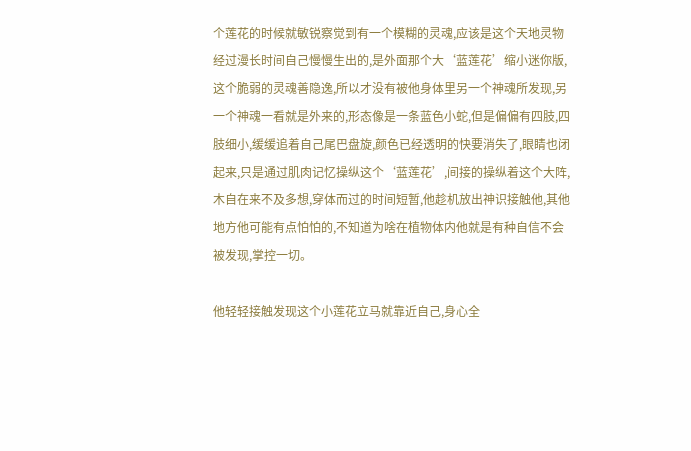个莲花的时候就敏锐察觉到有一个模糊的灵魂,应该是这个天地灵物经过漫长时间自己慢慢生出的,是外面那个大‘蓝莲花’缩小迷你版,这个脆弱的灵魂善隐逸,所以才没有被他身体里另一个神魂所发现,另一个神魂一看就是外来的,形态像是一条蓝色小蛇,但是偏偏有四肢,四肢细小,缓缓追着自己尾巴盘旋,颜色已经透明的快要消失了,眼睛也闭起来,只是通过肌肉记忆操纵这个‘蓝莲花’,间接的操纵着这个大阵,木自在来不及多想,穿体而过的时间短暂,他趁机放出神识接触他,其他地方他可能有点怕怕的,不知道为啥在植物体内他就是有种自信不会被发现,掌控一切。

他轻轻接触发现这个小莲花立马就靠近自己,身心全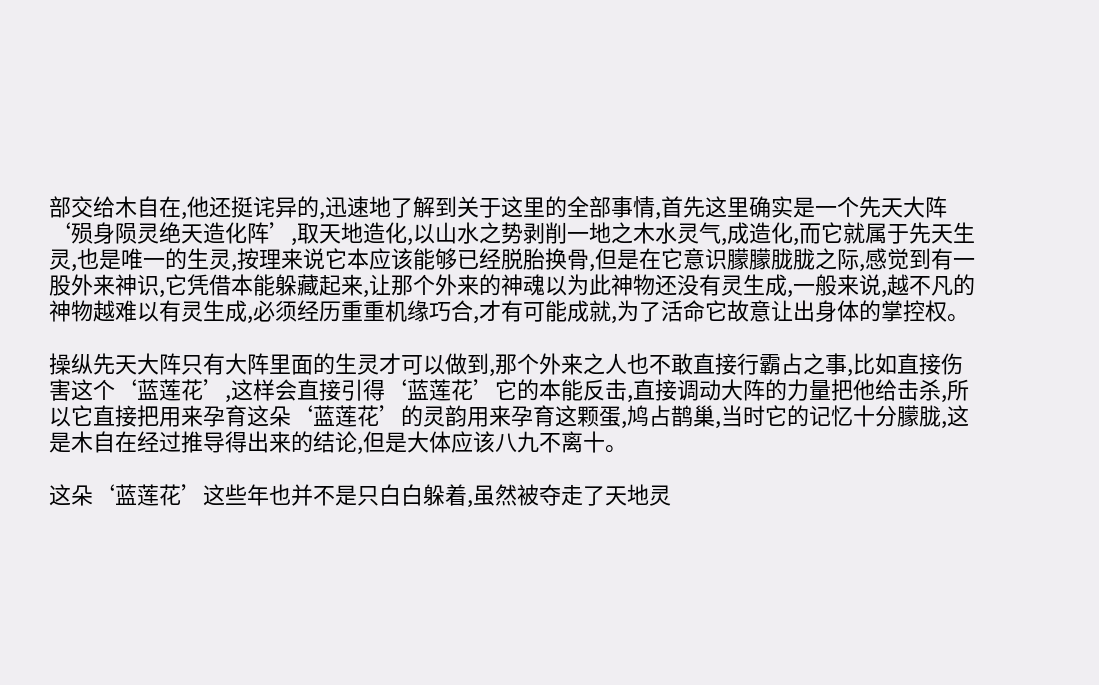部交给木自在,他还挺诧异的,迅速地了解到关于这里的全部事情,首先这里确实是一个先天大阵‘殒身陨灵绝天造化阵’,取天地造化,以山水之势剥削一地之木水灵气,成造化,而它就属于先天生灵,也是唯一的生灵,按理来说它本应该能够已经脱胎换骨,但是在它意识朦朦胧胧之际,感觉到有一股外来神识,它凭借本能躲藏起来,让那个外来的神魂以为此神物还没有灵生成,一般来说,越不凡的神物越难以有灵生成,必须经历重重机缘巧合,才有可能成就,为了活命它故意让出身体的掌控权。

操纵先天大阵只有大阵里面的生灵才可以做到,那个外来之人也不敢直接行霸占之事,比如直接伤害这个‘蓝莲花’,这样会直接引得‘蓝莲花’它的本能反击,直接调动大阵的力量把他给击杀,所以它直接把用来孕育这朵‘蓝莲花’的灵韵用来孕育这颗蛋,鸠占鹊巢,当时它的记忆十分朦胧,这是木自在经过推导得出来的结论,但是大体应该八九不离十。

这朵‘蓝莲花’这些年也并不是只白白躲着,虽然被夺走了天地灵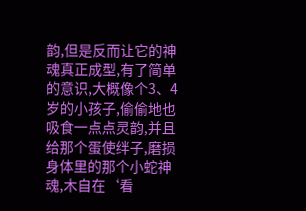韵,但是反而让它的神魂真正成型,有了简单的意识,大概像个3、4岁的小孩子,偷偷地也吸食一点点灵韵,并且给那个蛋使绊子,磨损身体里的那个小蛇神魂,木自在‘看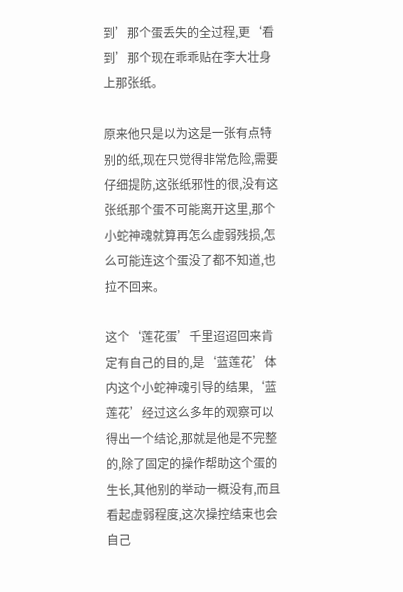到’那个蛋丢失的全过程,更‘看到’那个现在乖乖贴在李大壮身上那张纸。

原来他只是以为这是一张有点特别的纸,现在只觉得非常危险,需要仔细提防,这张纸邪性的很,没有这张纸那个蛋不可能离开这里,那个小蛇神魂就算再怎么虚弱残损,怎么可能连这个蛋没了都不知道,也拉不回来。

这个‘莲花蛋’千里迢迢回来肯定有自己的目的,是‘蓝莲花’体内这个小蛇神魂引导的结果,‘蓝莲花’经过这么多年的观察可以得出一个结论,那就是他是不完整的,除了固定的操作帮助这个蛋的生长,其他别的举动一概没有,而且看起虚弱程度,这次操控结束也会自己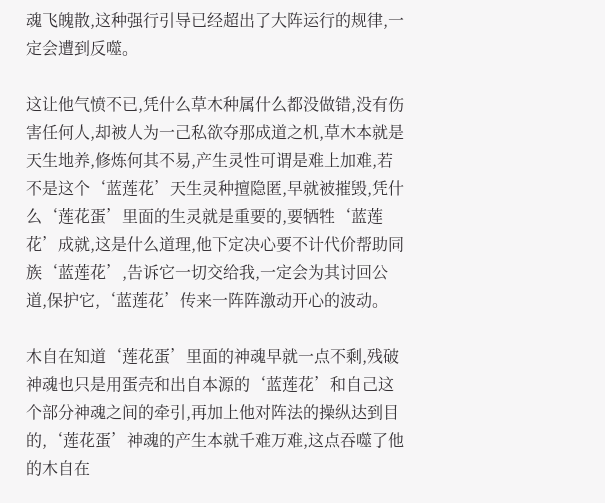魂飞魄散,这种强行引导已经超出了大阵运行的规律,一定会遭到反噬。

这让他气愤不已,凭什么草木种属什么都没做错,没有伤害任何人,却被人为一己私欲夺那成道之机,草木本就是天生地养,修炼何其不易,产生灵性可谓是难上加难,若不是这个‘蓝莲花’天生灵种擅隐匿,早就被摧毁,凭什么‘莲花蛋’里面的生灵就是重要的,要牺牲‘蓝莲花’成就,这是什么道理,他下定决心要不计代价帮助同族‘蓝莲花’,告诉它一切交给我,一定会为其讨回公道,保护它,‘蓝莲花’传来一阵阵激动开心的波动。

木自在知道‘莲花蛋’里面的神魂早就一点不剩,残破神魂也只是用蛋壳和出自本源的‘蓝莲花’和自己这个部分神魂之间的牵引,再加上他对阵法的操纵达到目的,‘莲花蛋’神魂的产生本就千难万难,这点吞噬了他的木自在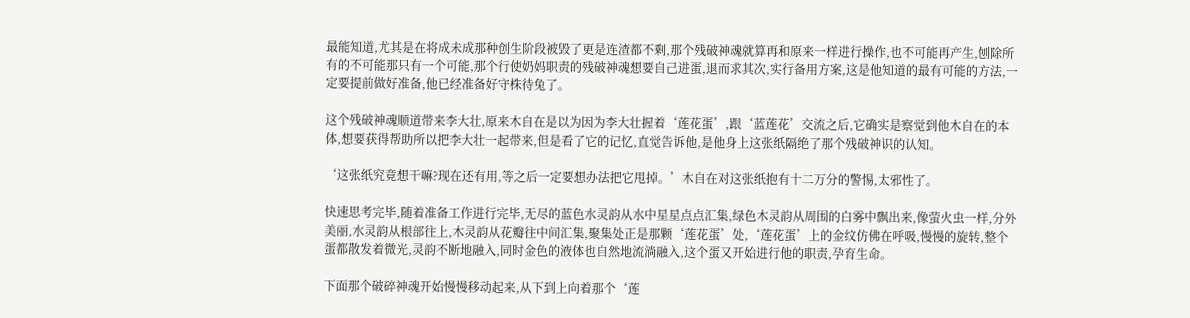最能知道,尤其是在将成未成那种创生阶段被毁了更是连渣都不剩,那个残破神魂就算再和原来一样进行操作,也不可能再产生,刨除所有的不可能那只有一个可能,那个行使奶妈职责的残破神魂想要自己进蛋,退而求其次,实行备用方案,这是他知道的最有可能的方法,一定要提前做好准备,他已经准备好守株待兔了。

这个残破神魂顺道带来李大壮,原来木自在是以为因为李大壮握着‘莲花蛋’,跟‘蓝莲花’交流之后,它确实是察觉到他木自在的本体,想要获得帮助所以把李大壮一起带来,但是看了它的记忆,直觉告诉他,是他身上这张纸隔绝了那个残破神识的认知。

‘这张纸究竟想干嘛?现在还有用,等之后一定要想办法把它甩掉。’木自在对这张纸抱有十二万分的警惕,太邪性了。

快速思考完毕,随着准备工作进行完毕,无尽的蓝色水灵韵从水中星星点点汇集,绿色木灵韵从周围的白雾中飘出来,像萤火虫一样,分外美丽,水灵韵从根部往上,木灵韵从花瓣往中间汇集,聚集处正是那颗‘莲花蛋’处,‘莲花蛋’上的金纹仿佛在呼吸,慢慢的旋转,整个蛋都散发着微光,灵韵不断地融入,同时金色的液体也自然地流淌融入,这个蛋又开始进行他的职责,孕育生命。

下面那个破碎神魂开始慢慢移动起来,从下到上向着那个‘莲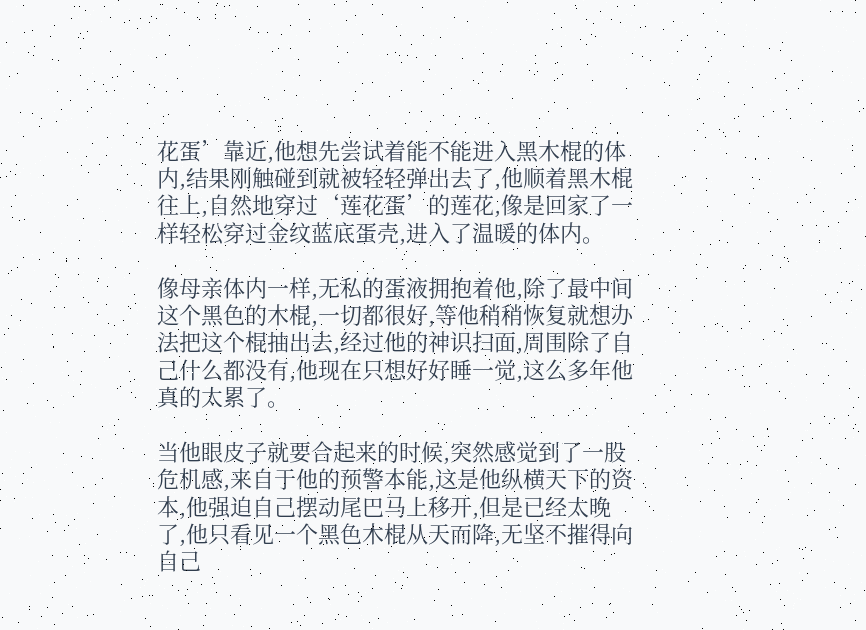花蛋’靠近,他想先尝试着能不能进入黑木棍的体内,结果刚触碰到就被轻轻弹出去了,他顺着黑木棍往上,自然地穿过‘莲花蛋’的莲花,像是回家了一样轻松穿过金纹蓝底蛋壳,进入了温暖的体内。

像母亲体内一样,无私的蛋液拥抱着他,除了最中间这个黑色的木棍,一切都很好,等他稍稍恢复就想办法把这个棍抽出去,经过他的神识扫面,周围除了自己什么都没有,他现在只想好好睡一觉,这么多年他真的太累了。

当他眼皮子就要合起来的时候,突然感觉到了一股危机感,来自于他的预警本能,这是他纵横天下的资本,他强迫自己摆动尾巴马上移开,但是已经太晚了,他只看见一个黑色木棍从天而降,无坚不摧得向自己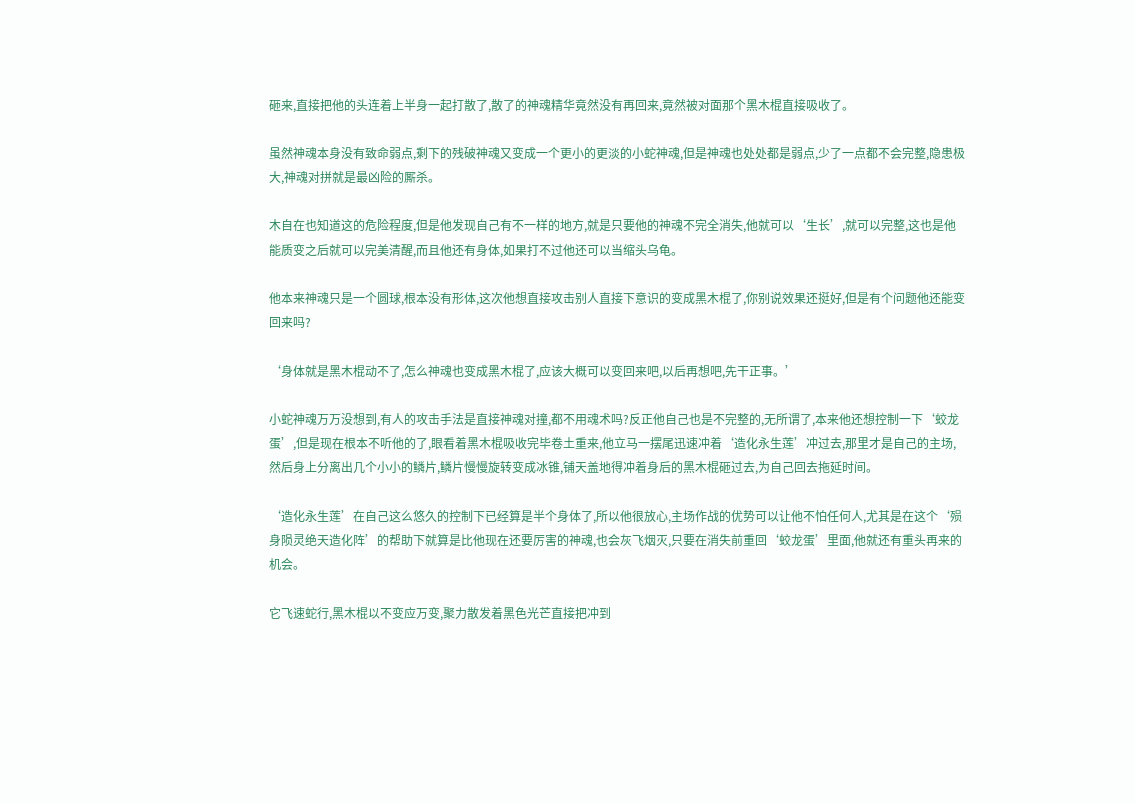砸来,直接把他的头连着上半身一起打散了,散了的神魂精华竟然没有再回来,竟然被对面那个黑木棍直接吸收了。

虽然神魂本身没有致命弱点,剩下的残破神魂又变成一个更小的更淡的小蛇神魂,但是神魂也处处都是弱点,少了一点都不会完整,隐患极大,神魂对拼就是最凶险的厮杀。

木自在也知道这的危险程度,但是他发现自己有不一样的地方,就是只要他的神魂不完全消失,他就可以‘生长’,就可以完整,这也是他能质变之后就可以完美清醒,而且他还有身体,如果打不过他还可以当缩头乌龟。

他本来神魂只是一个圆球,根本没有形体,这次他想直接攻击别人直接下意识的变成黑木棍了,你别说效果还挺好,但是有个问题他还能变回来吗?

‘身体就是黑木棍动不了,怎么神魂也变成黑木棍了,应该大概可以变回来吧,以后再想吧,先干正事。’

小蛇神魂万万没想到,有人的攻击手法是直接神魂对撞,都不用魂术吗?反正他自己也是不完整的,无所谓了,本来他还想控制一下‘蛟龙蛋’,但是现在根本不听他的了,眼看着黑木棍吸收完毕卷土重来,他立马一摆尾迅速冲着‘造化永生莲’冲过去,那里才是自己的主场,然后身上分离出几个小小的鳞片,鳞片慢慢旋转变成冰锥,铺天盖地得冲着身后的黑木棍砸过去,为自己回去拖延时间。

‘造化永生莲’在自己这么悠久的控制下已经算是半个身体了,所以他很放心,主场作战的优势可以让他不怕任何人,尤其是在这个‘殒身陨灵绝天造化阵’的帮助下就算是比他现在还要厉害的神魂,也会灰飞烟灭,只要在消失前重回‘蛟龙蛋’里面,他就还有重头再来的机会。

它飞速蛇行,黑木棍以不变应万变,聚力散发着黑色光芒直接把冲到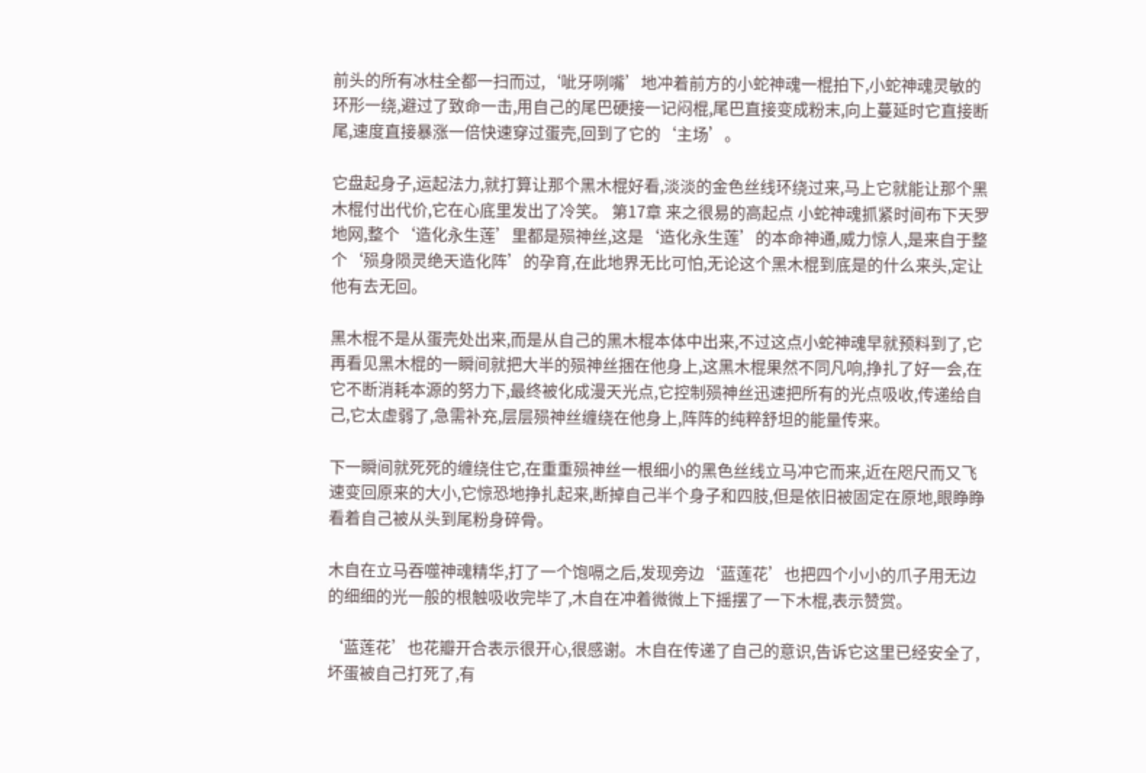前头的所有冰柱全都一扫而过,‘呲牙咧嘴’地冲着前方的小蛇神魂一棍拍下,小蛇神魂灵敏的环形一绕,避过了致命一击,用自己的尾巴硬接一记闷棍,尾巴直接变成粉末,向上蔓延时它直接断尾,速度直接暴涨一倍快速穿过蛋壳,回到了它的‘主场’。

它盘起身子,运起法力,就打算让那个黑木棍好看,淡淡的金色丝线环绕过来,马上它就能让那个黑木棍付出代价,它在心底里发出了冷笑。 第17章 来之很易的高起点 小蛇神魂抓紧时间布下天罗地网,整个‘造化永生莲’里都是殒神丝,这是‘造化永生莲’的本命神通,威力惊人,是来自于整个‘殒身陨灵绝天造化阵’的孕育,在此地界无比可怕,无论这个黑木棍到底是的什么来头,定让他有去无回。

黑木棍不是从蛋壳处出来,而是从自己的黑木棍本体中出来,不过这点小蛇神魂早就预料到了,它再看见黑木棍的一瞬间就把大半的殒神丝捆在他身上,这黑木棍果然不同凡响,挣扎了好一会,在它不断消耗本源的努力下,最终被化成漫天光点,它控制殒神丝迅速把所有的光点吸收,传递给自己,它太虚弱了,急需补充,层层殒神丝缠绕在他身上,阵阵的纯粹舒坦的能量传来。

下一瞬间就死死的缠绕住它,在重重殒神丝一根细小的黑色丝线立马冲它而来,近在咫尺而又飞速变回原来的大小,它惊恐地挣扎起来,断掉自己半个身子和四肢,但是依旧被固定在原地,眼睁睁看着自己被从头到尾粉身碎骨。

木自在立马吞噬神魂精华,打了一个饱嗝之后,发现旁边‘蓝莲花’也把四个小小的爪子用无边的细细的光一般的根触吸收完毕了,木自在冲着微微上下摇摆了一下木棍,表示赞赏。

‘蓝莲花’也花瓣开合表示很开心,很感谢。木自在传递了自己的意识,告诉它这里已经安全了,坏蛋被自己打死了,有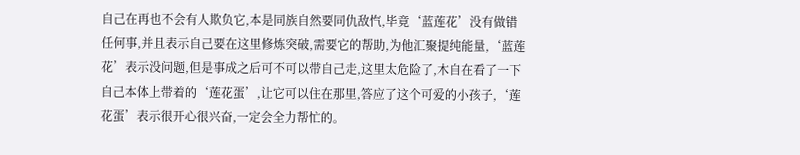自己在再也不会有人欺负它,本是同族自然要同仇敌忾,毕竟‘蓝莲花’没有做错任何事,并且表示自己要在这里修炼突破,需要它的帮助,为他汇聚提纯能量,‘蓝莲花’表示没问题,但是事成之后可不可以带自己走,这里太危险了,木自在看了一下自己本体上带着的‘莲花蛋’,让它可以住在那里,答应了这个可爱的小孩子,‘莲花蛋’表示很开心很兴奋,一定会全力帮忙的。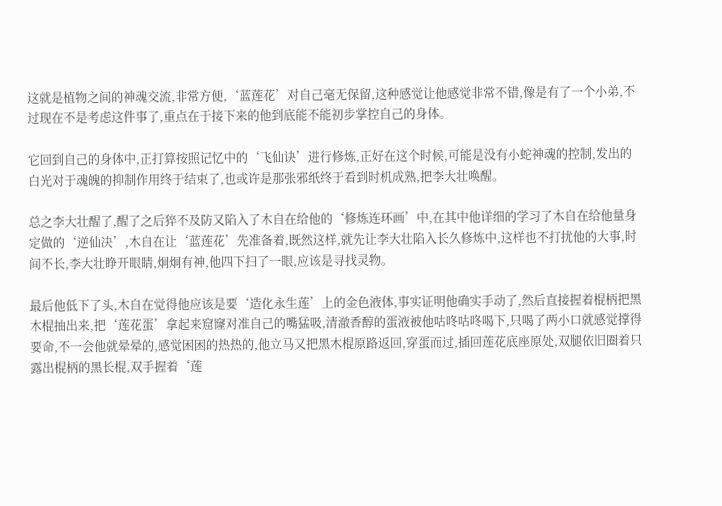这就是植物之间的神魂交流,非常方便,‘蓝莲花’对自己毫无保留,这种感觉让他感觉非常不错,像是有了一个小弟,不过现在不是考虑这件事了,重点在于接下来的他到底能不能初步掌控自己的身体。

它回到自己的身体中,正打算按照记忆中的‘飞仙诀’进行修炼,正好在这个时候,可能是没有小蛇神魂的控制,发出的白光对于魂魄的抑制作用终于结束了,也或许是那张邪纸终于看到时机成熟,把李大壮唤醒。

总之李大壮醒了,醒了之后猝不及防又陷入了木自在给他的‘修炼连环画’中,在其中他详细的学习了木自在给他量身定做的‘逆仙决’,木自在让‘蓝莲花’先准备着,既然这样,就先让李大壮陷入长久修炼中,这样也不打扰他的大事,时间不长,李大壮睁开眼睛,炯炯有神,他四下扫了一眼,应该是寻找灵物。

最后他低下了头,木自在觉得他应该是要‘造化永生莲’上的金色液体,事实证明他确实手动了,然后直接握着棍柄把黑木棍抽出来,把‘莲花蛋’拿起来窟窿对准自己的嘴猛吸,清澈香醇的蛋液被他咕咚咕咚喝下,只喝了两小口就感觉撑得要命,不一会他就晕晕的,感觉困困的热热的,他立马又把黑木棍原路返回,穿蛋而过,插回莲花底座原处,双腿依旧圈着只露出棍柄的黑长棍,双手握着‘莲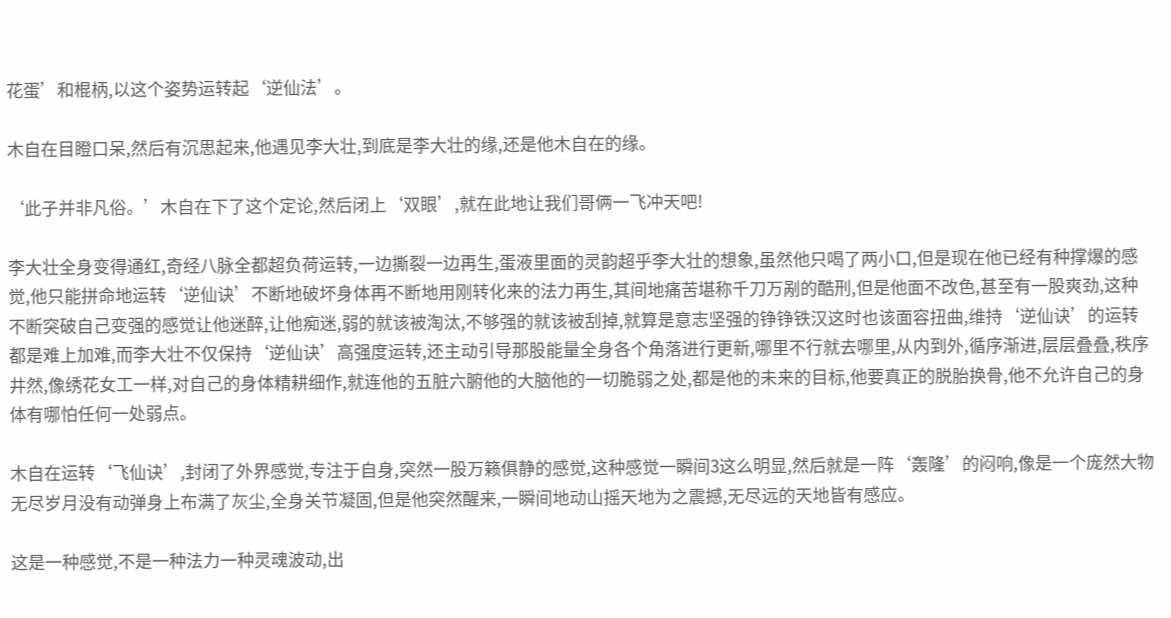花蛋’和棍柄,以这个姿势运转起‘逆仙法’。

木自在目瞪口呆,然后有沉思起来,他遇见李大壮,到底是李大壮的缘,还是他木自在的缘。

‘此子并非凡俗。’木自在下了这个定论,然后闭上‘双眼’,就在此地让我们哥俩一飞冲天吧!

李大壮全身变得通红,奇经八脉全都超负荷运转,一边撕裂一边再生,蛋液里面的灵韵超乎李大壮的想象,虽然他只喝了两小口,但是现在他已经有种撑爆的感觉,他只能拼命地运转‘逆仙诀’不断地破坏身体再不断地用刚转化来的法力再生,其间地痛苦堪称千刀万剐的酷刑,但是他面不改色,甚至有一股爽劲,这种不断突破自己变强的感觉让他迷醉,让他痴迷,弱的就该被淘汰,不够强的就该被刮掉,就算是意志坚强的铮铮铁汉这时也该面容扭曲,维持‘逆仙诀’的运转都是难上加难,而李大壮不仅保持‘逆仙诀’高强度运转,还主动引导那股能量全身各个角落进行更新,哪里不行就去哪里,从内到外,循序渐进,层层叠叠,秩序井然,像绣花女工一样,对自己的身体精耕细作,就连他的五脏六腑他的大脑他的一切脆弱之处,都是他的未来的目标,他要真正的脱胎换骨,他不允许自己的身体有哪怕任何一处弱点。

木自在运转‘飞仙诀’,封闭了外界感觉,专注于自身,突然一股万籁俱静的感觉,这种感觉一瞬间3这么明显,然后就是一阵‘轰隆’的闷响,像是一个庞然大物无尽岁月没有动弹身上布满了灰尘,全身关节凝固,但是他突然醒来,一瞬间地动山摇天地为之震撼,无尽远的天地皆有感应。

这是一种感觉,不是一种法力一种灵魂波动,出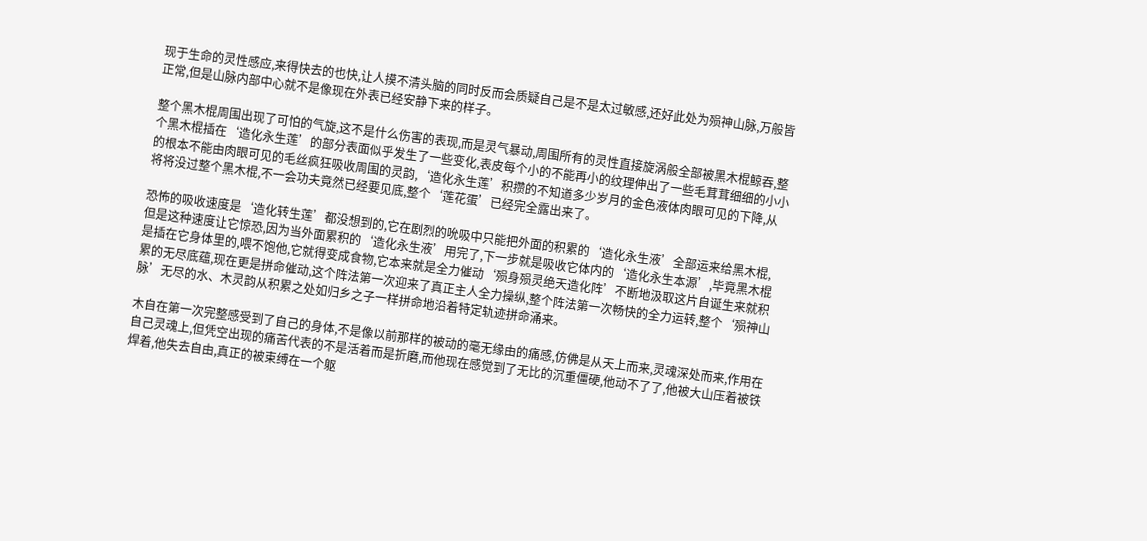现于生命的灵性感应,来得快去的也快,让人摸不清头脑的同时反而会质疑自己是不是太过敏感,还好此处为殒神山脉,万般皆正常,但是山脉内部中心就不是像现在外表已经安静下来的样子。

整个黑木棍周围出现了可怕的气旋,这不是什么伤害的表现,而是灵气暴动,周围所有的灵性直接旋涡般全部被黑木棍鲸吞,整个黑木棍插在‘造化永生莲’的部分表面似乎发生了一些变化,表皮每个小的不能再小的纹理伸出了一些毛茸茸细细的小小的根本不能由肉眼可见的毛丝疯狂吸收周围的灵韵,‘造化永生莲’积攒的不知道多少岁月的金色液体肉眼可见的下降,从将将没过整个黑木棍,不一会功夫竟然已经要见底,整个‘莲花蛋’已经完全露出来了。

恐怖的吸收速度是‘造化转生莲’都没想到的,它在剧烈的吮吸中只能把外面的积累的‘造化永生液’全部运来给黑木棍,但是这种速度让它惊恐,因为当外面累积的‘造化永生液’用完了,下一步就是吸收它体内的‘造化永生本源’,毕竟黑木棍是插在它身体里的,喂不饱他,它就得变成食物,它本来就是全力催动‘殒身殒灵绝天造化阵’不断地汲取这片自诞生来就积累的无尽底蕴,现在更是拼命催动,这个阵法第一次迎来了真正主人全力操纵,整个阵法第一次畅快的全力运转,整个‘殒神山脉’无尽的水、木灵韵从积累之处如归乡之子一样拼命地沿着特定轨迹拼命涌来。

木自在第一次完整感受到了自己的身体,不是像以前那样的被动的毫无缘由的痛感,仿佛是从天上而来,灵魂深处而来,作用在自己灵魂上,但凭空出现的痛苦代表的不是活着而是折磨,而他现在感觉到了无比的沉重僵硬,他动不了了,他被大山压着被铁焊着,他失去自由,真正的被束缚在一个躯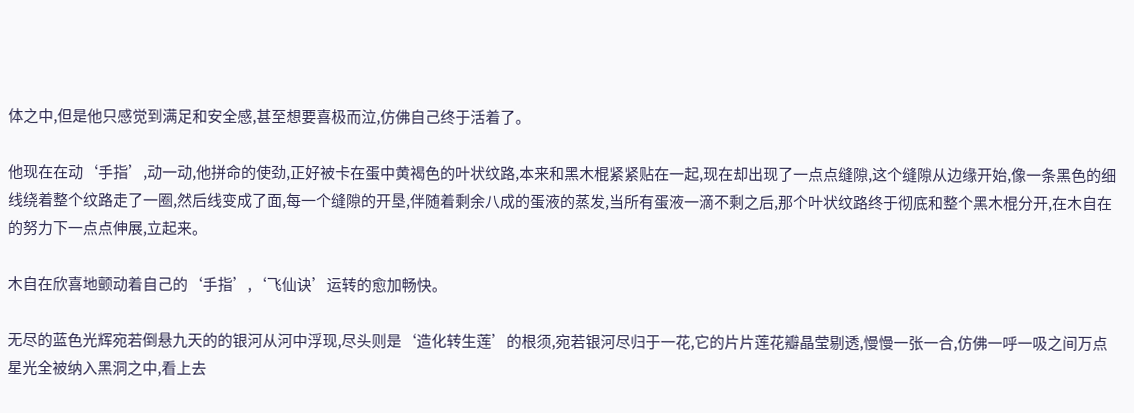体之中,但是他只感觉到满足和安全感,甚至想要喜极而泣,仿佛自己终于活着了。

他现在在动‘手指’,动一动,他拼命的使劲,正好被卡在蛋中黄褐色的叶状纹路,本来和黑木棍紧紧贴在一起,现在却出现了一点点缝隙,这个缝隙从边缘开始,像一条黑色的细线绕着整个纹路走了一圈,然后线变成了面,每一个缝隙的开垦,伴随着剩余八成的蛋液的蒸发,当所有蛋液一滴不剩之后,那个叶状纹路终于彻底和整个黑木棍分开,在木自在的努力下一点点伸展,立起来。

木自在欣喜地颤动着自己的‘手指’,‘飞仙诀’运转的愈加畅快。

无尽的蓝色光辉宛若倒悬九天的的银河从河中浮现,尽头则是‘造化转生莲’的根须,宛若银河尽归于一花,它的片片莲花瓣晶莹剔透,慢慢一张一合,仿佛一呼一吸之间万点星光全被纳入黑洞之中,看上去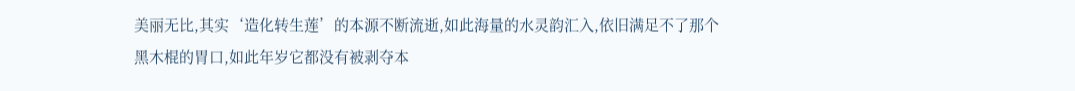美丽无比,其实‘造化转生莲’的本源不断流逝,如此海量的水灵韵汇入,依旧满足不了那个黑木棍的胃口,如此年岁它都没有被剥夺本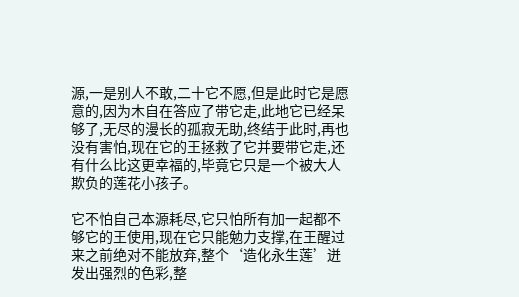源,一是别人不敢,二十它不愿,但是此时它是愿意的,因为木自在答应了带它走,此地它已经呆够了,无尽的漫长的孤寂无助,终结于此时,再也没有害怕,现在它的王拯救了它并要带它走,还有什么比这更幸福的,毕竟它只是一个被大人欺负的莲花小孩子。

它不怕自己本源耗尽,它只怕所有加一起都不够它的王使用,现在它只能勉力支撑,在王醒过来之前绝对不能放弃,整个‘造化永生莲’迸发出强烈的色彩,整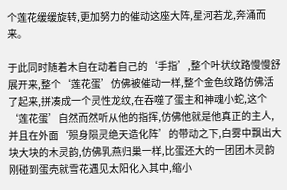个莲花缓缓旋转,更加努力的催动这座大阵,星河若龙,奔涌而来。

于此同时随着木自在动着自己的‘手指’,整个叶状纹路慢慢舒展开来,整个‘莲花蛋’仿佛被催动一样,整个金色纹路仿佛活了起来,拼凑成一个灵性龙纹,在吞噬了蛋主和神魂小蛇,这个‘莲花蛋’自然而然听从他的指挥,仿佛他就是他真正的主人,并且在外面‘殒身陨灵绝天造化阵’的带动之下,白雾中飘出大块大块的木灵韵,仿佛乳燕归巢一样,比蛋还大的一团团木灵韵刚碰到蛋壳就雪花遇见太阳化入其中,缩小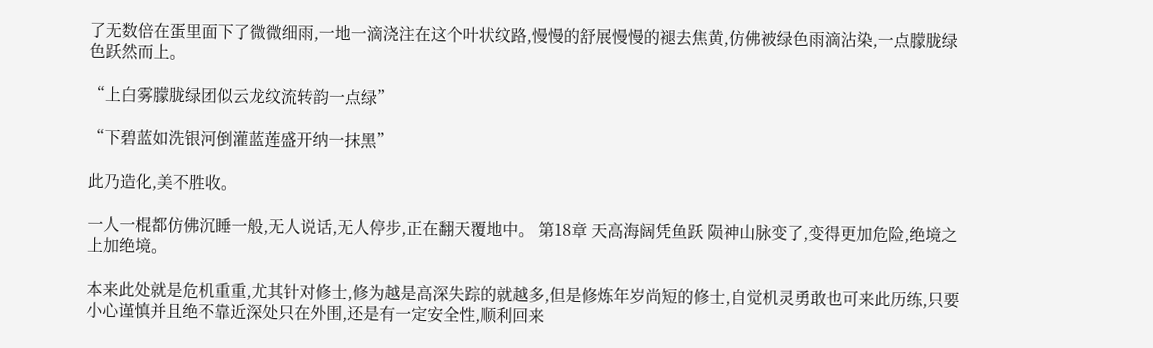了无数倍在蛋里面下了微微细雨,一地一滴浇注在这个叶状纹路,慢慢的舒展慢慢的褪去焦黄,仿佛被绿色雨滴沾染,一点朦胧绿色跃然而上。

“上白雾朦胧绿团似云龙纹流转韵一点绿”

“下碧蓝如洗银河倒灌蓝莲盛开纳一抹黑”

此乃造化,美不胜收。

一人一棍都仿佛沉睡一般,无人说话,无人停步,正在翻天覆地中。 第18章 天高海阔凭鱼跃 陨神山脉变了,变得更加危险,绝境之上加绝境。

本来此处就是危机重重,尤其针对修士,修为越是高深失踪的就越多,但是修炼年岁尚短的修士,自觉机灵勇敢也可来此历练,只要小心谨慎并且绝不靠近深处只在外围,还是有一定安全性,顺利回来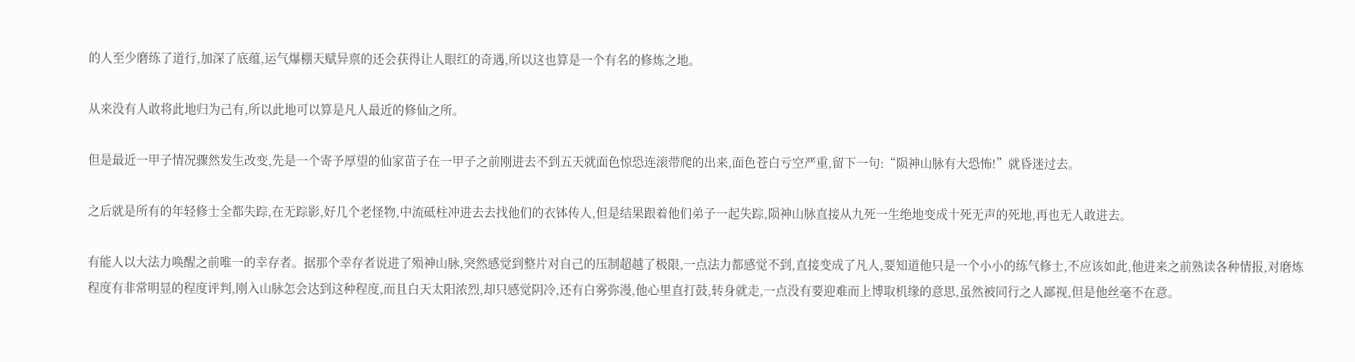的人至少磨练了道行,加深了底蕴,运气爆棚天赋异禀的还会获得让人眼红的奇遇,所以这也算是一个有名的修炼之地。

从来没有人敢将此地归为己有,所以此地可以算是凡人最近的修仙之所。

但是最近一甲子情况骤然发生改变,先是一个寄予厚望的仙家苗子在一甲子之前刚进去不到五天就面色惊恐连滚带爬的出来,面色苍白亏空严重,留下一句:“陨神山脉有大恐怖!”就昏迷过去。

之后就是所有的年轻修士全都失踪,在无踪影,好几个老怪物,中流砥柱冲进去去找他们的衣钵传人,但是结果跟着他们弟子一起失踪,陨神山脉直接从九死一生绝地变成十死无声的死地,再也无人敢进去。

有能人以大法力唤醒之前唯一的幸存者。据那个幸存者说进了殒神山脉,突然感觉到整片对自己的压制超越了极限,一点法力都感觉不到,直接变成了凡人,要知道他只是一个小小的练气修士,不应该如此,他进来之前熟读各种情报,对磨炼程度有非常明显的程度评判,刚入山脉怎会达到这种程度,而且白天太阳浓烈,却只感觉阴冷,还有白雾弥漫,他心里直打鼓,转身就走,一点没有要迎难而上博取机缘的意思,虽然被同行之人鄙视,但是他丝毫不在意。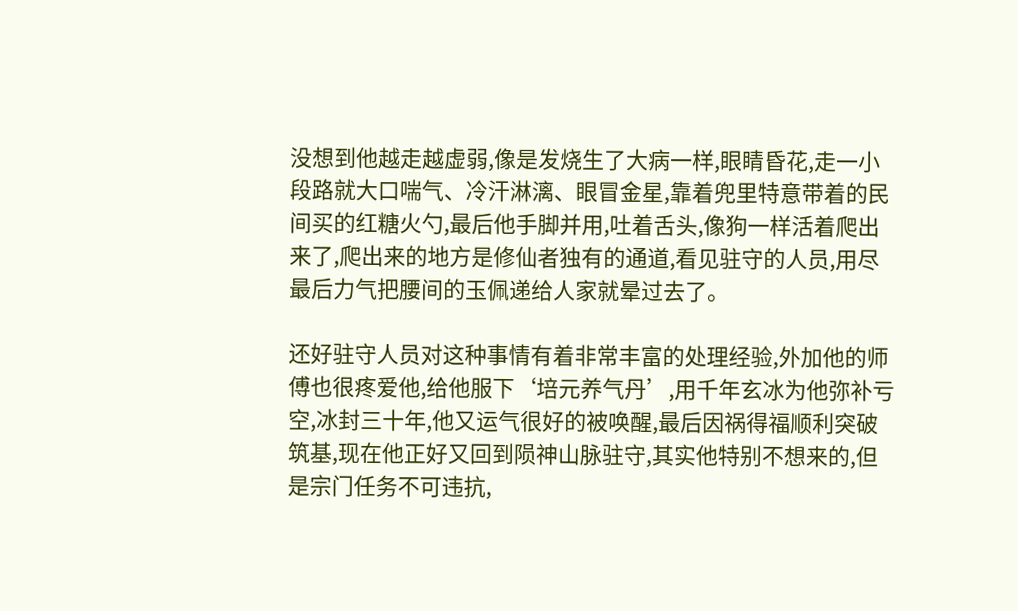没想到他越走越虚弱,像是发烧生了大病一样,眼睛昏花,走一小段路就大口喘气、冷汗淋漓、眼冒金星,靠着兜里特意带着的民间买的红糖火勺,最后他手脚并用,吐着舌头,像狗一样活着爬出来了,爬出来的地方是修仙者独有的通道,看见驻守的人员,用尽最后力气把腰间的玉佩递给人家就晕过去了。

还好驻守人员对这种事情有着非常丰富的处理经验,外加他的师傅也很疼爱他,给他服下‘培元养气丹’,用千年玄冰为他弥补亏空,冰封三十年,他又运气很好的被唤醒,最后因祸得福顺利突破筑基,现在他正好又回到陨神山脉驻守,其实他特别不想来的,但是宗门任务不可违抗,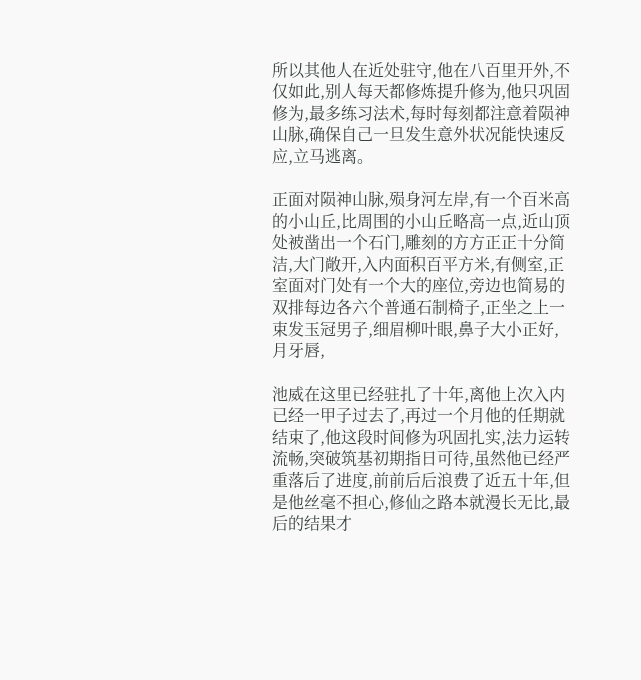所以其他人在近处驻守,他在八百里开外,不仅如此,别人每天都修炼提升修为,他只巩固修为,最多练习法术,每时每刻都注意着陨神山脉,确保自己一旦发生意外状况能快速反应,立马逃离。

正面对陨神山脉,殒身河左岸,有一个百米高的小山丘,比周围的小山丘略高一点,近山顶处被凿出一个石门,雕刻的方方正正十分简洁,大门敞开,入内面积百平方米,有侧室,正室面对门处有一个大的座位,旁边也简易的双排每边各六个普通石制椅子,正坐之上一束发玉冠男子,细眉柳叶眼,鼻子大小正好,月牙唇,

池威在这里已经驻扎了十年,离他上次入内已经一甲子过去了,再过一个月他的任期就结束了,他这段时间修为巩固扎实,法力运转流畅,突破筑基初期指日可待,虽然他已经严重落后了进度,前前后后浪费了近五十年,但是他丝毫不担心,修仙之路本就漫长无比,最后的结果才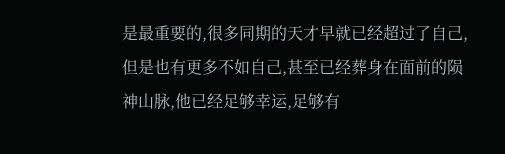是最重要的,很多同期的天才早就已经超过了自己,但是也有更多不如自己,甚至已经葬身在面前的陨神山脉,他已经足够幸运,足够有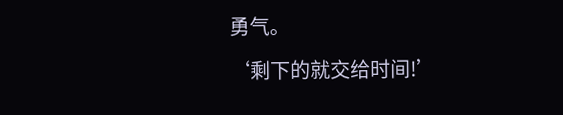勇气。

‘剩下的就交给时间!’